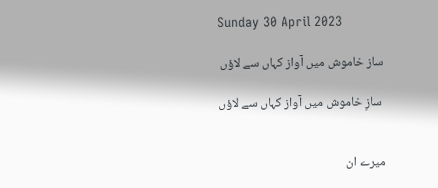Sunday 30 April 2023

ساز خاموش میں آواز کہاں سے لاؤں

 سازِ خاموش میں آواز کہاں سے لاؤں


میرے ان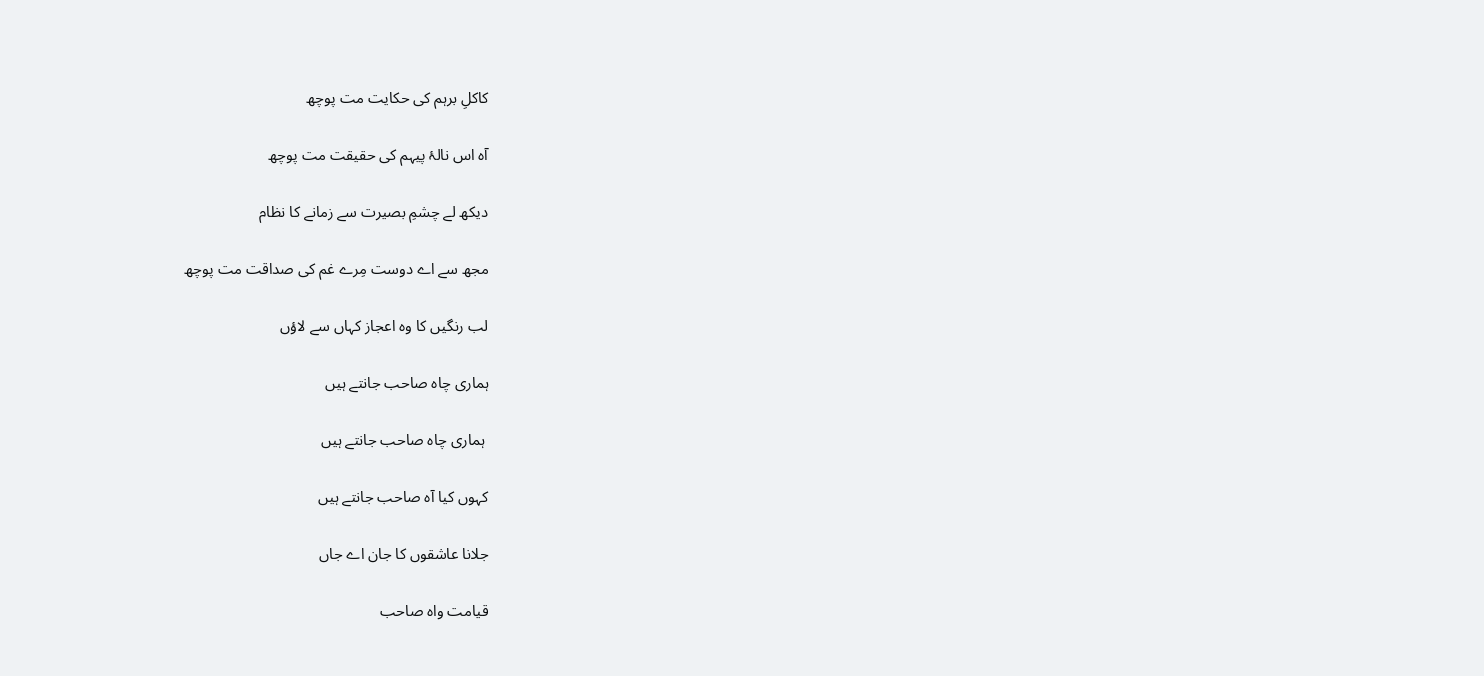کاکلِ برہم کی حکایت مت پوچھ

آہ اس نالۂ پیہم کی حقیقت مت پوچھ

دیکھ لے چشمِ بصیرت سے زمانے کا نظام

مجھ سے اے دوست مِرے غم کی صداقت مت پوچھ

لب رنگیں کا وہ اعجاز کہاں سے لاؤں

ہماری چاہ صاحب جانتے ہیں

 ہماری چاہ صاحب جانتے ہیں

کہوں کیا آہ صاحب جانتے ہیں

جلانا عاشقوں کا جان اے جاں

قیامت واہ صاحب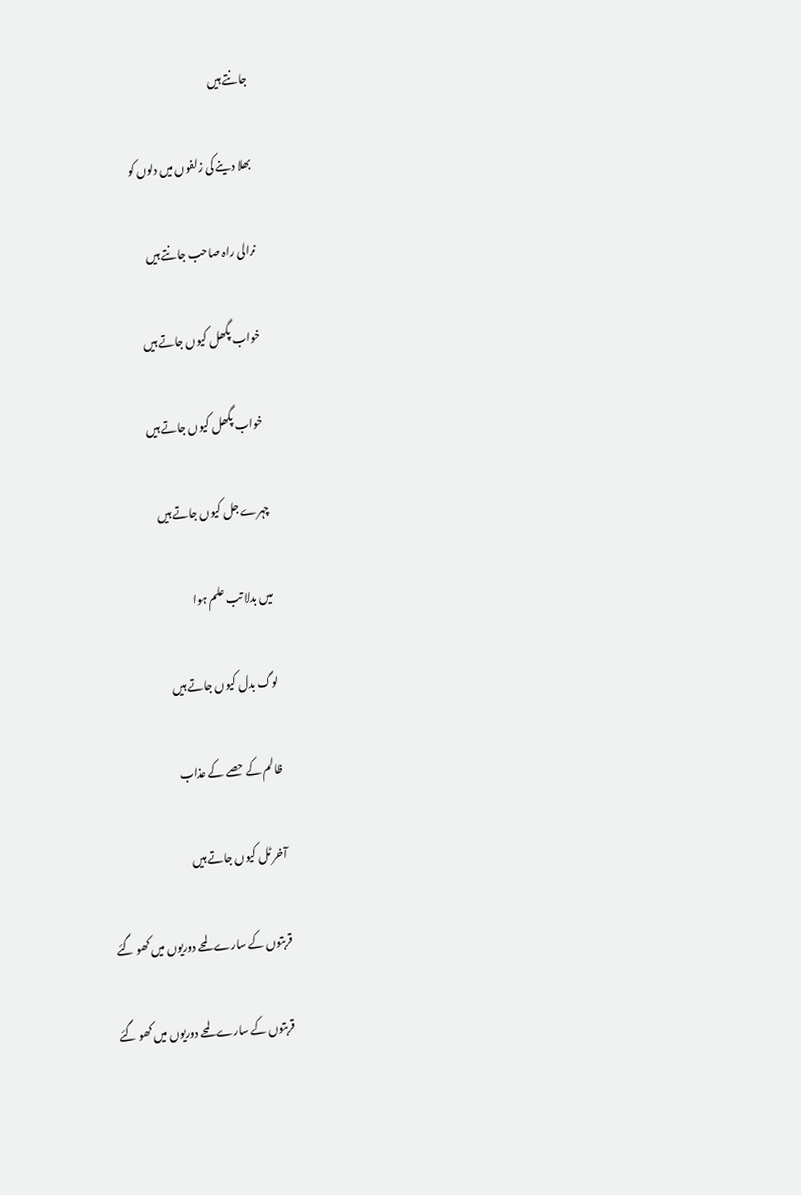جانتے ہیں

بھلا دینے کی زلفوں میں دلوں کو

نرالی راہ صاحب جانتے ہیں

خواب پگھل کیوں جاتے ہیں

 خواب پگھل کیوں جاتے ہیں

چہرے جل کیوں جاتے ہیں

میں بدلا تب علم ہوا

لوگ بدل کیوں جاتے ہیں

ظالم کے حصے کے عذاب

آخر ٹل کیوں جاتے ہیں

قربتوں کے سارے لمحے دوریوں میں کھو گئے

 قربتوں کے سارے لمحے دوریوں میں کھو گئے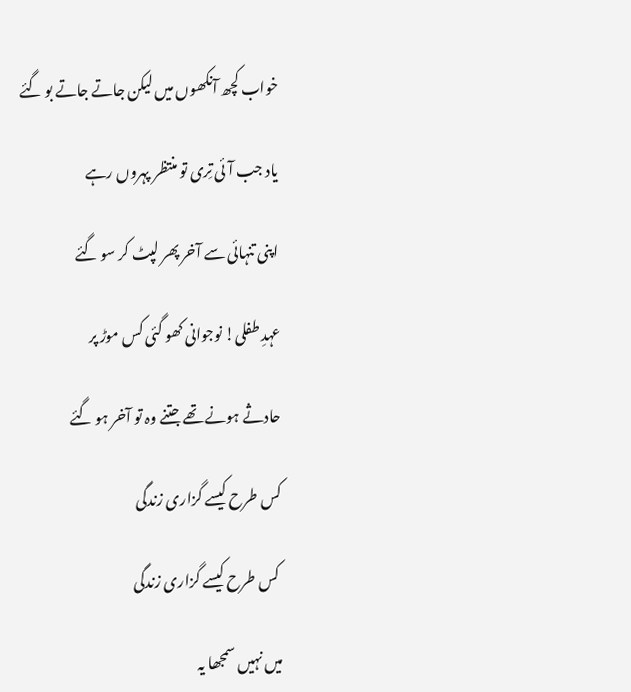خواب کچھ آنکھوں میں لیکن جاتے جاتے بو گئے

یاد جب آئی تِری تو منتظر پہروں رہے

اپنی تنہائی سے آخر پھر لپٹ کر سو گئے

عہدِ طفلی! نوجوانی کھو گئی کس موڑ پر

حادثے ہونے تھے جتنے وہ تو آخر ہو گئے

کس طرح کیسے گزاری زندگی

 کس طرح کیسے گزاری زندگی

میں نہیں سمجھا یہ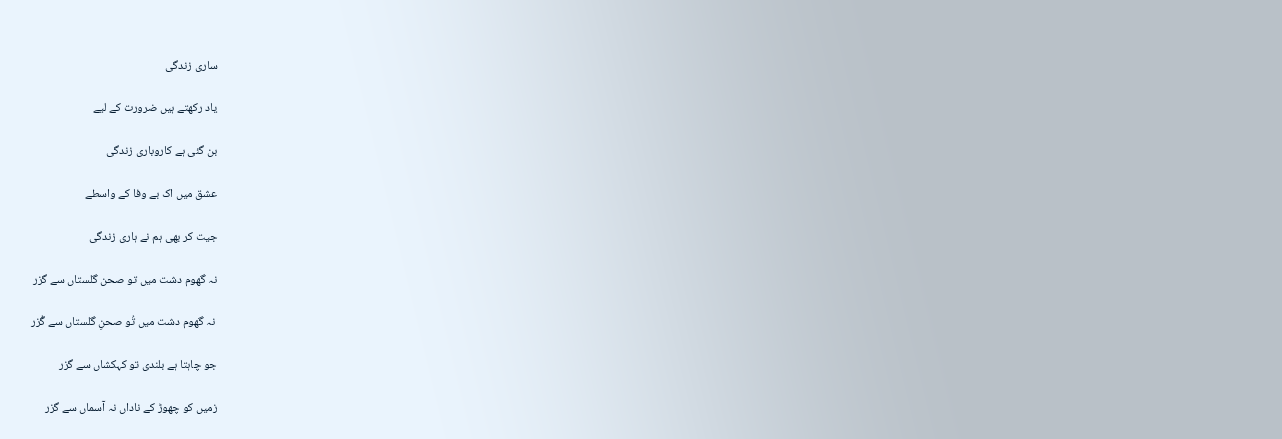ساری زندگی

یاد رکھتے ہیں ضرورت کے لیے

بن گئی ہے کاروباری زندگی

عشق میں اک بے وفا کے واسطے

جیت کر بھی ہم نے ہاری زندگی

نہ گھوم دشت میں تو صحن گلستاں سے گزر

 نہ گھوم دشت میں تُو صحنِ گلستاں سے گُزر

جو چاہتا ہے بلندی تو کہکشاں سے گزر

زمیں کو چھوڑ کے ناداں نہ آسماں سے گزر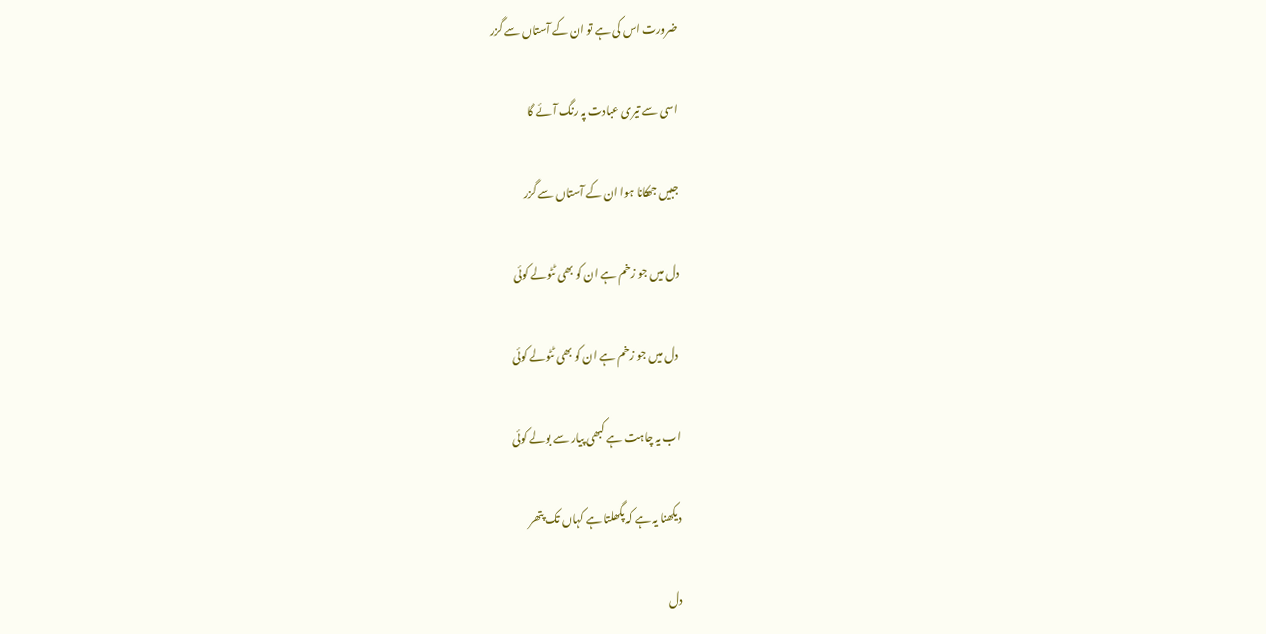ضرورت اس کی ہے تو ان کے آستاں سے گزر

اسی سے تیری عبادت پہ رنگ آئے گا

جبیں جھکانا ہوا ان کے آستاں سے گزر

دل میں جو زخم ہے ان کو بھی ٹٹولے کوئی

 دل میں جو زخم ہے ان کو بھی ٹٹولے کوئی

اب یہ چاہت ہے کبھی پیار سے بولے کوئی

دیکھنا یہ ہے کہ پگھلتا ہے کہاں تک پتھر

دل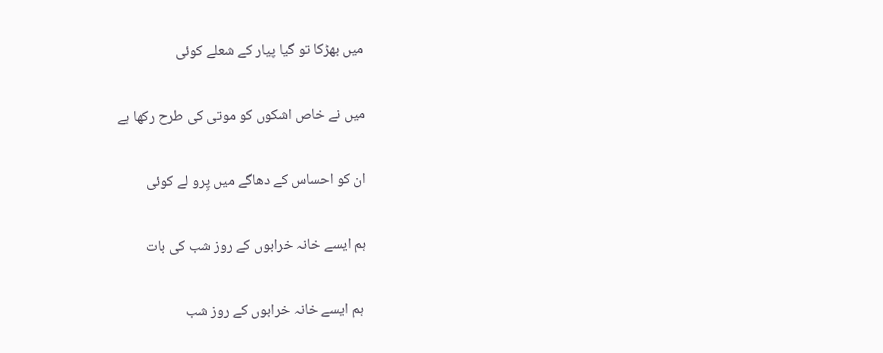میں بھڑکا تو گیا پیار کے شعلے کوئی

میں نے خاص اشکوں کو موتی کی طرح رکھا ہے

ان کو احساس کے دھاگے میں پِرو لے کوئی

ہم ایسے خانہ خرابوں کے روز شب کی بات

 ہم ایسے خانہ خرابوں کے روز شب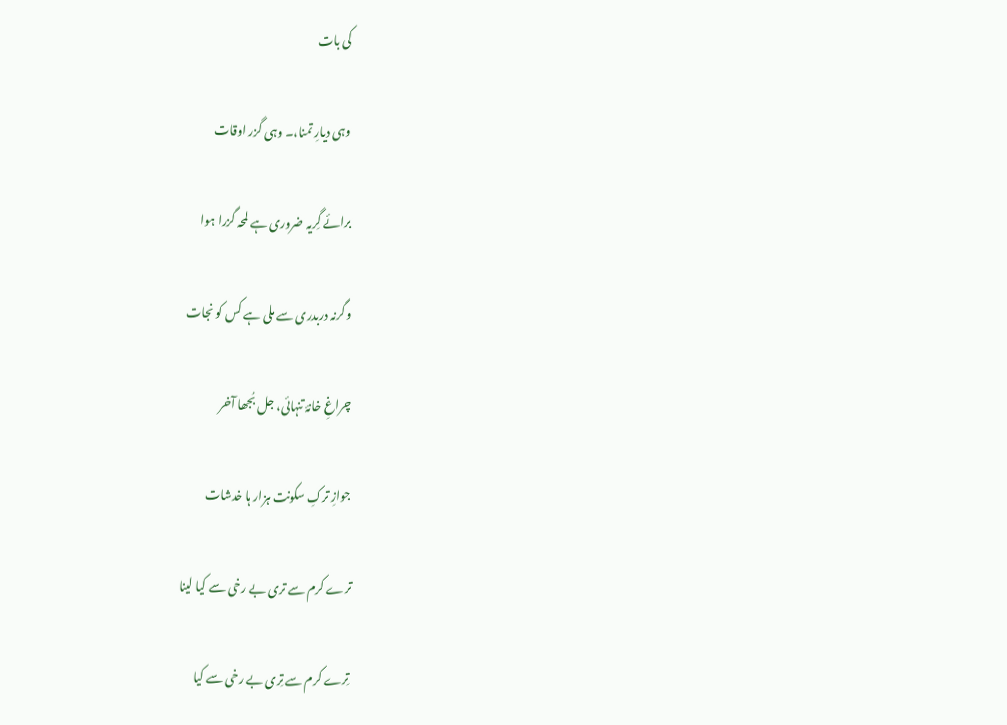کی بات

وہی دیارِ تمنا،۔ وہی گزر اوقات

برائے گِریہ ضروری ہے لمحہ گزرا ہوا

وگرنہ دربدری سے ملی ہے کس کو نجات

چراغِ خانۂ تنہائی، جل بُجھا آخر

جوازِ ترکِ سکونت ہزار ہا خدشات

ترے کرم سے تری بے رخی سے کیا لینا

 تِرے کرم سے تِری بے رخی سے کیا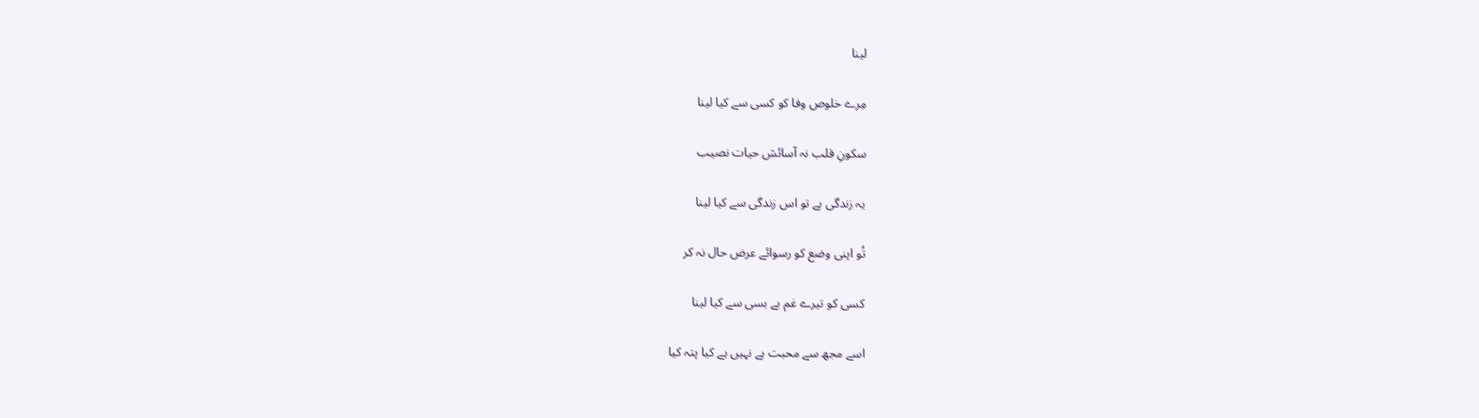لینا

مِرے خلوص وفا کو کسی سے کیا لینا

سکونِ قلب نہ آسائش حیات نصیب

یہ زندگی ہے تو اس زندگی سے کیا لینا

تُو اپنی وضع کو رسوائے عرض حال نہ کر

کسی کو تیرے غم بے بسی سے کیا لینا

اسے مجھ سے محبت ہے نہیں ہے کیا پتہ کیا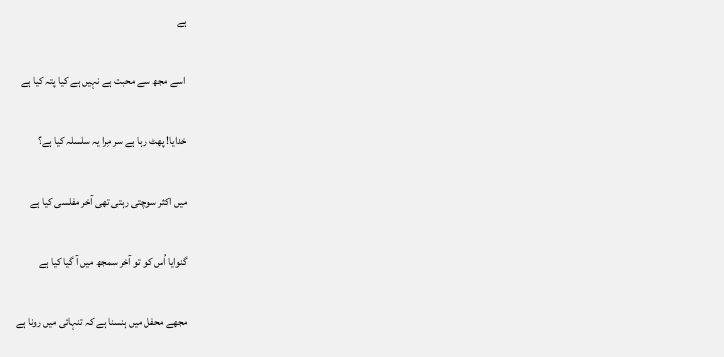ہے

 اسے مجھ سے محبت ہے نہیں ہے کیا پتہ کیا ہے

خدایا! پھٹ رہا ہے سر مِرا یہ سلسلہ کیا ہے؟

میں اکثر سوچتی رہتی تھی آخر مفلسی کیا ہے

گنوایا اُس کو تو آخر سمجھ میں آ گیا کیا ہے

مجھے محفل میں ہنسنا ہے کہ تنہائی میں رونا ہے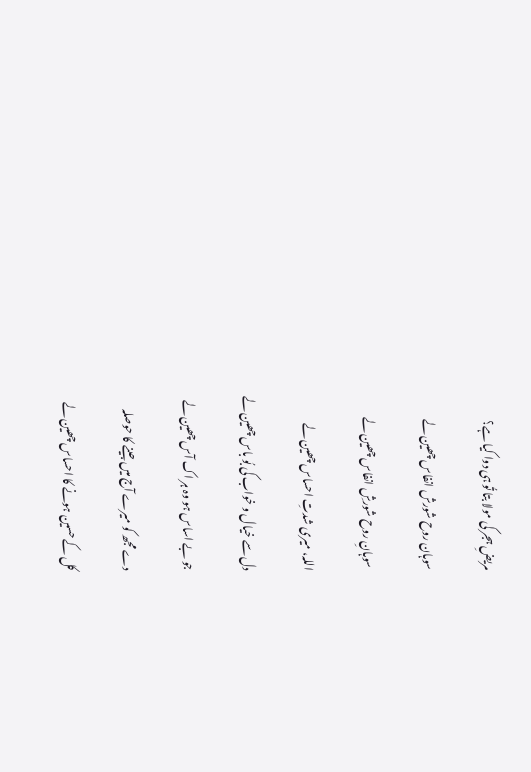مریضِ ہجر کی مولا بتا تُو ہی دوا کیا ہے؟

سوہان روح شورش انفاس چھین لے

 سوہانِ روح شورشِ انفاس چھین لے

اللہ، میری شدتِ احساس چھین لے

دل سے خیال و خواب کی بُو باس چھین لے

جو بے اساس ہو وہ ہر اک آس چھین لے

دے مجھ کو میرے آج میں جینے کا حوصلہ

کل کے حسین ہونے کا احساس چھین لے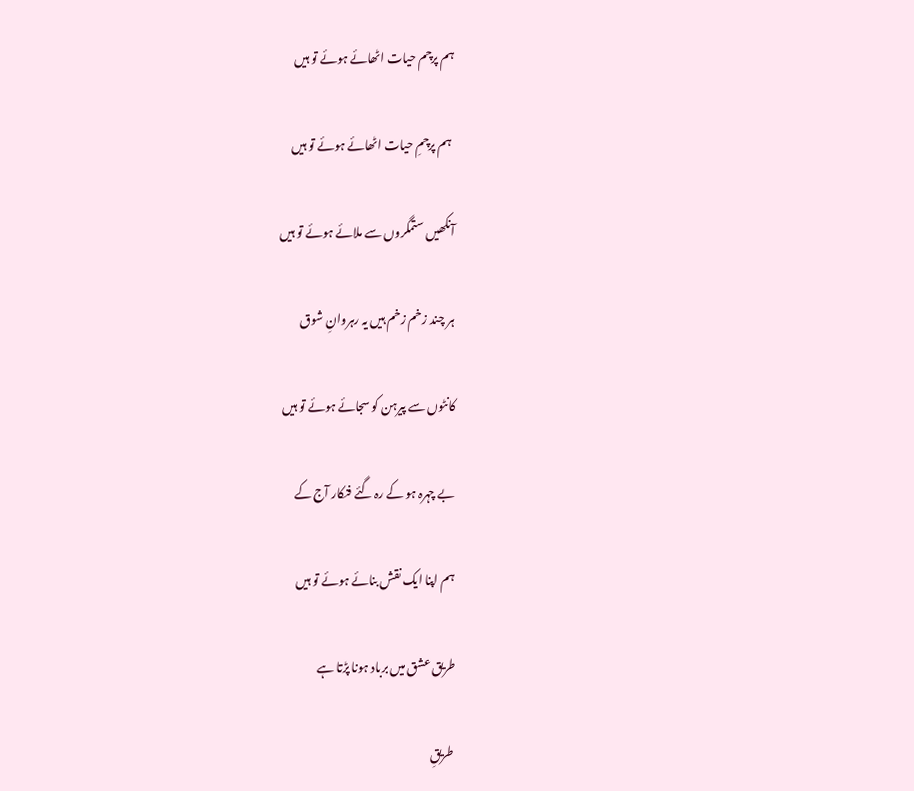ہم پرچم حیات اٹھائے ہوئے تو ہیں

 ہم پرچمِ حیات اٹھائے ہوئے تو ہیں

آنکھیں ستمگروں سے ملائے ہوئے تو ہیں

ہر چند زخم زخم ہیں یہ رہروانِ شوق

کانٹوں سے پیرہن کو سجائے ہوئے تو ہیں

بے چہرہ ہو کے رہ گئے فنکار آج کے

ہم اپنا ایک نقش بنائے ہوئے تو ہیں

طریق عشق میں برباد ہونا پڑتا ہے

 طریقِ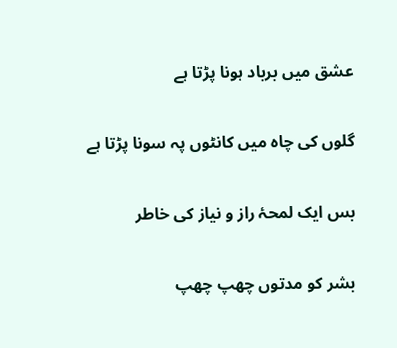عشق میں برباد ہونا پڑتا ہے

گلوں کی چاہ میں کانٹوں پہ سونا پڑتا ہے

بس ایک لمحۂ راز و نیاز کی خاطر

بشر کو مدتوں چھپ چھپ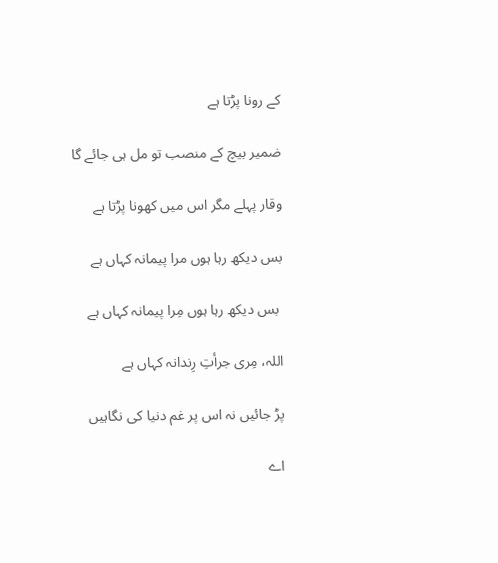کے رونا پڑتا ہے

ضمیر بیچ کے منصب تو مل ہی جائے گا

وقار پہلے مگر اس میں کھونا پڑتا ہے

بس دیکھ رہا ہوں مرا پیمانہ کہاں ہے

 بس دیکھ رہا ہوں مِرا پیمانہ کہاں ہے

اللہ، مِری جرأتِ رِندانہ کہاں ہے

پڑ جائیں نہ اس پر غم دنیا کی نگاہیں

اے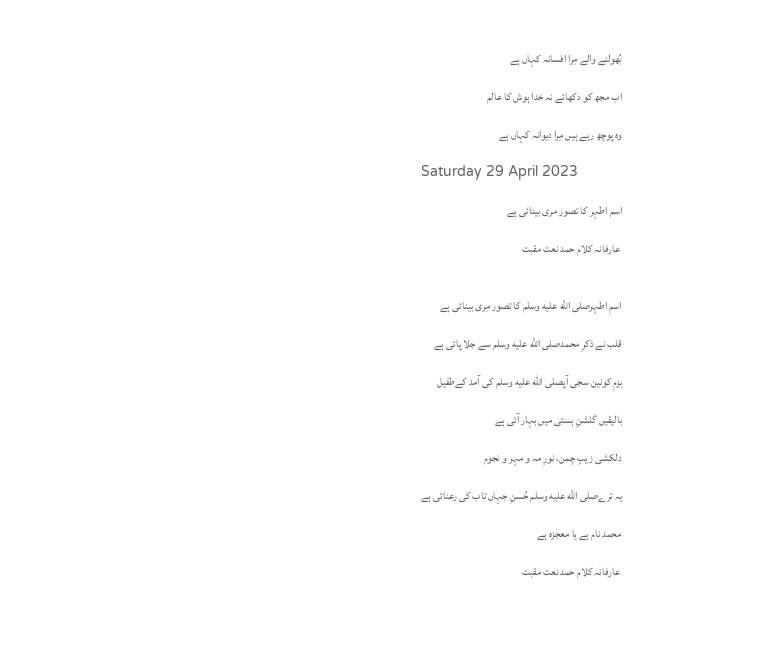بُھولنے والے مِرا افسانہ کہاں ہے

اب مجھ کو دکھائے نہ خدا ہوش کا عالم

وہ پوچھ رہے ہیں مِرا دیوانہ کہاں ہے

Saturday 29 April 2023

اسم اطہر کا تصور مری بینائی ہے

 عارفانہ کلام حمد نعت مقبت


اسمِ اطہرصلى الله عليه وسلم کا تصور مِری بینائی ہے

قلب نے ذکرِ محمدصلى الله عليه وسلم سے جلا پائی ہے

بزمِ کونین سجی آپصلى الله عليه وسلم کی آمد کےطفیل

بالیقیں گلشنِ ہستی میں بہار آئی ہے

دلکشی زیبِ چمن، نورِ مہ و مہر و نجوم

یہ ترےصلى الله عليه وسلم حُسنِ جہاں تاب کی رعنائی ہے

محمد نام ہے یا معجزہ ہے

 عارفانہ کلام حمد نعت مقبت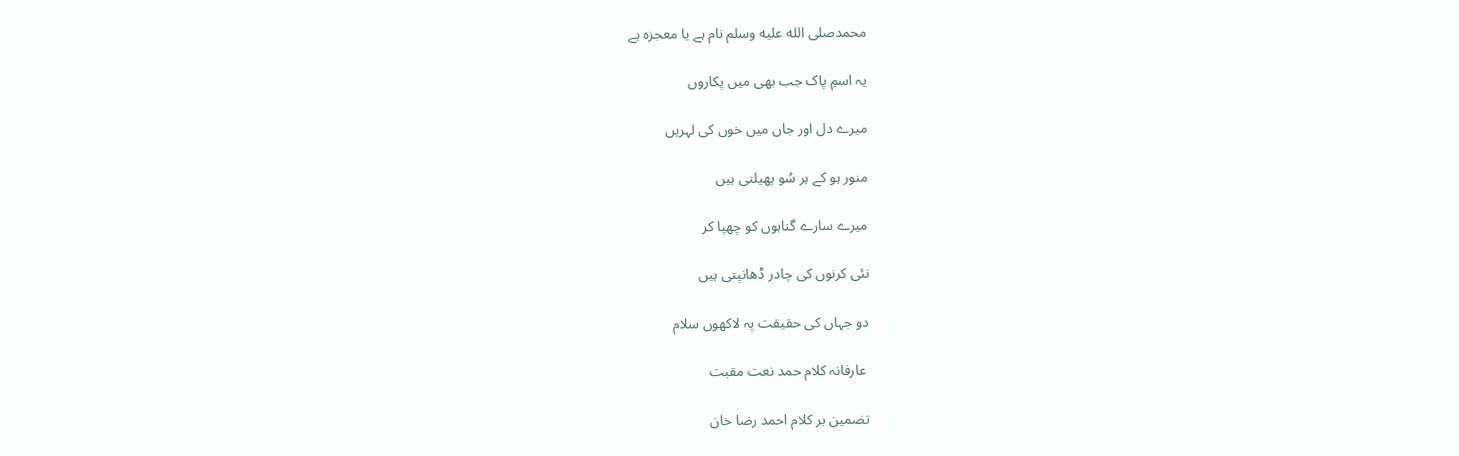محمدصلى الله عليه وسلم نام ہے یا معجزہ ہے

یہ اسمِ پاک جب بھی میں پکاروں

میرے دل اور جاں میں خوں کی لہریں

منور ہو کے ہر سُو پھیلتی ہیں

میرے سارے گناہوں کو چھپا کر

نئی کرنوں کی چادر ڈھانپتی ہیں

دو جہاں کی حقیقت پہ لاکھوں سلام

 عارفانہ کلام حمد نعت مقبت

تضمین بر کلام احمد رضا خان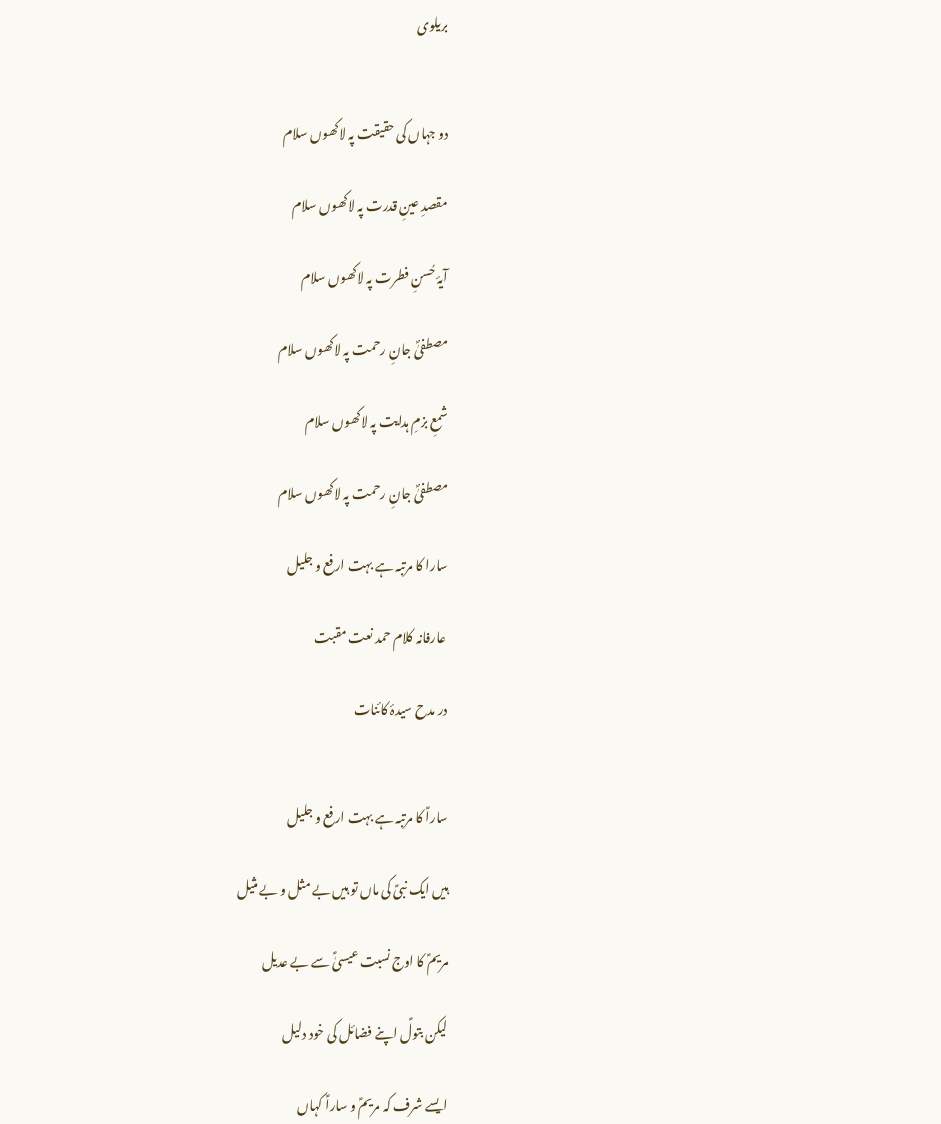بریلوی


دو جہاں کی حقیقت پہ لاکھوں سلام

مقصدِ عینِ قدرت پہ لاکھوں سلام

آیۂ حُسنِ فطرت پہ لاکھوں سلام

مصطفیٰؐ جانِ رحمت پہ لاکھوں سلام

شمعِ بزمِ ہدایت پہ لاکھوں سلام

مصطفیٰؐ جانِ رحمت پہ لاکھوں سلام

سارا کا مرتبہ ہے بہت ارفع و جلیل

 عارفانہ کلام حمد نعت مقبت

در مدح سیدۂ کائنات


ساراؑ کا مرتبہ ہے بہت ارفع و جلیل

ہیں ایک نبیؑ کی ماں تو ہیں بے مثل و بے مثیل

مریمؑ کا اوج نسبت عیسیٰؑ سے بے عدیل

لیکن بتولؑ اپنے فضائل کی خود دلیل

ایسے شرف کہ مریمؑ و ساراؑ کہاں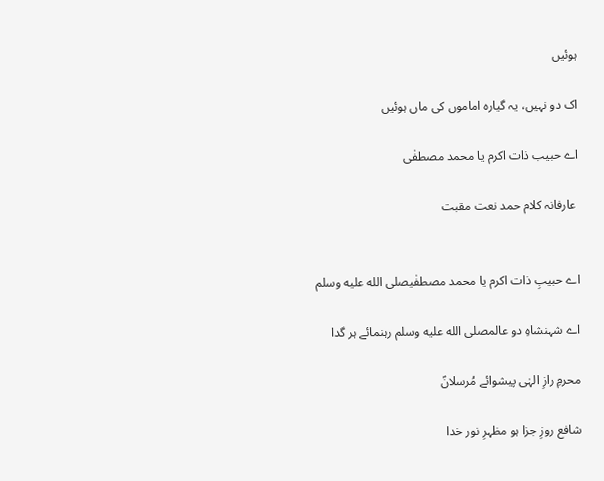ہوئیں

اک دو نہیں، یہ گیارہ اماموں کی ماں ہوئیں

اے حبیب ذات اکرم یا محمد مصطفٰی

 عارفانہ کلام حمد نعت مقبت


اے حبیبِ ذات اکرم یا محمد مصطفٰیصلى الله عليه وسلم

اے شہنشاہِ دو عالمصلى الله عليه وسلم رہنمائے ہر گدا

محرمِ رازِ الہٰی پیشوائے مُرسلانؑ

شافع روزِ جزا ہو مظہرِ نور خدا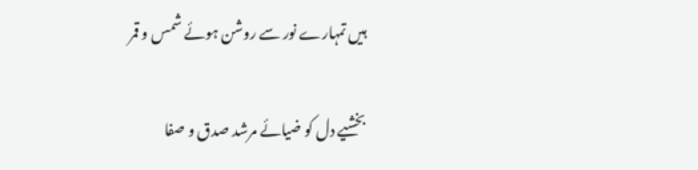ہیں تمہارے نور سے روشن ہوئے شمس و قمر

بخشیے دل کو ضیائے مرشد صدق و صفا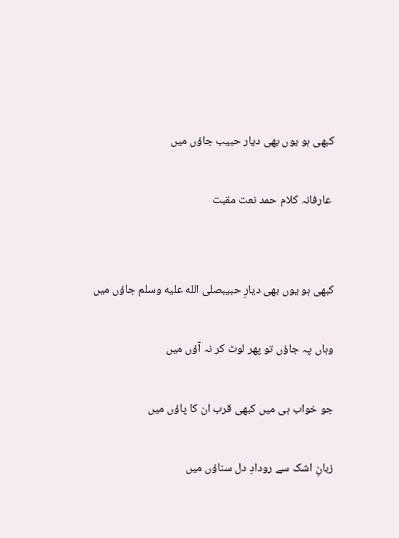کبھی ہو یوں بھی دیار حبیب جاؤں میں

 عارفانہ کلام حمد نعت مقبت


کبھی ہو یوں بھی دیارِ حبیبصلى الله عليه وسلم جاؤں میں

وہاں پہ جاؤں تو پھر لوٹ کر نہ آؤں میں

جو خواب ہی میں کبھی قرب ان کا پاؤں میں

زبانِ اشک سے رودادِ دل سناؤں میں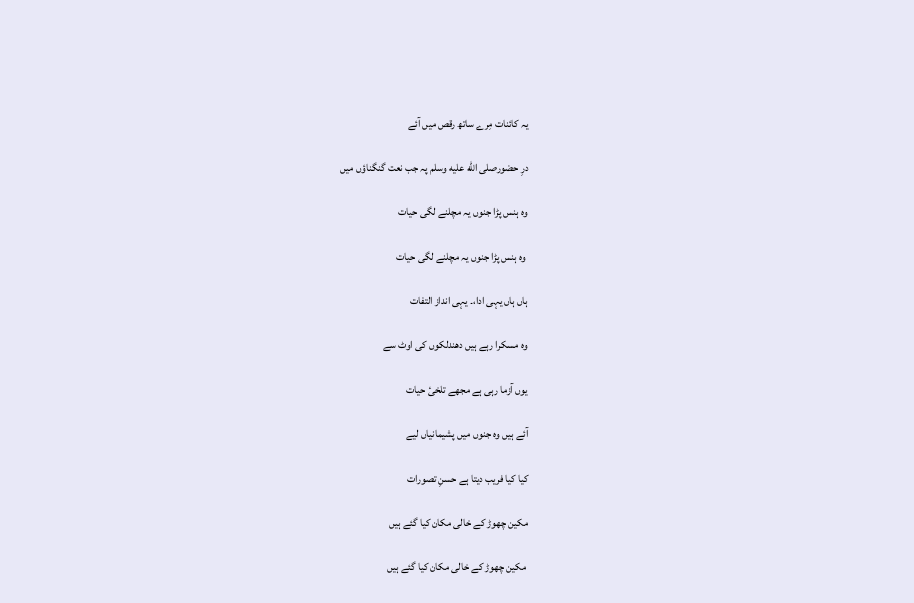یہ کائنات مِرے ساتھ رقص میں آئے

درِ حضورصلى الله عليه وسلم پہ جب نعت گنگناؤں میں

وہ ہنس پڑا جنوں یہ مچلنے لگی حیات

 وہ ہنس پڑا جنوں یہ مچلنے لگی حیات

ہاں ہاں یہی ادا،۔ یہی انداز التفات

وہ مسکرا رہے ہیں دھندلکوں کی اوٹ سے

یوں آزما رہی ہے مجھے تلخیٔ حیات

آئے ہیں وہ جنوں میں پشیمانیاں لیے

کیا کیا فریب دیتا ہے حسنِ تصورات

مکین چھوڑ کے خالی مکان کیا گئے ہیں

 مکین چھوڑ کے خالی مکان کیا گئے ہیں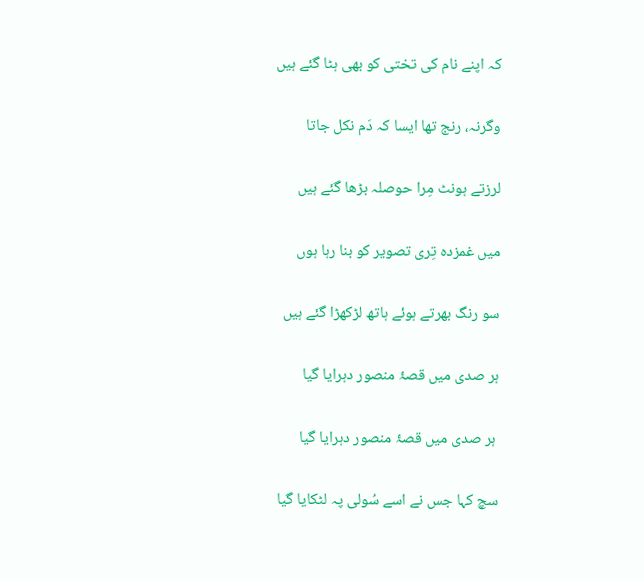کہ اپنے نام کی تختی کو بھی ہٹا گئے ہیں

وگرنہ، رنج تھا ایسا کہ دَم نکل جاتا

لرزتے ہونٹ مِرا حوصلہ بڑھا گئے ہیں

میں غمزدہ تِری تصویر کو بنا رہا ہوں

سو رنگ بھرتے ہوئے ہاتھ لڑکھڑا گئے ہیں

ہر صدی میں قصۂ منصور دہرایا گیا

 ہر صدی میں قصۂ منصور دہرایا گیا

سچ کہا جس نے اسے سُولی پہ لٹکایا گیا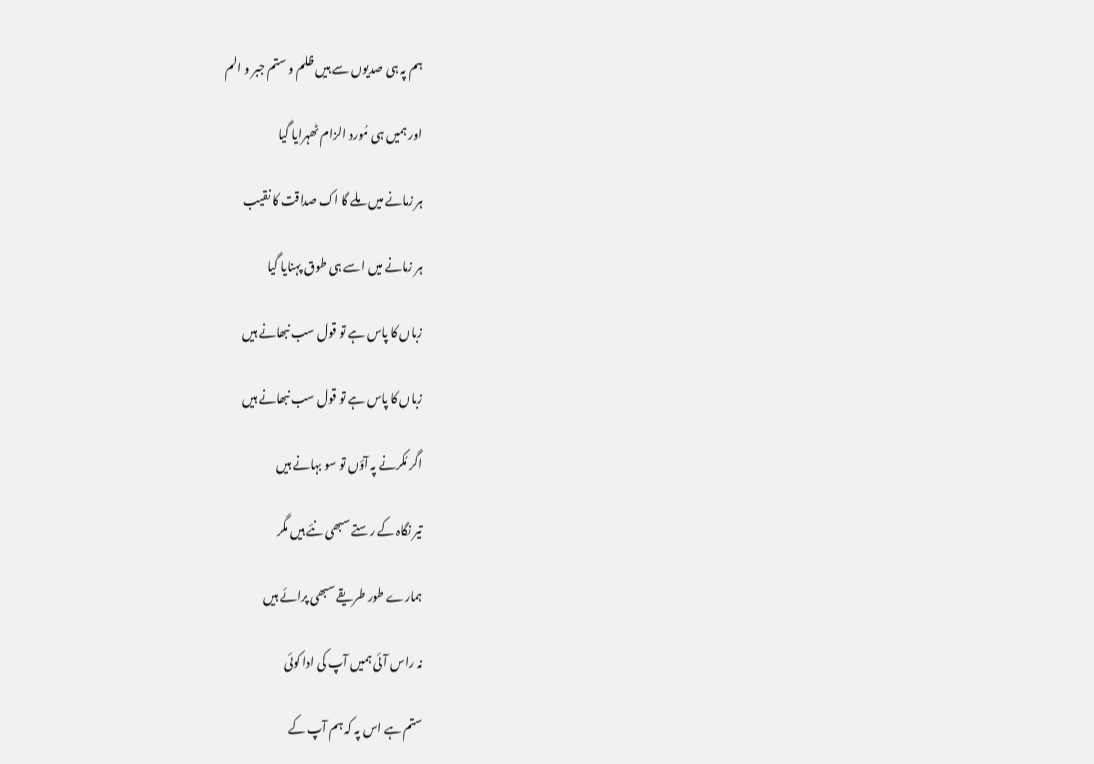ہم پہ ہی صدیوں سے ہیں ظلم و ستم جبر و الم

اور ہمیں ہی مُورد الزام ٹھہرایا گیا

ہر زمانے میں ملے گا اک صداقت کا نقیب

ہر زمانے میں اسے ہی طوق پہنایا گیا

زباں کا پاس ہے تو قول سب نبھانے ہیں

زباں کا پاس ہے تو قول سب نبھانے ہیں

اگر مُکرنے پہ آؤں تو سو بہانے ہیں

تیر نگاہ کے رستے سبھی نئے ہیں مگر

ہمارے طور طریقے سبھی پرائے ہیں

نہ راس آئی ہمیں آپ کی ادا کوئی

ستم ہے اس پہ کہ ہم آپ کے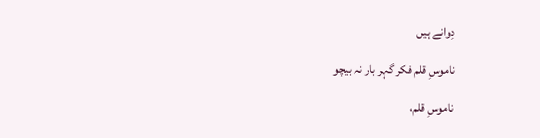دِوانے ہیں

ناموسِ قلم فکر گہر بار نہ بیچو

ناموسِ قلم،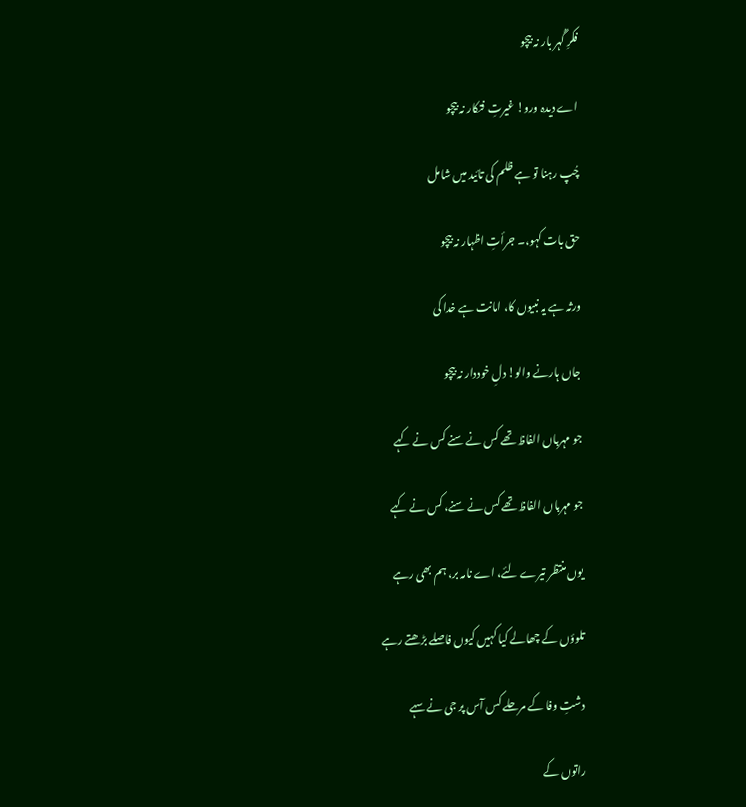فکرِ گُہر بار نہ بیچو

اے دیدہ ورو! غیرتِ فنکار نہ بیچو

چُپ رہنا تو ہے ظلم کی تائید میں شامل

حق بات کہو،۔ جرأتِ اظہار نہ بیچو

ورثہ ہے یہ نبیوں کا، امانت ہے خدا کی

جاں ہارنے والو! دلِ خوددار نہ بیچو

جو مہرباں الفاظ تھے کس نے سنے کس نے کہے

جو مہرباں الفاظ تھے کس نے سنے، کس نے کہے

یوں منتظر تیرے لئے، اے نامہ بر، ہم بھی رہے

تلوؤں کے چھالے کیا کہیں کیوں فاصلے بڑھتے رہے

دشتِ وفا کے مرحلے کس آس پر جی نے سہے

راتوں کے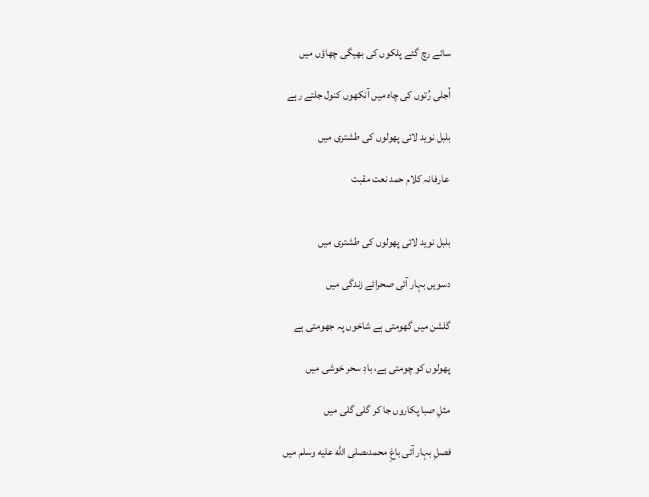سائے رچ گئے پلکوں کی بھیگی چھاؤں میں

اُجلی رُتوں کی چاہ میں آنکھوں کنول جلتے رہے

بلبل نوید لائی پھولوں کى طشترى میں

 عارفانہ کلام حمد نعت مقبت


بلبل نوید لائی پھولوں کى طشترى میں

دسویں بہار آئی صحرائے زندگى میں

گلشن میں گھومتى ہے شاخوں پہ جھومتى ہے

پھولوں کو چومتى ہے، بادِ سحر خوشى میں

مثلِ صبا پکاروں جا کر گلى گلى میں

فصلِ بہار آئی باغِ محمدىصلى الله عليه وسلم میں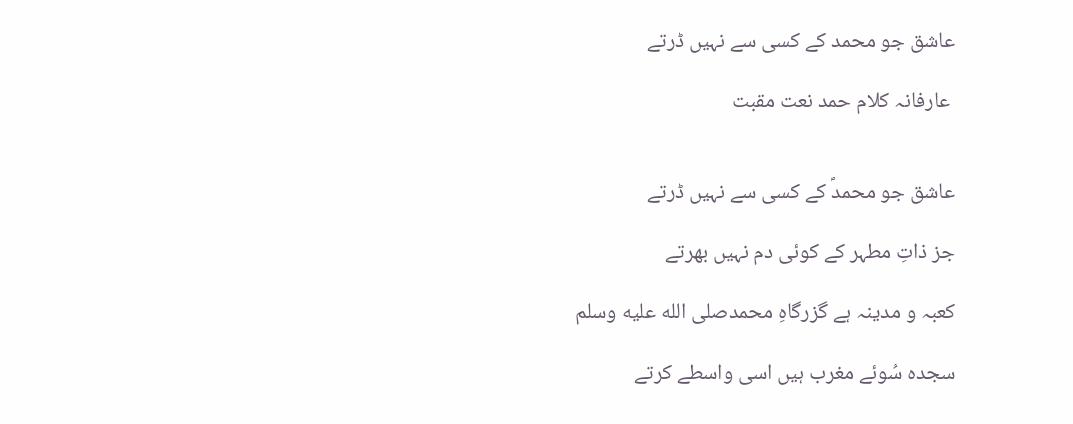عاشق جو محمد کے کسی سے نہیں ڈرتے

 عارفانہ کلام حمد نعت مقبت


عاشق جو محمدؐ کے کسی سے نہیں ڈرتے

جز ذاتِ مطہر کے کوئی دم نہیں بھرتے

کعبہ و مدینہ ہے گزرگاہِ محمدصلى الله عليه وسلم

سجدہ سُوئے مغرب ہیں اسی واسطے کرتے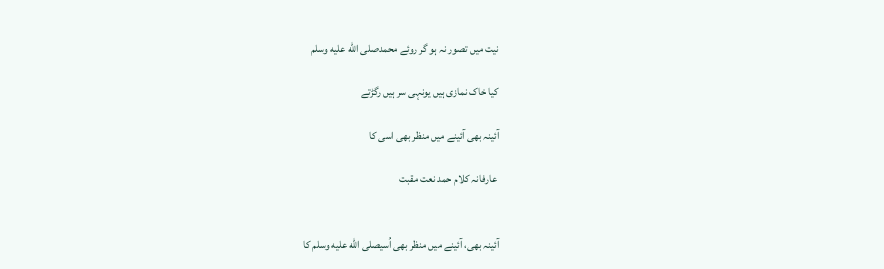نیت میں تصور نہ ہو گر روئے محمدصلى الله عليه وسلم

کیا خاک نمازی ہیں یونہی سر ہیں رگڑتے

آئینہ بھی آئینے میں منظر بھی اسی کا

 عارفانہ کلام حمد نعت مقبت


آئینہ بھی، آئینے میں منظر بھی اُسیصلى الله عليه وسلم کا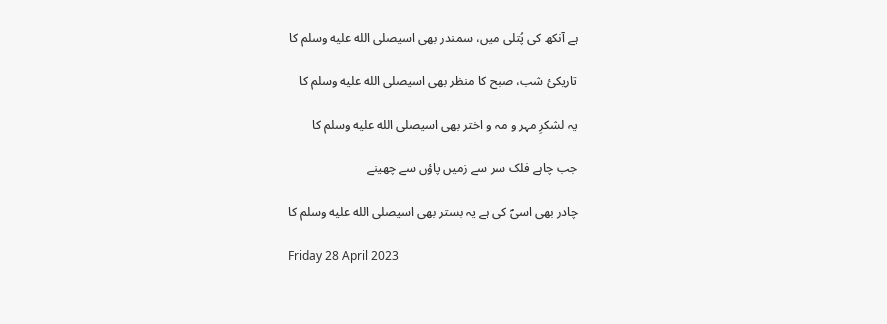ہے آنکھ کی پُتلی میں، سمندر بھی اسیصلى الله عليه وسلم کا

تاریکیٔ شب، صبح کا منظر بھی اسیصلى الله عليه وسلم کا

یہ لشکرِ مہر و مہ و اختر بھی اسیصلى الله عليه وسلم کا

جب چاہے فلک سر سے زمیں پاؤں سے چھینے

چادر بھی اسیؐ کی ہے یہ بستر بھی اسیصلى الله عليه وسلم کا

Friday 28 April 2023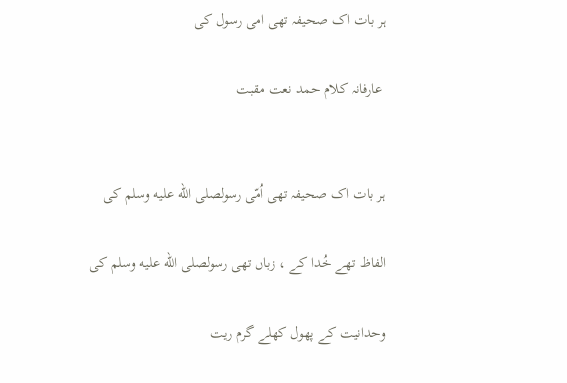ہر بات اک صحیفہ تھی امی رسول کی

 عارفانہ کلام حمد نعت مقبت


ہر بات اک صحیفہ تھی اُمّی رسولصلى الله عليه وسلم کی

الفاظ تھے خُدا کے ، زباں تھی رسولصلى الله عليه وسلم کی

وحدانیت کے پھول کھلے گرم ریت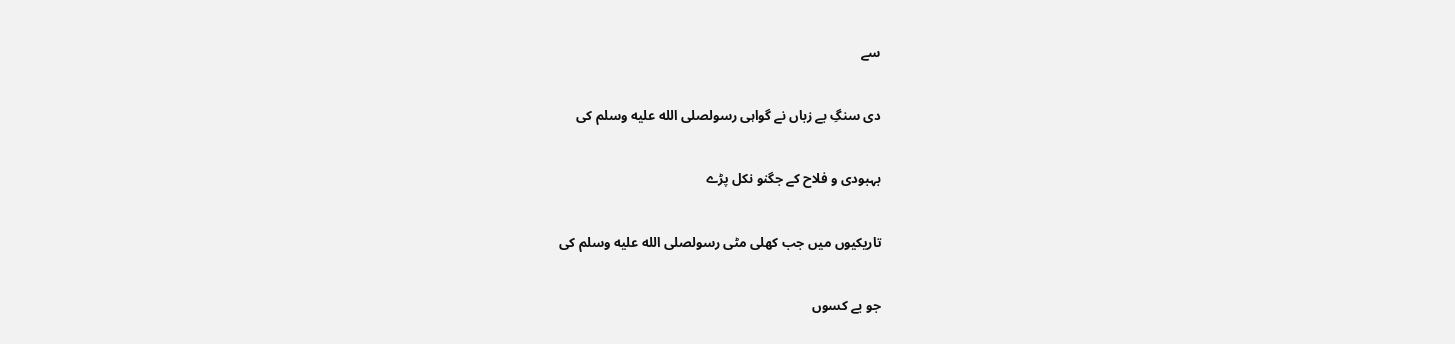سے

دی سنگِ بے زباں نے گواہی رسولصلى الله عليه وسلم کی

بہبودی و فلاح کے جگنو نکل پڑے

تاریکیوں میں جب کھلی مٹی رسولصلى الله عليه وسلم کی

جو بے کسوں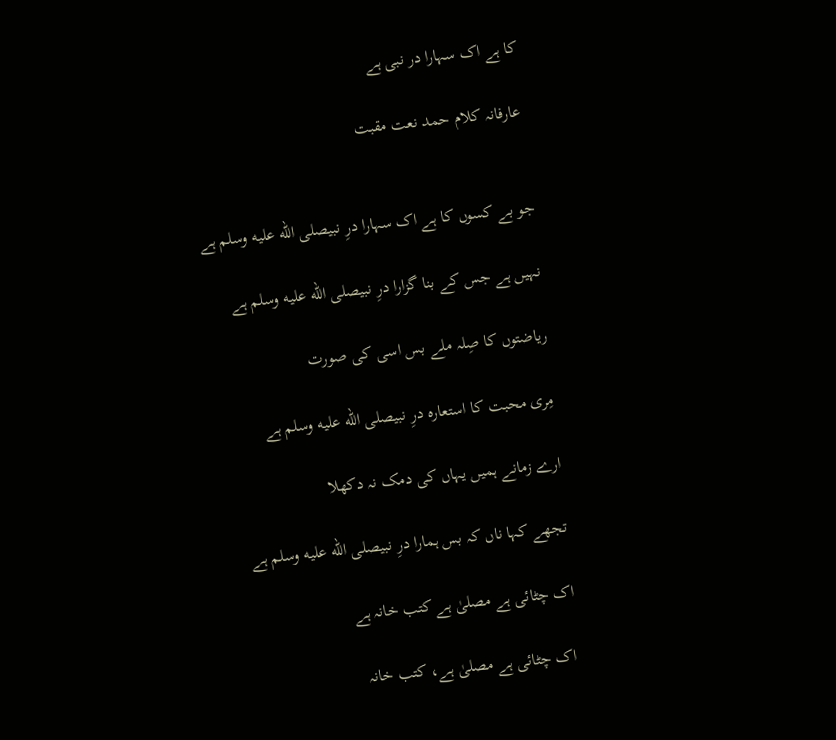کا ہے اک سہارا در نبی ہے

 عارفانہ کلام حمد نعت مقبت


جو بے کسوں کا ہے اک سہارا درِ نبیصلى الله عليه وسلم ہے

نہیں ہے جس کے بنا گزارا درِ نبیصلى الله عليه وسلم ہے

ریاضتوں کا صِلہ ملے بس اسی کی صورت

مِری محبت کا استعارہ درِ نبیصلى الله عليه وسلم ہے

ارے زمانے ہمیں یہاں کی دمک نہ دکھلا

تجھے کہا ناں کہ بس ہمارا درِ نبیصلى الله عليه وسلم ہے

اک چٹائی ہے مصلیٰ ہے کتب خانہ ہے

 اک چٹائی ہے مصلیٰ ہے، کتب خانہ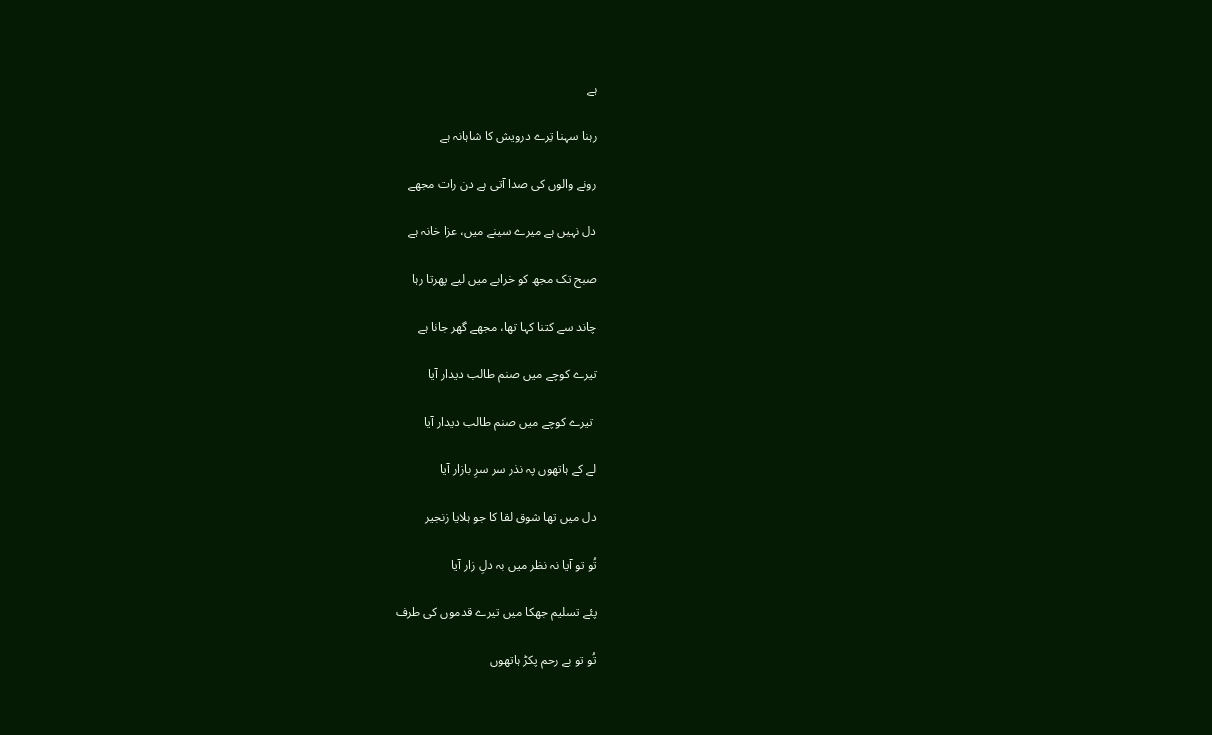ہے

رہنا سہنا تِرے درویش کا شاہانہ ہے

رونے والوں کی صدا آتی ہے دن رات مجھے

دل نہیں ہے میرے سینے میں، عزا خانہ ہے

صبح تک مجھ کو خرابے میں لیے پھرتا رہا

چاند سے کتنا کہا تھا، مجھے گھر جانا ہے

تیرے کوچے میں صنم طالب دیدار آیا

 تیرے کوچے میں صنم طالب دیدار آیا

لے کے ہاتھوں پہ نذر سر سرِ بازار آیا

دل میں تھا شوق لقا کا جو ہلایا زنجیر

تُو تو آیا نہ نظر میں بہ دلِ زار آیا

پئے تسلیم جھکا میں تیرے قدموں کی طرف

تُو تو بے رحم پکڑ ہاتھوں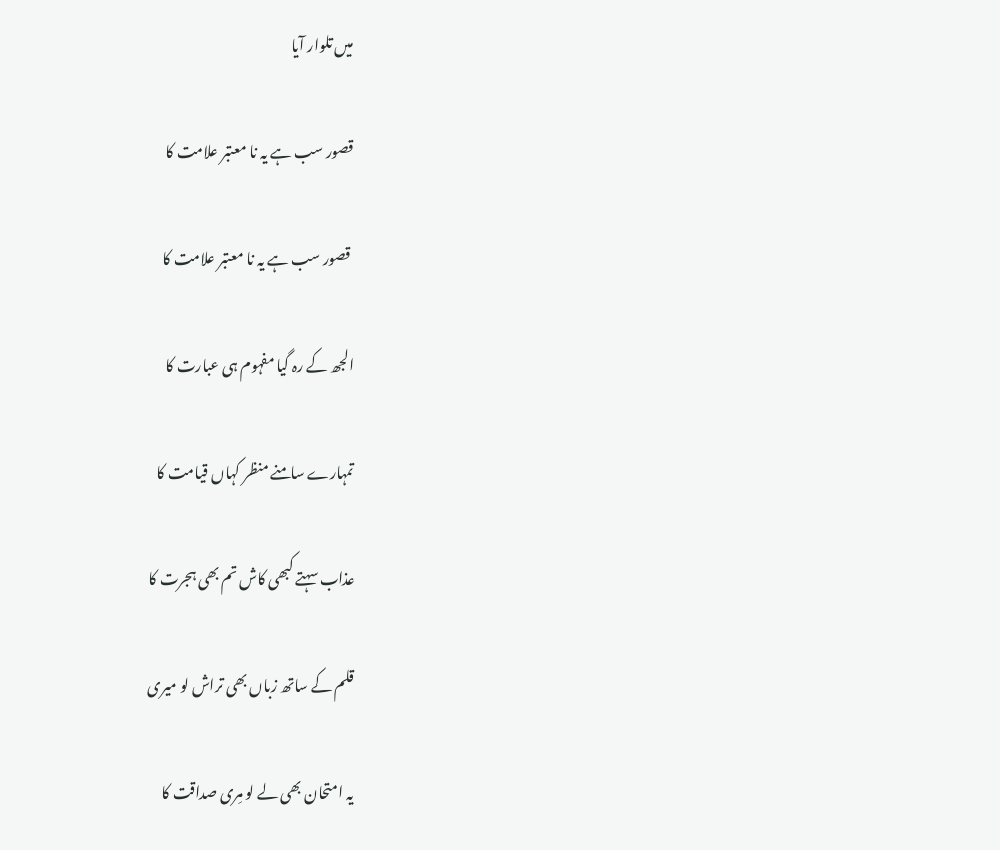میں تلوار آیا

قصور سب ہے یہ نا معتبر علامت کا

 قصور سب ہے یہ نا معتبر علامت کا

الجھ کے رہ گیا مفہوم ہی عبارت کا

تمہارے سامنے منظر کہاں قیامت کا

عذاب سہتے کبھی کاش تم بھی ہجرت کا

قلم کے ساتھ زباں بھی تراش لو میری

یہ امتحان بھی لے لو مِری صداقت کا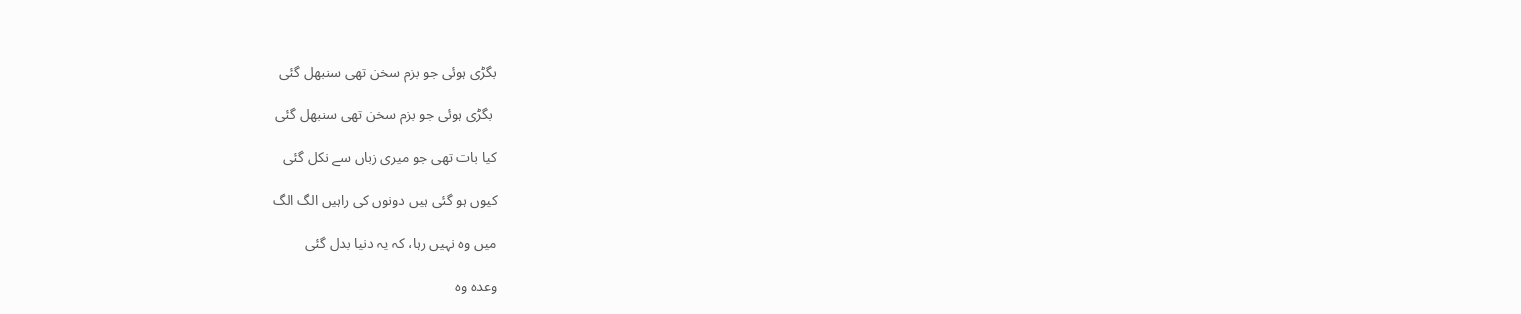بگڑی ہوئی جو بزم سخن تھی سنبھل گئی

 بگڑی ہوئی جو بزم سخن تھی سنبھل گئی

کیا بات تھی جو میری زباں سے نکل گئی

کیوں ہو گئی ہیں دونوں کی راہیں الگ الگ

میں وہ نہیں رہا، کہ یہ دنیا بدل گئی

وعدہ وہ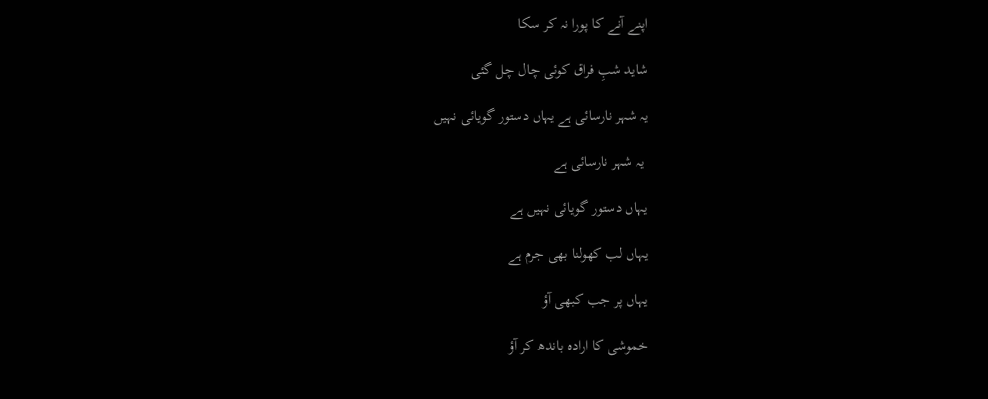اپنے آنے کا پورا نہ کر سکا

شاید شبِ فراق کوئی چال چل گئی

یہ شہر نارسائی ہے یہاں دستور گویائی نہیں

 یہ شہر نارسائی ہے

یہاں دستور گویائی نہیں ہے

یہاں لب کھولنا بھی جرم ہے

یہاں پر جب کبھی آؤ

خموشی کا ارادہ باندھ کر آؤ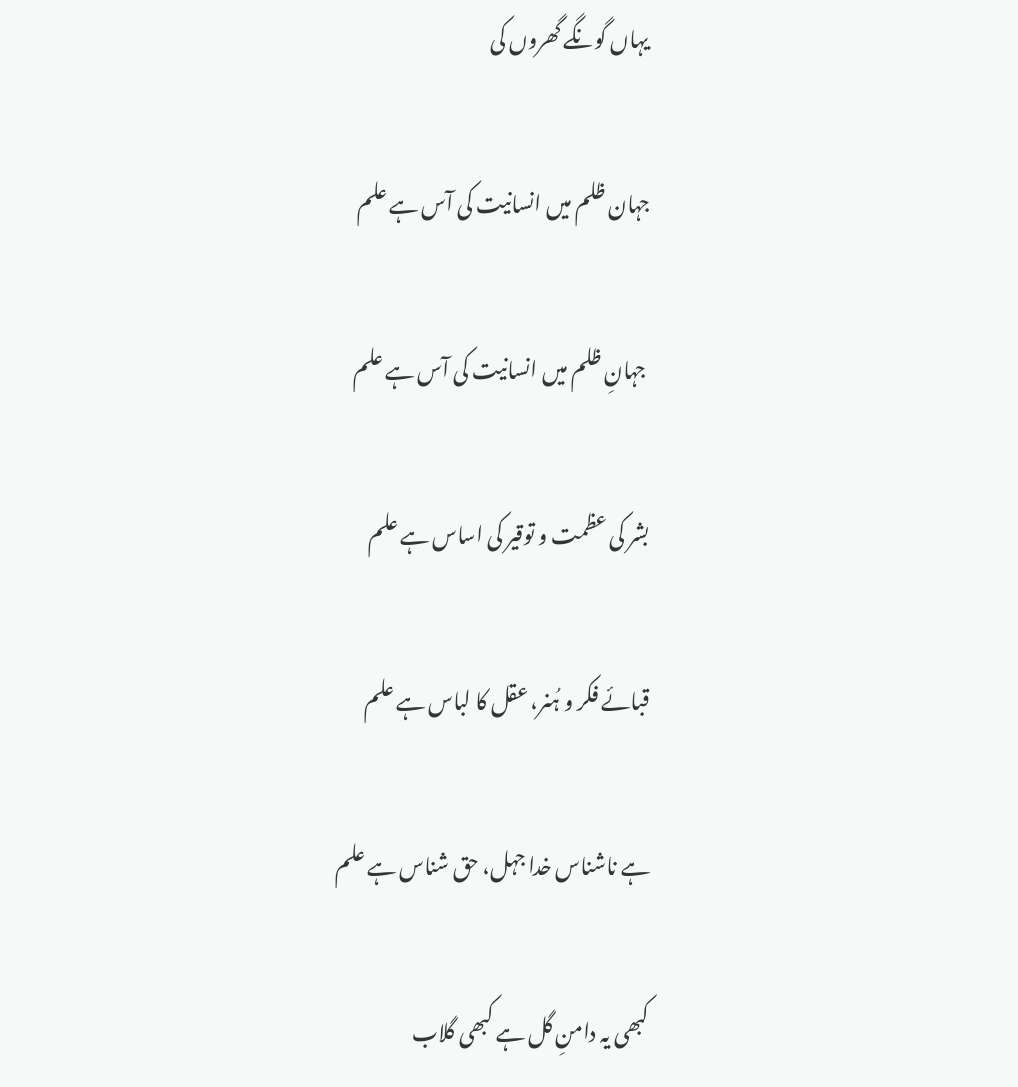یہاں گونگے گھروں کی

جہان ظلم میں انسانیت کی آس ہے علم

 جہانِ ظلم میں انسانیت کی آس ہے علم

بشر کی عظمت و توقیر کی اساس ہے علم

قبائے فکر و ہُنر، عقل کا لباس ہے علم

ہے ناشناس خدا جہل، حق شناس ہے علم

کبھی یہ دامنِ گل ہے کبھی گلاب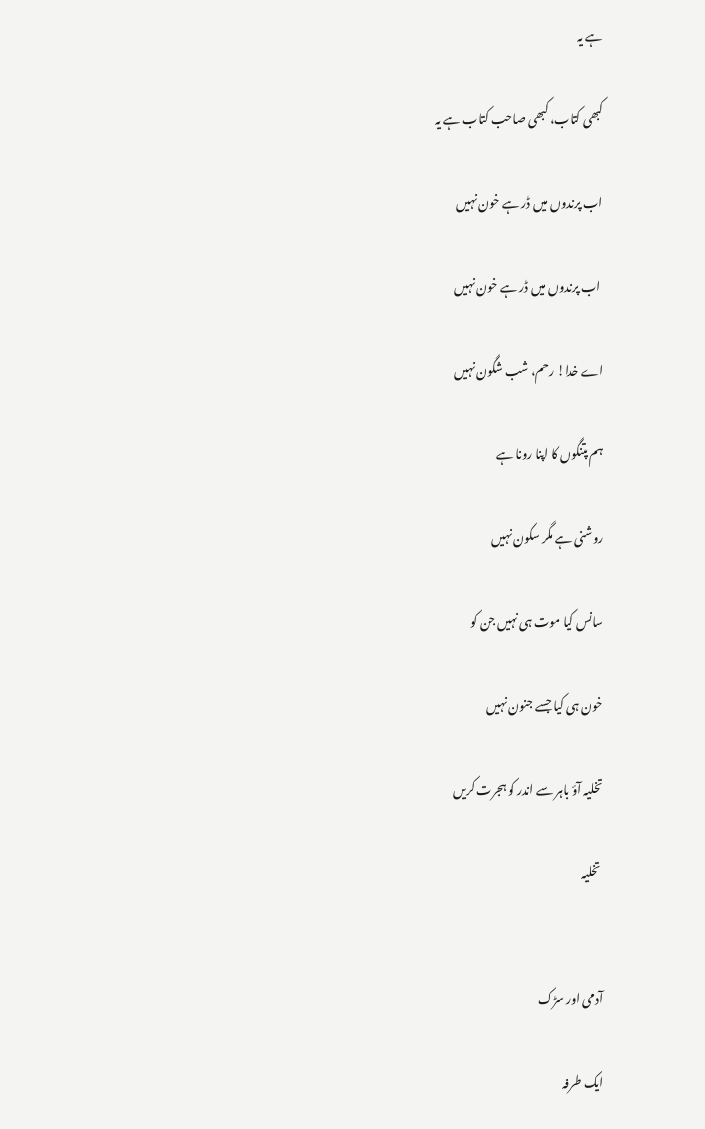ہے یہ

کبھی کتاب، کبھی صاحب کتاب ہے یہ

اب پرندوں میں ڈر ہے خون نہیں

 اب پرندوں میں ڈر ہے خون نہیں

اے خدا! رحم، شب شگون نہیں

ہم پتنگوں کا اپنا رونا ہے

روشنی ہے مگر سکون نہیں

سانس کیا موت ہی نہیں جن کو

خون ہی کیا جسے جنون نہیں

تخلیہ آؤ باہر سے اندر کو ہجرت کریں

 تخلیہ


آدمی اور سڑک

ایک طرفہ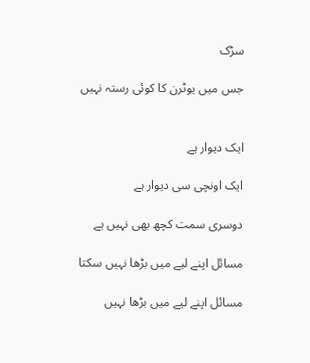سڑک

جس میں یوٹرن کا کوئی رستہ نہیں


ایک دیوار ہے

ایک اونچی سی دیوار ہے

دوسری سمت کچھ بھی نہیں ہے

مسائل اپنے لیے میں بڑھا نہیں سکتا

مسائل اپنے لیے میں بڑھا نہیں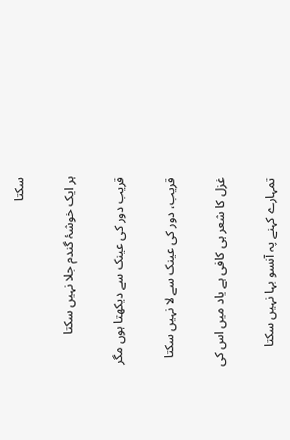سکتا

ہر ایک خوشۂ گندم جلا نہیں سکتا

قریب دور کی عینک سے دیکھتا ہوں مگر

قریب، دور کی عینک سے لا نہیں سکتا

غزل کا شعر ہی کافی ہے یاد میں اس کی

تمہارے کہنے پہ آنسو بہا نہیں سکتا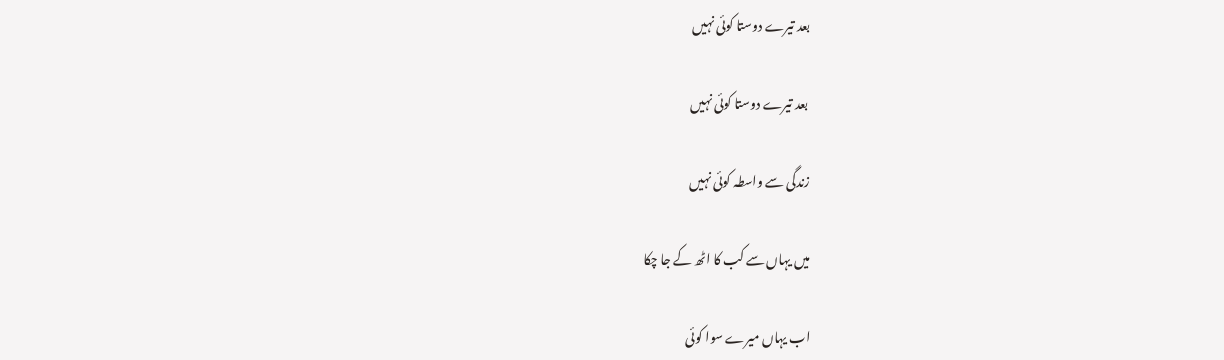بعد تیرے دوستا کوئی نہیں

 بعد تیرے دوستا کوئی نہیں

زندگی سے واسطہ کوئی نہیں

میں یہاں سے کب کا اٹھ کے جا چکا

اب یہاں میرے سوا کوئی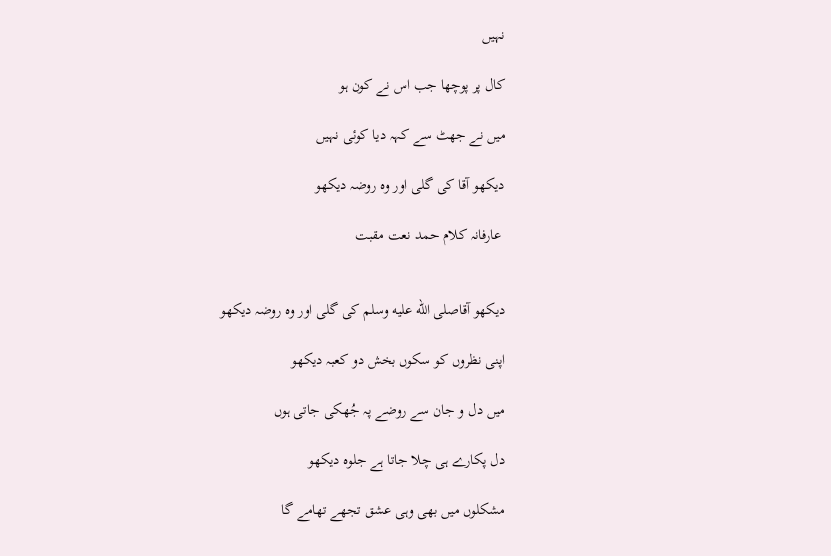نہیں

کال پر پوچھا جب اس نے کون ہو

میں نے جھٹ سے کہہ دیا کوئی نہیں

دیکھو آقا کی گلی اور وہ روضہ دیکھو

 عارفانہ کلام حمد نعت مقبت


دیکھو آقاصلى الله عليه وسلم کی گلی اور وہ روضہ دیکھو

اپنی نظروں کو سکوں بخش دو کعبہ دیکھو

میں دل و جان سے روضے پہ جُھکی جاتی ہوں

دل پکارے ہی چلا جاتا ہے جلوہ دیکھو

مشکلوں میں بھی وہی عشق تجھے تھامے گا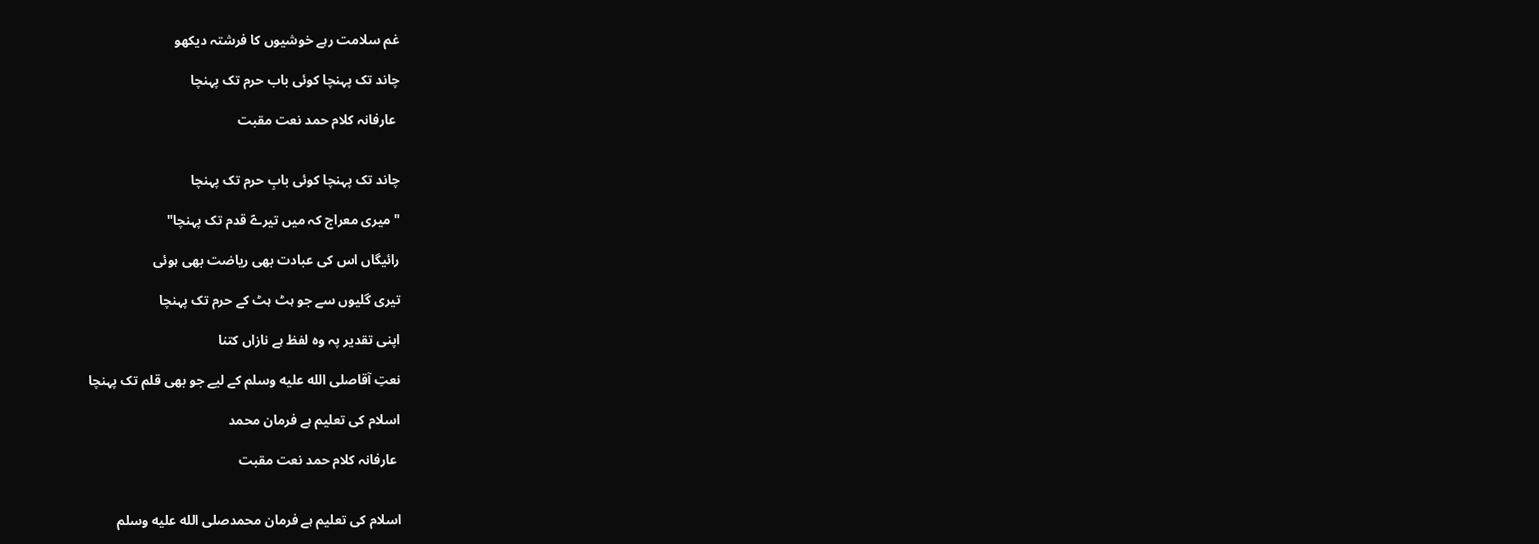غم سلامت رہے خوشیوں کا فرشتہ دیکھو

چاند تک پہنچا کوئی باب حرم تک پہنچا

 عارفانہ کلام حمد نعت مقبت


چاند تک پہنچا کوئی بابِ حرم تک پہنچا

"میری معراج کہ میں تیرےؐ قدم تک پہنچا"

رائیگاں اس کی عبادت بھی ریاضت بھی ہوئی

تیری گلیوں سے جو ہٹ ہٹ کے حرم تک پہنچا

اپنی تقدیر پہ وہ لفظ ہے نازاں کتنا

نعتِ آقاصلى الله عليه وسلم کے لیے جو بھی قلم تک پہنچا

اسلام کی تعلیم ہے فرمان محمد

 عارفانہ کلام حمد نعت مقبت


اسلام کی تعلیم ہے فرمان محمدصلى الله عليه وسلم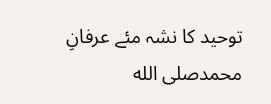توحید کا نشہ مئے عرفانِ محمدصلى الله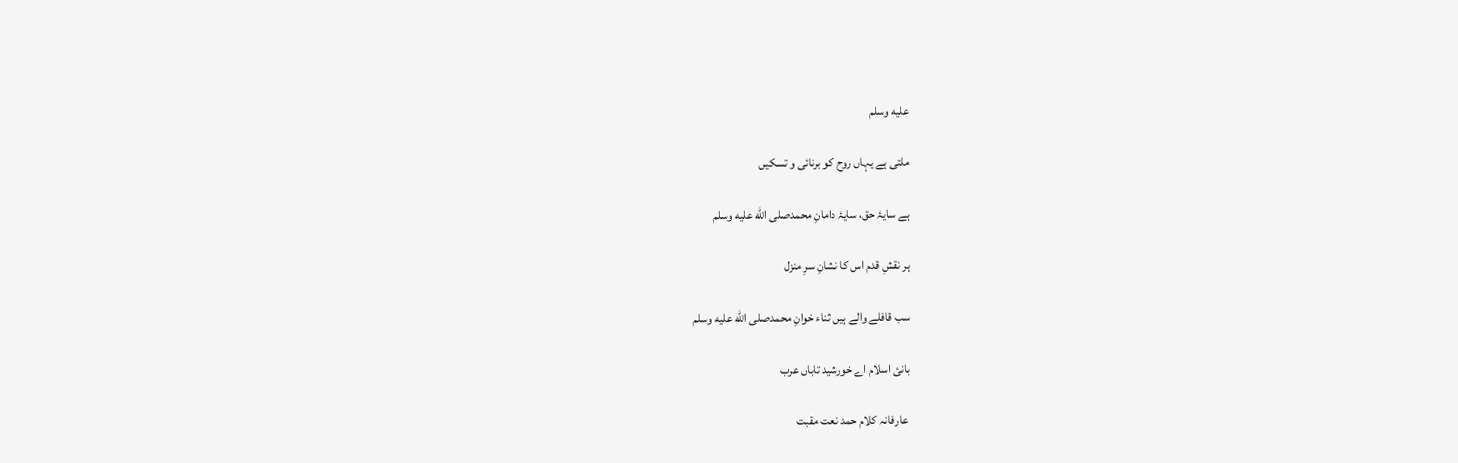عليه وسلم

ملتی ہے یہاں روح کو برنائی و تسکیں

ہے سایۂ حق، سایۂ دامانِ محمدصلى الله عليه وسلم

ہر نقشِ قدم اس کا نشانِ سرِ منزل

سب قافلے والے ہیں ثناء خوانِ محمدصلى الله عليه وسلم

بانئ اسلام اے خورشید تاباں عرب

 عارفانہ کلام حمد نعت مقبت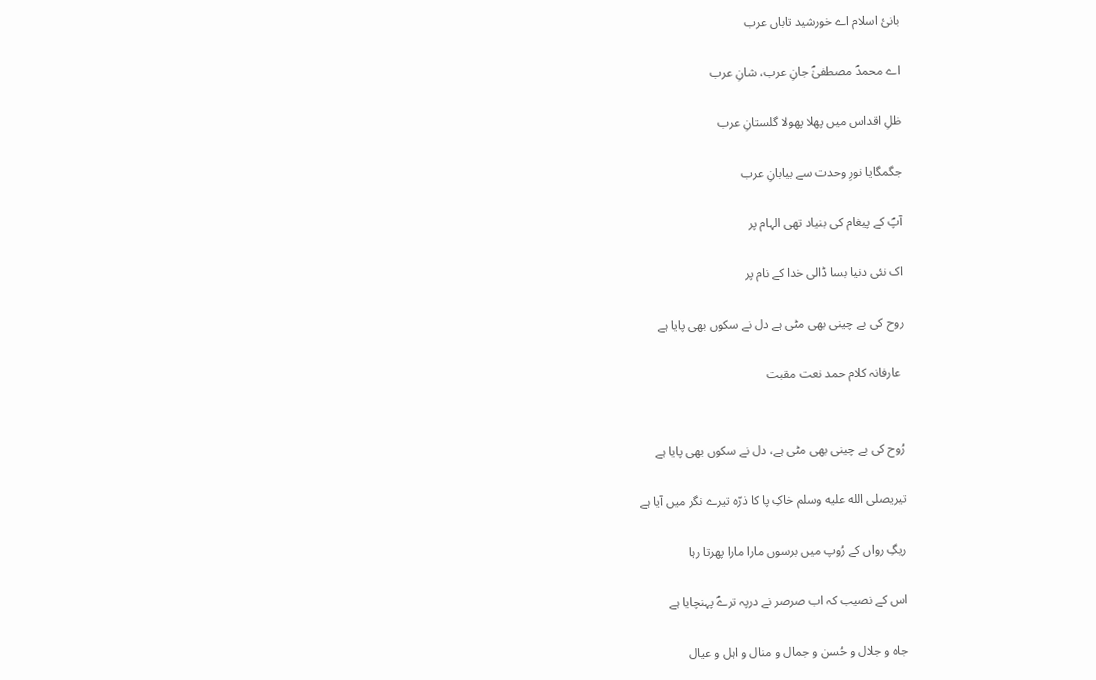بانئ اسلام اے خورشید تاباں عرب

اے محمدؐ مصطفیٰؐ جانِ عرب، شانِ عرب

ظلِ اقداس میں پھلا پھولا گلستانِ عرب

جگمگایا نورِ وحدت سے بیابانِ عرب

آپؐ کے پیغام کی بنیاد تھی الہام پر

اک نئی دنیا بسا ڈالی خدا کے نام پر

روح کی بے چینی بھی مٹی ہے دل نے سکوں بھی پایا ہے

 عارفانہ کلام حمد نعت مقبت


رُوح کی بے چینی بھی مٹی ہے، دل نے سکوں بھی پایا ہے

تیریصلى الله عليه وسلم خاکِ پا کا ذرّہ تیرے نگر میں آیا ہے

ریگِ رواں کے رُوپ میں برسوں مارا مارا پھرتا رہا

اس کے نصیب کہ اب صرصر نے درپہ ترےؐ پہنچایا ہے

جاہ و جلال و حُسن و جمال و منال و اہل و عیال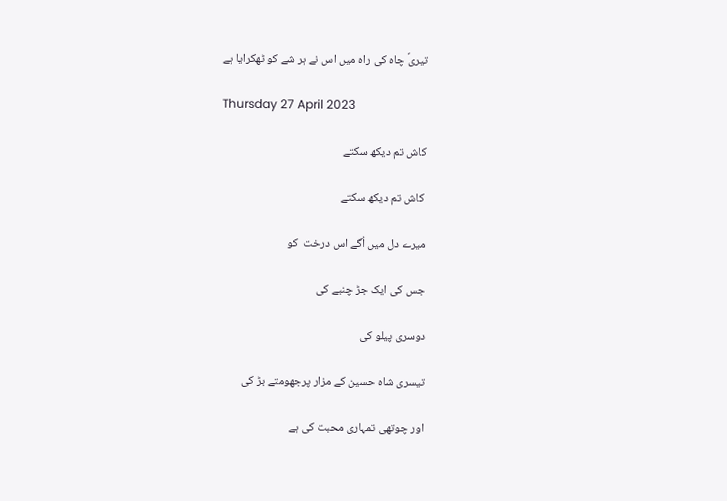تیریؐ چاہ کی راہ میں اس نے ہر شے کو ٹھکرایا ہے

Thursday 27 April 2023

کاش تم دیکھ سکتے

 کاش تم دیکھ سکتے

میرے دل میں اُگے اس درخت  کو

جس کی ایک جڑ چنبے کی

دوسری پیلو کی

تیسری شاہ حسین کے مزار پرجھومتے بڑ کی

اور چوتھی تمہاری محبت کی ہے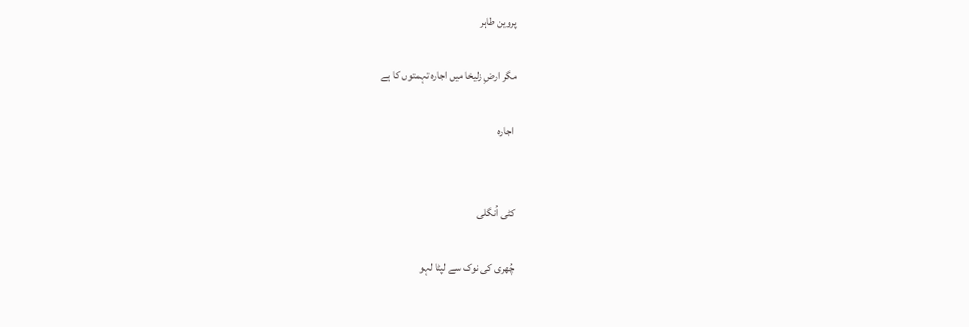پروین طاہر

مگر ارضِ زلیخا میں اجارہ تہمتوں کا ہے

 اجارہ


کٹی اُنگلی

چُھری کی نوک سے لپٹا لہو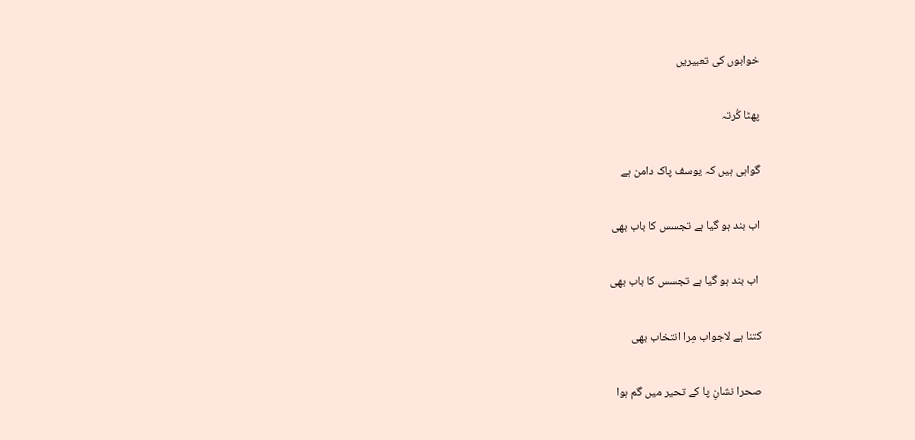خوابوں کی تعبیریں

پھٹا کُرتہ

گواہی ہیں کہ یوسف پاک دامن ہے

اب بند ہو گیا ہے تجسس کا باب بھی

 اب بند ہو گیا ہے تجسس کا باب بھی

کتنا ہے لاجواب مِرا انتخاب بھی

صحرا نشانِ پا کے تحیر میں گم ہوا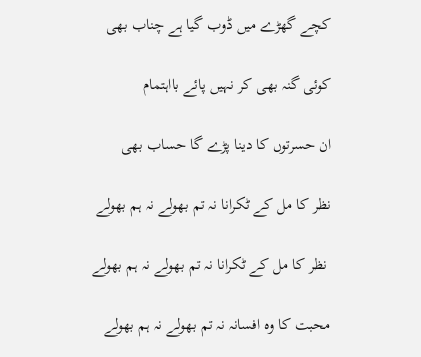کچے گھڑے میں ڈوب گیا ہے چناب بھی

کوئی گنہ بھی کر نہیں پائے بااہتمام

ان حسرتوں کا دینا پڑے گا حساب بھی

نظر کا مل کے ٹکرانا نہ تم بھولے نہ ہم بھولے

 نظر کا مل کے ٹکرانا نہ تم بھولے نہ ہم بھولے

محبت کا وہ افسانہ نہ تم بھولے نہ ہم بھولے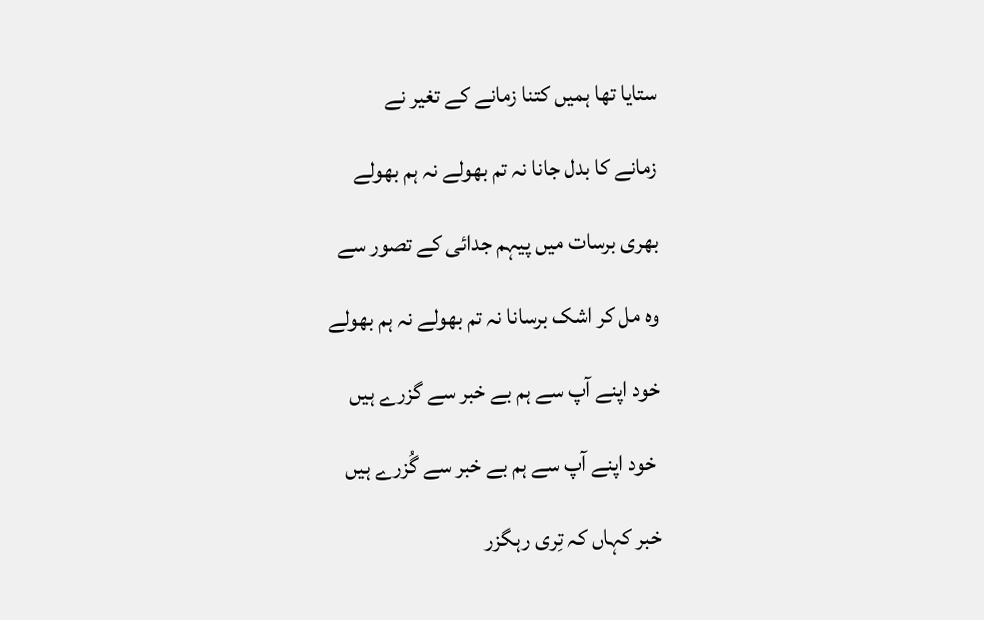ستایا تھا ہمیں کتنا زمانے کے تغیر نے

زمانے کا بدل جانا نہ تم بھولے نہ ہم بھولے

بھری برسات میں پیہم جدائی کے تصور سے

وہ مل کر اشک برسانا نہ تم بھولے نہ ہم بھولے

خود اپنے آپ سے ہم بے خبر سے گزرے ہیں

 خود اپنے آپ سے ہم بے خبر سے گُزرے ہیں

خبر کہاں کہ تِری رہگزر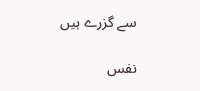سے گزرے ہیں

نفس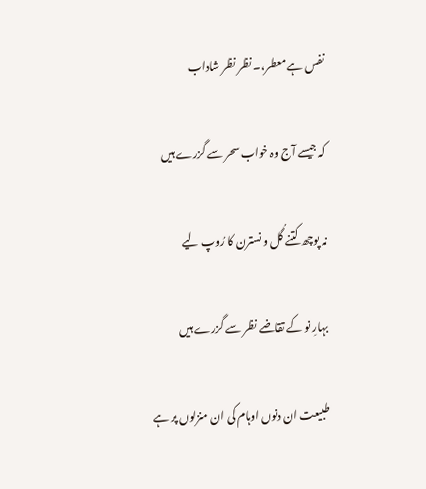نفس ہے معطر،۔ نظر نظر شاداب

کہ جیسے آج وہ خواب سحر سے گزرے ہیں

نہ پوچھ کتنے گُل و نسترن کا رُوپ لیے

بہارِ نو کے تقاضے نظر سے گزرے ہیں

طبیعت ان دنوں اوہام کی ان منزلوں پر ہے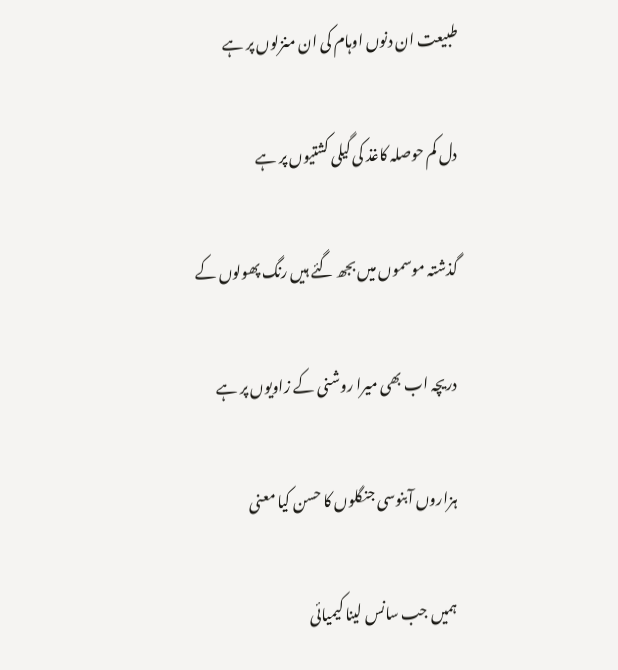طبیعت ان دنوں اوہام کی ان منزلوں پر ہے

دل کم حوصلہ کاغذ کی گیلی کشتیوں پر ہے

گذشتہ موسموں میں بجھ گئے ہیں رنگ پھولوں کے

دریچہ اب بھی میرا روشنی کے زاویوں پر ہے

ہزاروں آبنوسی جنگلوں کا حسن کیا معنی

ہمیں جب سانس لینا کیمیائی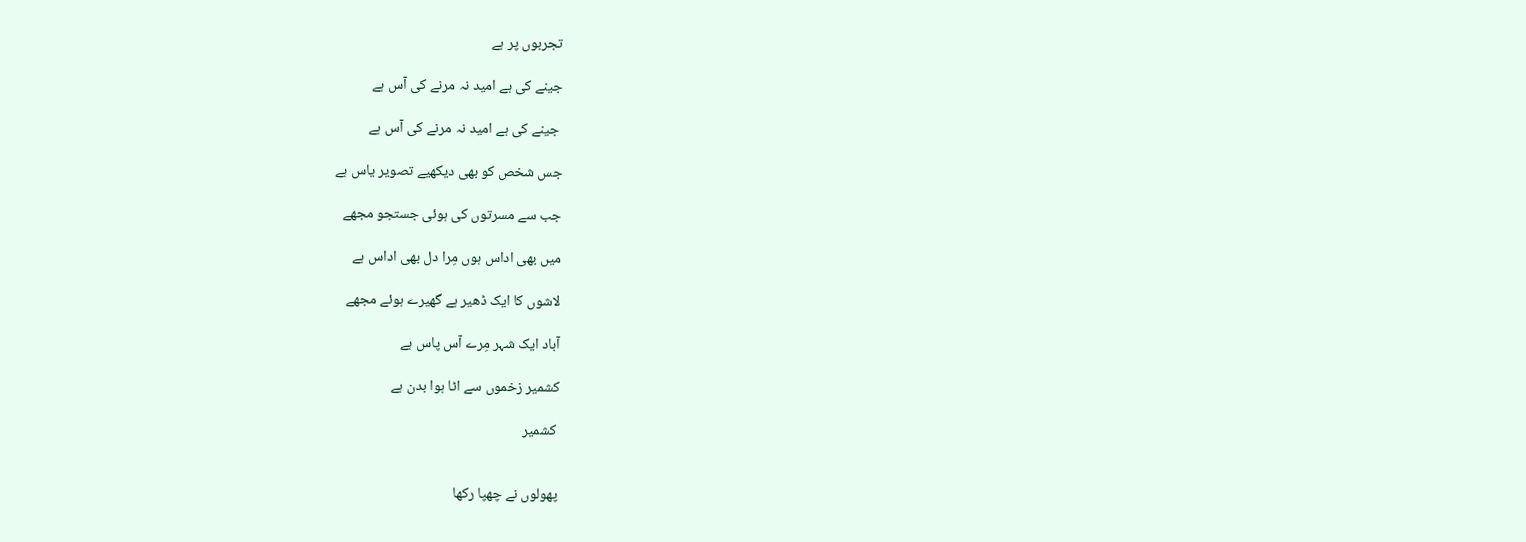تجربوں پر ہے

جینے کی ہے امید نہ مرنے کی آس ہے

 جینے کی ہے امید نہ مرنے کی آس ہے

جس شخص کو بھی دیکھیے تصویر یاس ہے

جب سے مسرتوں کی ہوئی جستجو مجھے

میں بھی اداس ہوں مِرا دل بھی اداس ہے

لاشوں کا ایک ڈھیر ہے گھیرے ہوئے مجھے

آباد ایک شہر مِرے آس پاس ہے

کشمیر زخموں سے اٹا ہوا بدن ہے

 کشمیر


پھولوں نے چھپا رکھا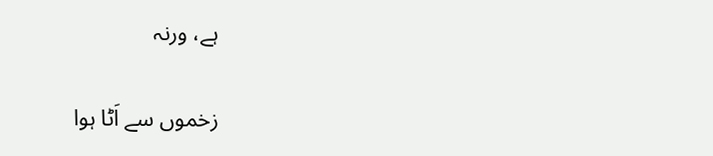ہے، ورنہ

زخموں سے اَٹا ہوا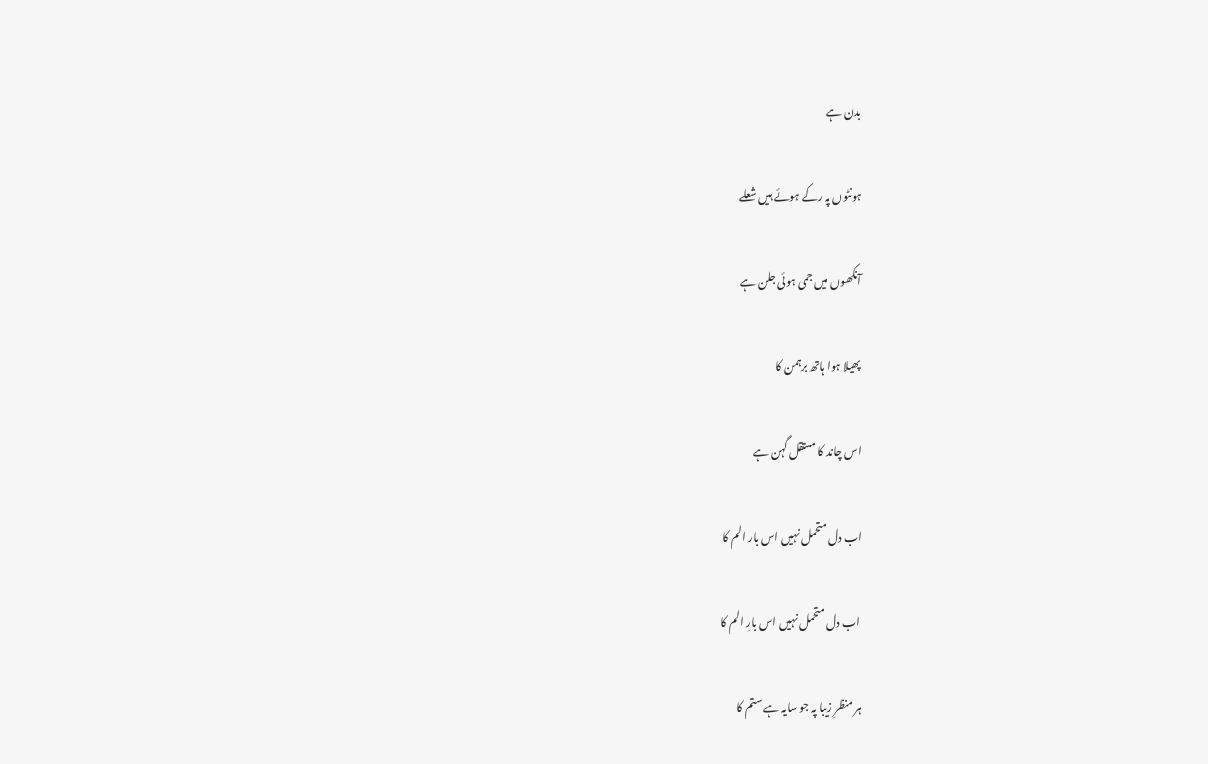بدن ہے

ہونٹوں پہ رکے ہوئے ہیں شعلے

آنکھوں میں جمی ہوئی جلن ہے

پھیلا ہوا ہاتھ برہمن کا

اس چاند کا مستقل گہن ہے

اب دل متحمل نہیں اس بار الم کا

 اب دل متحمل نہیں اس بارِ الم کا

ہر منظرِ زیبا پہ جو سایہ ہے ستم کا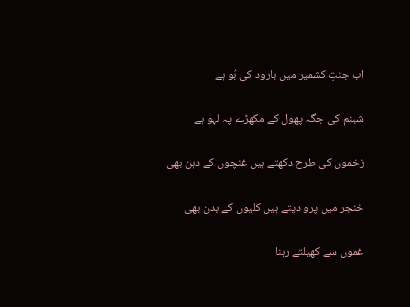اب جنتِ کشمیر میں بارود کی بُو ہے

شبنم کی جگہ پھول کے مکھڑے پہ لہو ہے

زخموں کی طرح دکھتے ہیں غنچوں کے دہن بھی

خنجر میں پرو دیتے ہیں کلیوں کے بدن بھی

غموں سے کھیلتے رہنا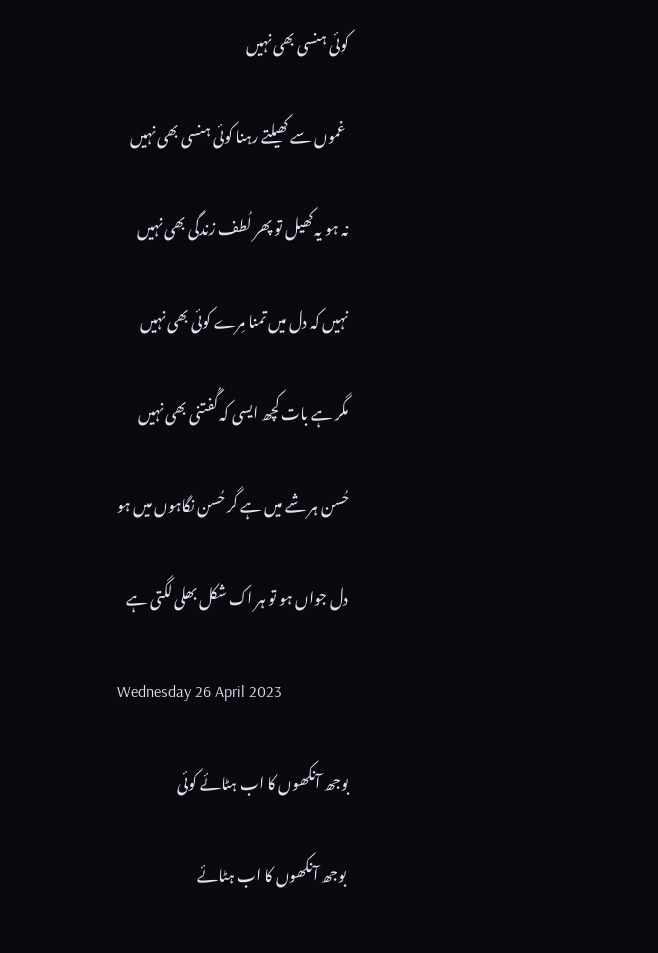کوئی ہنسی بھی نہیں

 غموں سے کھیلتے رہنا کوئی ہنسی بھی نہیں

نہ ہو یہ کھیل تو پھر لُطف زندگی بھی نہیں

نہیں کہ دل میں تمنا مِرے کوئی بھی نہیں

مگر ہے بات کچھ ایسی کہ گُفتنی بھی نہیں

حُسن ہر شے میں ہے گر حُسن نگاہوں میں ہو

دل جواں ہو تو ہر اک شکل بھلی لگتی ہے

Wednesday 26 April 2023

بوجھ آنکھوں کا اب ہٹائے کوئی

 بوجھ آنکھوں کا اب ہٹائے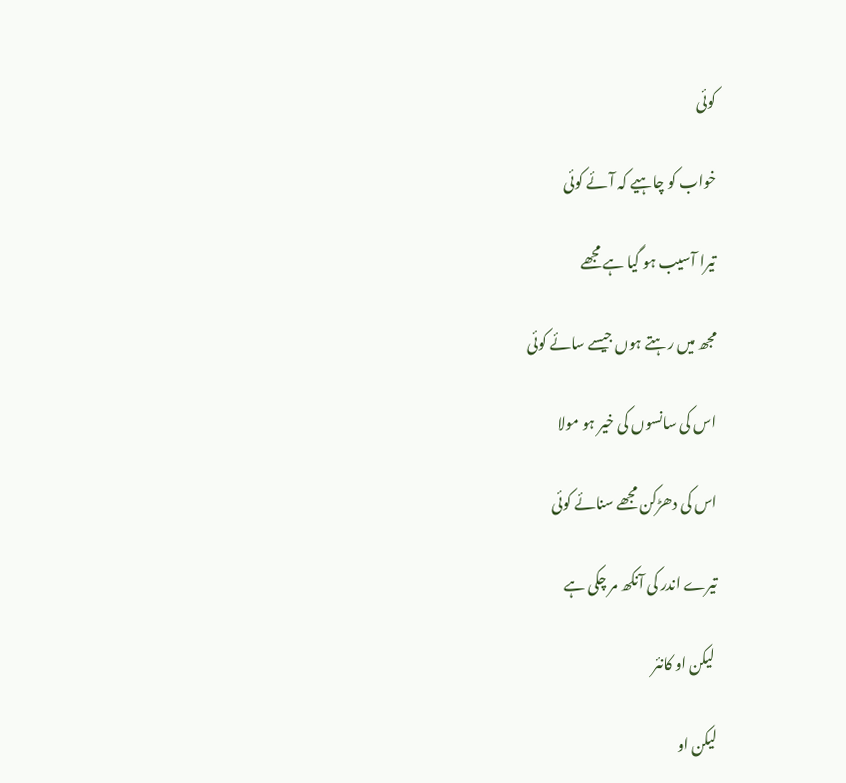کوئی

خواب کو چاہیے کہ آئے کوئی

تیرا آسیب ہو گیا ہے مجھے

مجھ میں رہتے ہوں جیسے سائے کوئی

اس کی سانسوں کی خیر ہو مولا

اس کی دھڑکن مجھے سنائے کوئی

تیرے اندر کی آنکھ مر چکی ہے

 لیکن او کانئر

لیکن او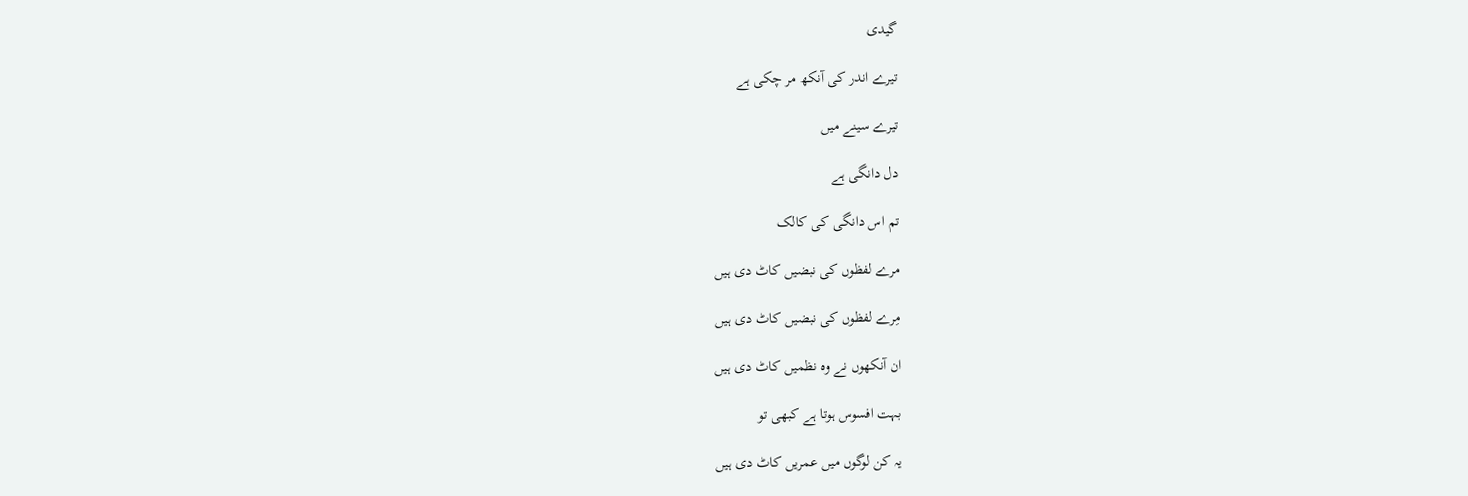گیدی

تیرے اندر کی آنکھ مر چکی ہے

تیرے سینے میں

دل دانگی ہے

تم اس دانگی کی کالک

مرے لفظوں کی نبضیں کاٹ دی ہیں

مِرے لفظوں کی نبضیں کاٹ دی ہیں

ان آنکھوں نے وہ نظمیں کاٹ دی ہیں

بہت افسوس ہوتا ہے کبھی تو

یہ کن لوگوں میں عمریں کاٹ دی ہیں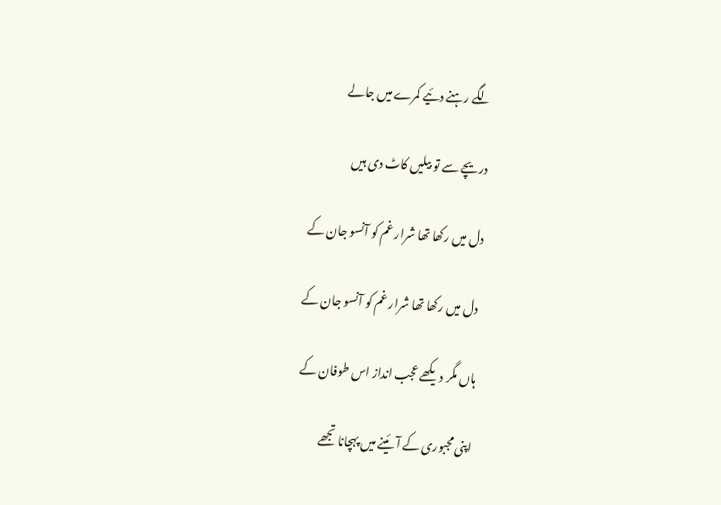لگے رہنے دئیے کمرے میں جالے

دریچے سے تو بیلیں کاٹ دی ہیں

دل میں رکھا تھا شرار غم کو آنسو جان کے

 دل میں رکھا تھا شرار غم کو آنسو جان کے

ہاں مگر دیکھے عجب انداز اس طوفان کے

اپنی مجبوری کے آئینے میں پہچانا تجھے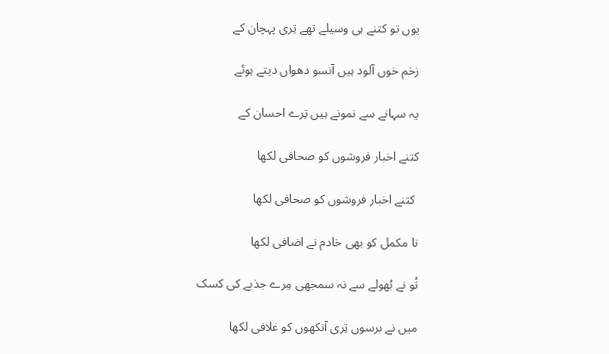یوں تو کتنے ہی وسیلے تھے تِری پہچان کے

زخم خوں آلود ہیں آنسو دھواں دیتے ہوئے

یہ سہانے سے نمونے ہیں تِرے احسان کے

کتنے اخبار فروشوں کو صحافی لکھا

 کتنے اخبار فروشوں کو صحافی لکھا

نا مکمل کو بھی خادم نے اضافی لکھا

تُو نے بُھولے سے نہ سمجھی مِرے جذبے کی کسک

میں نے برسوں تِری آنکھوں کو غلافی لکھا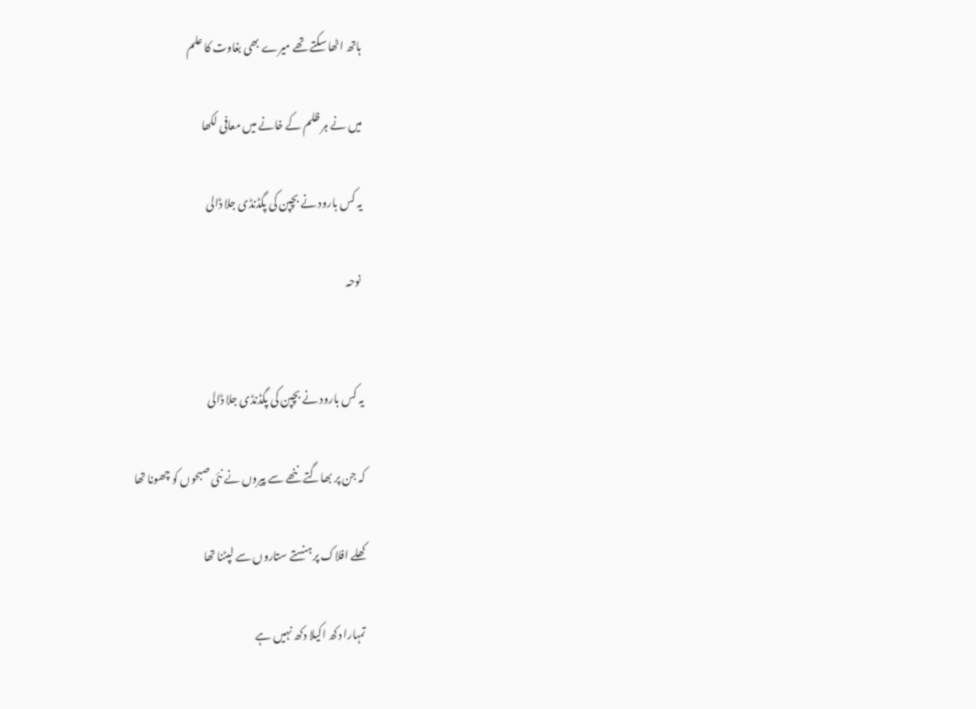ہاتھ اٹھا سکتے تھے میرے بھی بغاوت کا علم

میں نے ہر ظلم کے خانے میں معافی لکھا

یہ کس بارود نے بچپن کی پگڈنڈی جلا ڈالی

 نوحہ


یہ کس بارود نے بچپن کی پگڈنڈی جلا ڈالی

کہ جن پر بھاگتے ننھے سے پیروں نے نئی صبحوں کو چھونا تھا

کھلے افلاک پر ہنستے ستاروں سے لپٹنا تھا

تمہارا دکھ اکیلا دکھ نہیں ہے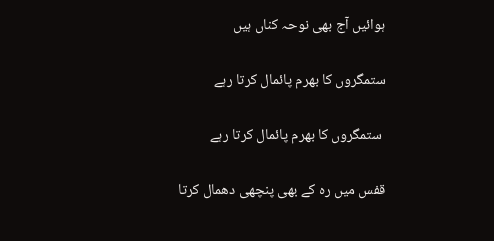ہوائیں آج بھی نوحہ کناں ہیں

ستمگروں کا بھرم پائمال کرتا رہے

 ستمگروں کا بھرم پائمال کرتا رہے

قفس میں رہ کے بھی پنچھی دھمال کرتا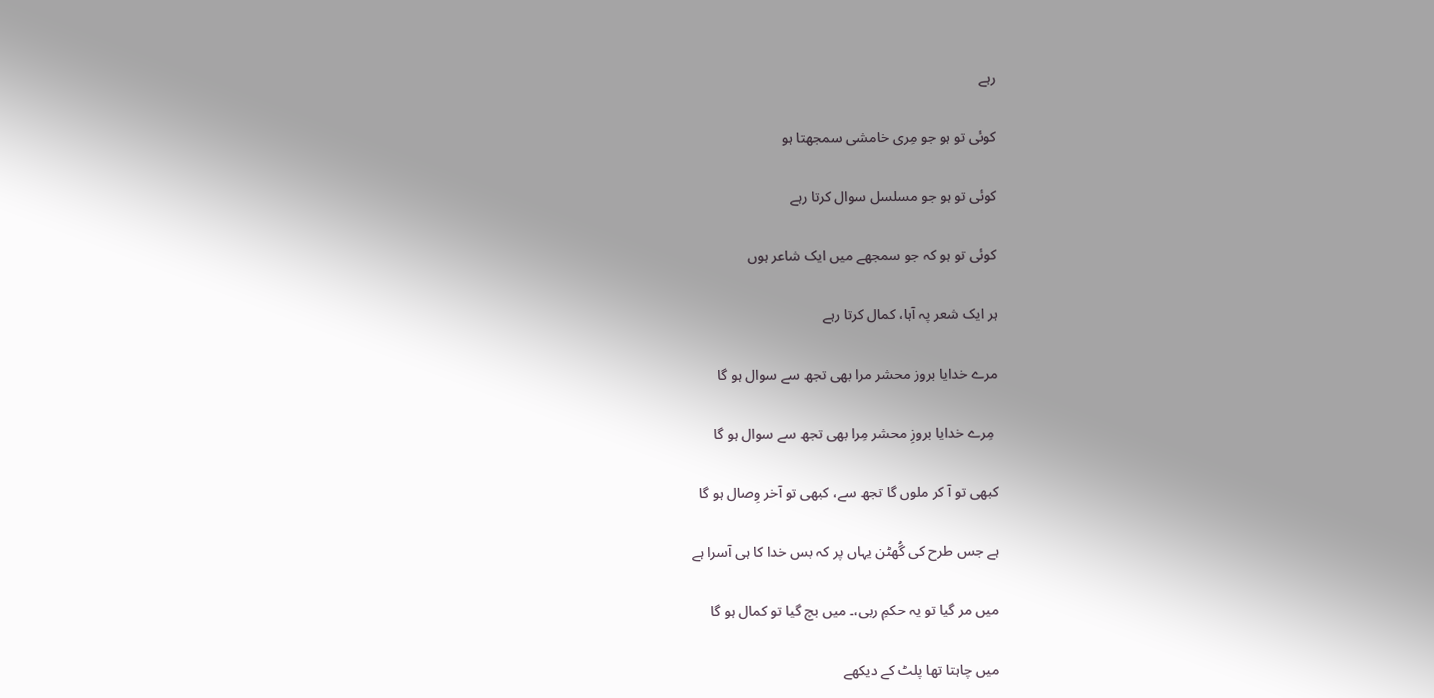رہے

کوئی تو ہو جو مِری خامشی سمجھتا ہو

کوئی تو ہو جو مسلسل سوال کرتا رہے

کوئی تو ہو کہ جو سمجھے میں ایک شاعر ہوں

ہر ایک شعر پہ آہا، کمال کرتا رہے

مرے خدایا بروز محشر مرا بھی تجھ سے سوال ہو گا

 مِرے خدایا بروزِ محشر مِرا بھی تجھ سے سوال ہو گا

کبھی تو آ کر ملوں گا تجھ سے، کبھی تو آخر وِصال ہو گا

ہے جس طرح کی گُھٹن یہاں پر کہ بس خدا کا ہی آسرا ہے

میں مر گیا تو یہ حکمِ ربی،۔ میں بچ گیا تو کمال ہو گا

میں چاہتا تھا پلٹ کے دیکھے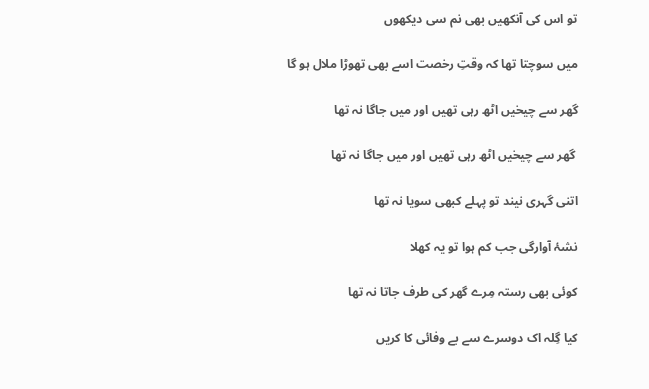تو اس کی آنکھیں بھی نم سی دیکھوں

میں سوچتا تھا کہ وقتِ رخصت اسے بھی تھوڑا ملال ہو گا

گھر سے چیخیں اٹھ رہی تھیں اور میں جاگا نہ تھا

 گھر سے چیخیں اٹھ رہی تھیں اور میں جاگا نہ تھا

اتنی گہری نیند تو پہلے کبھی سویا نہ تھا

نشۂ آوارگی جب کم ہوا تو یہ کھلا

کوئی بھی رستہ مِرے گھر کی طرف جاتا نہ تھا

کیا گِلہ اک دوسرے سے بے وفائی کا کریں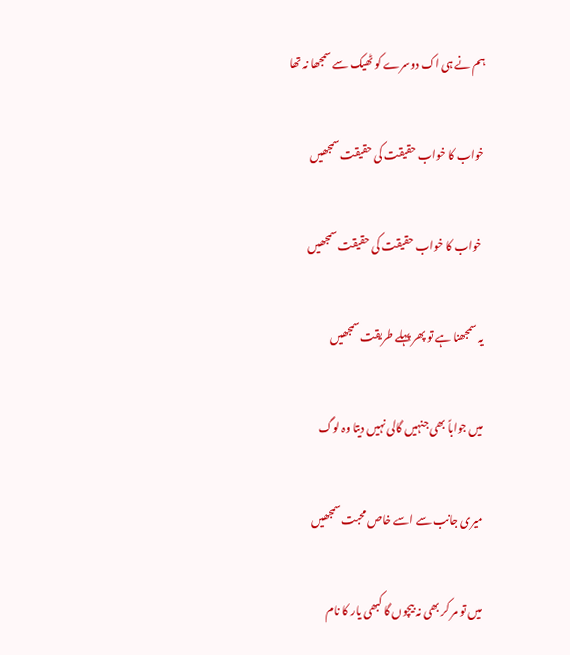ہم نے ہی اک دوسرے کو ٹھیک سے سمجھا نہ تھا

خواب کا خواب حقیقت کی حقیقت سمجھیں

 خواب کا خواب حقیقت کی حقیقت سمجھیں

یہ سمجھنا ہے تو پھر پہلے طریقت سمجھیں

میں جواباً بھی جنہیں گالی نہیں دیتا وہ لوگ

میری جانب سے اسے خاص محبت سمجھیں

میں تو مر کر بھی نہ بیچوں گا کبھی یار کا نام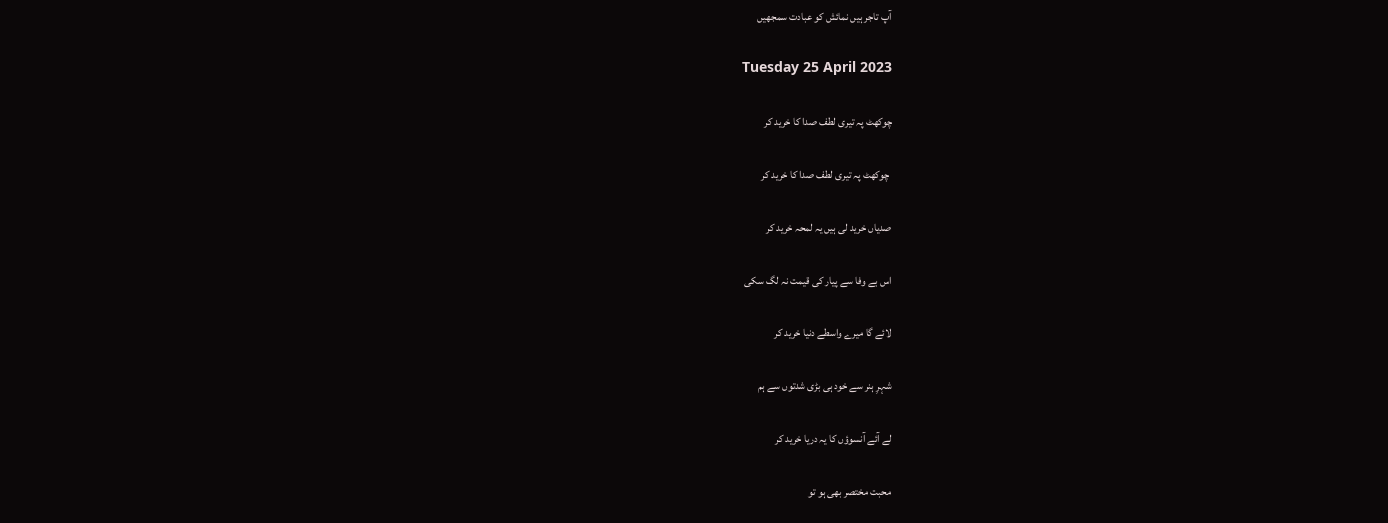آپ تاجر ہیں نمائش کو عبادت سمجھیں

Tuesday 25 April 2023

چوکھٹ پہ تیری لطف صدا کا خرید کر

 چوکھٹ پہ تیری لطف صدا کا خرید کر

صدیاں خرید لی ہیں یہ لمحہ خرید کر

اس بے وفا سے پیار کی قیمت نہ لگ سکی

لائے گا میرے واسطے دنیا خرید کر

شہرِ ہنر سے خود ہی بڑی شدتوں سے ہم

لے آئے آنسوؤں کا یہ دریا خرید کر

محبت مختصر بھی ہو تو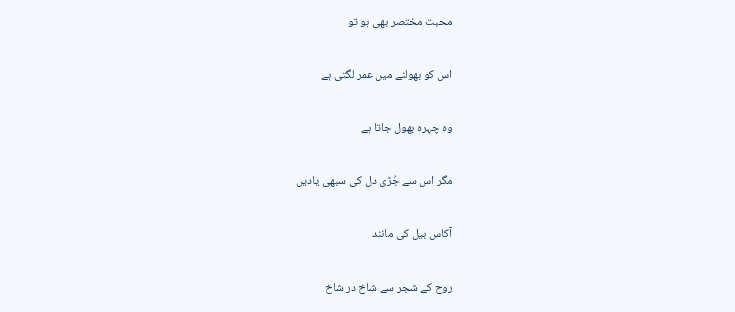محبت مختصر بھی ہو تو

اس کو بھولنے میں عمر لگتی ہے

وہ چہرہ بھول جاتا ہے

مگر اس سے جُڑی دل کی سبھی یادیں

آکاس بیل کی مانند

روح کے شجر سے شاخ در شاخ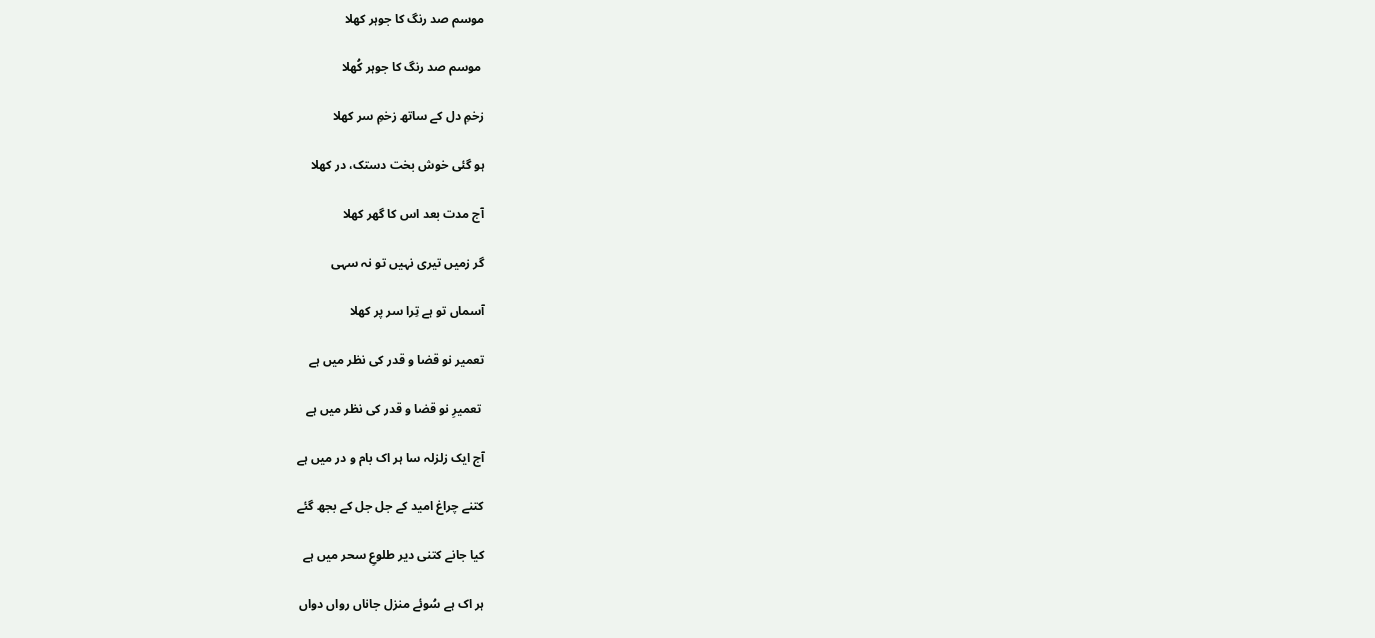موسم صد رنگ کا جوہر کھلا

 موسم صد رنگ کا جوہر کُھلا

زخمِ دل کے ساتھ زخمِ سر کھلا

ہو گئی خوش بخت دستک، در کھلا

آج مدت بعد اس کا گھر کھلا

گر زمیں تیری نہیں تو نہ سہی

آسماں تو ہے تِرا سر پر کھلا

تعمیر نو قضا و قدر کی نظر میں ہے

 تعمیرِ نو قضا و قدر کی نظر میں ہے

آج ایک زلزلہ سا ہر اک بام و در میں ہے

کتنے چراغ امید کے جل جل کے بجھ گئے

کیا جانے کتنی دیر طلوعِ سحر میں ہے

ہر اک ہے سُوئے منزل جاناں رواں دواں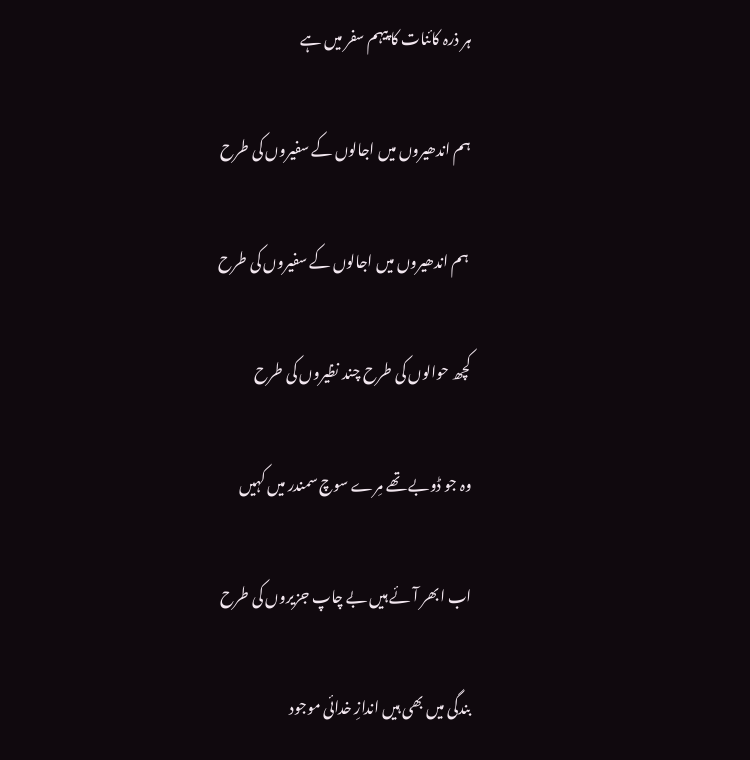ہر ذرہ کائنات کا پیہم سفر میں ہے

ہم اندھیروں میں اجالوں کے سفیروں کی طرح

 ہم اندھیروں میں اجالوں کے سفیروں کی طرح

کچھ حوالوں کی طرح چند نظیروں کی طرح

وہ جو ڈوبے تھے مِرے سوچ سمندر میں کہیں

اب ابھر آئے ہیں بے چاپ جزیروں کی طرح

بندگی میں بھی ہیں اندازِ خدائی موجود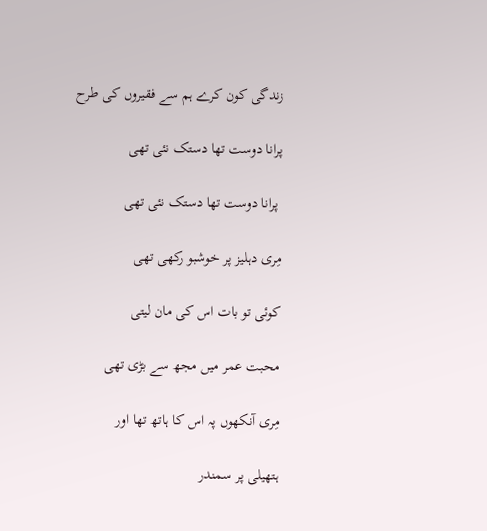زندگی کون کرے ہم سے فقیروں کی طرح

پرانا دوست تھا دستک نئی تھی

 پرانا دوست تھا دستک نئی تھی

مِری دہلیز پر خوشبو رکھی تھی

کوئی تو بات اس کی مان لیتی

محبت عمر میں مجھ سے بڑی تھی

مِری آنکھوں پہ اس کا ہاتھ تھا اور

ہتھیلی پر سمندر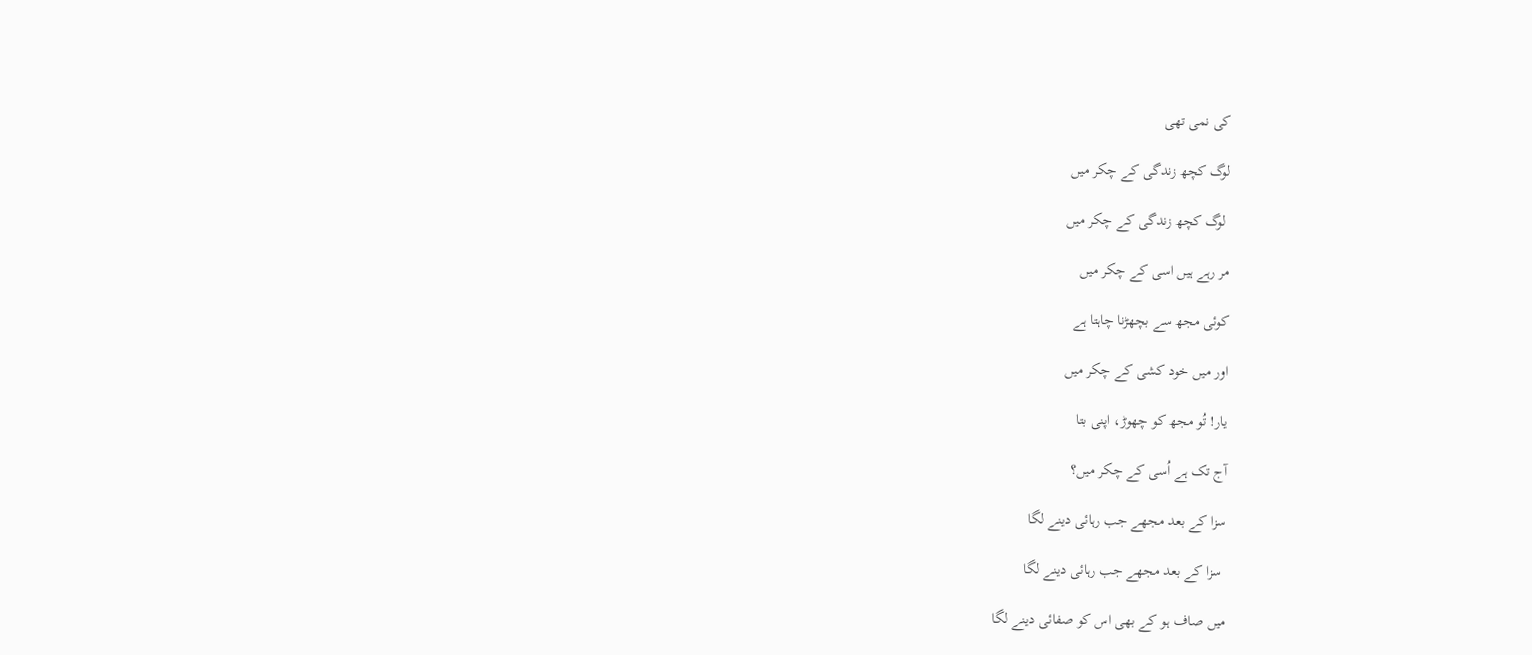کی نمی تھی

لوگ کچھ زندگی کے چکر میں

 لوگ کچھ زندگی کے چکر میں

مر رہے ہیں اسی کے چکر میں

کوئی مجھ سے بچھڑنا چاہتا ہے

اور میں خود کشی کے چکر میں

یار! تُو مجھ کو چھوڑ، اپنی بتا

آج تک ہے اُسی کے چکر میں؟

سزا کے بعد مجھے جب رہائی دینے لگا

 سزا کے بعد مجھے جب رہائی دینے لگا

میں صاف ہو کے بھی اس کو صفائی دینے لگا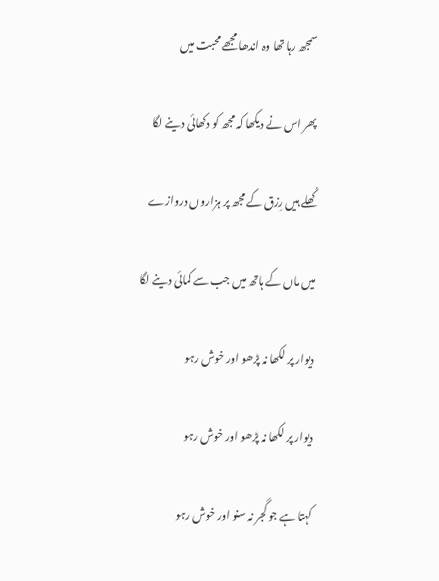سمجھ رہا تھا وہ اندھا مجھے محبت میں

پھر اس نے دیکھا کہ مجھ کو دکھائی دینے لگا

کُھلے ہیں رِزق کے مجھ پر ہزاروں دروازے

میں ماں کے ہاتھ میں جب سے کمائی دینے لگا

دیوار پر لکھا نہ پڑھو اور خوش رہو

دیوار پر لکھا نہ پڑھو اور خوش رہو

کہتا ہے جو گجر نہ سنو اور خوش رہو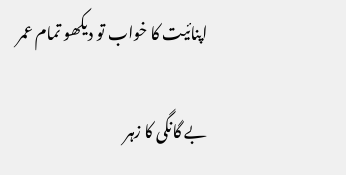اپنائیت کا خواب تو دیکھو تمام عمر

بے گانگی کا زہر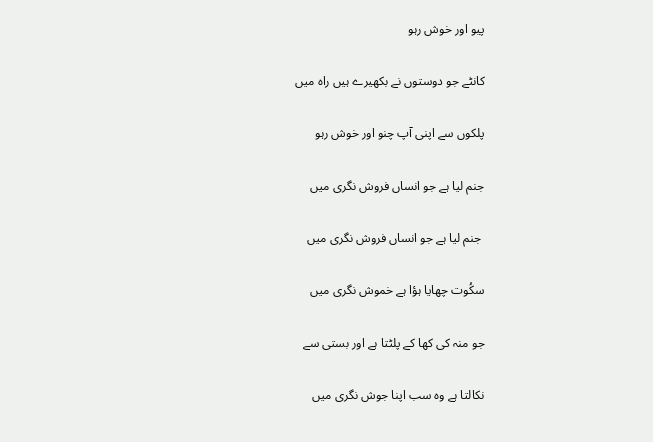پیو اور خوش رہو

کانٹے جو دوستوں نے بکھیرے ہیں راہ میں

پلکوں سے اپنی آپ چنو اور خوش رہو

جنم لیا ہے جو انساں فروش نگری میں

 جنم لیا ہے جو انساں فروش نگری میں

سکُوت چھایا ہؤا ہے خموش نگری میں

جو منہ کی کھا کے پلٹتا ہے اور بستی سے

نکالتا ہے وہ سب اپنا جوش نگری میں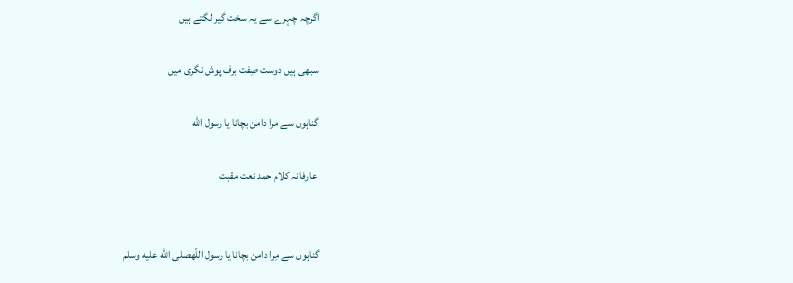اگرچہ چہرے سے یہ سخت گیر لگتے ہیں

سبھی ہیں دوست صِفت برف پوش نگری میں

گناہوں سے مرا دامن بچانا یا رسول اللّه

 عارفانہ کلام حمد نعت مقبت


گناہوں سے مِرا دامن بچانا یا رسول اللّهصلى الله عليه وسلم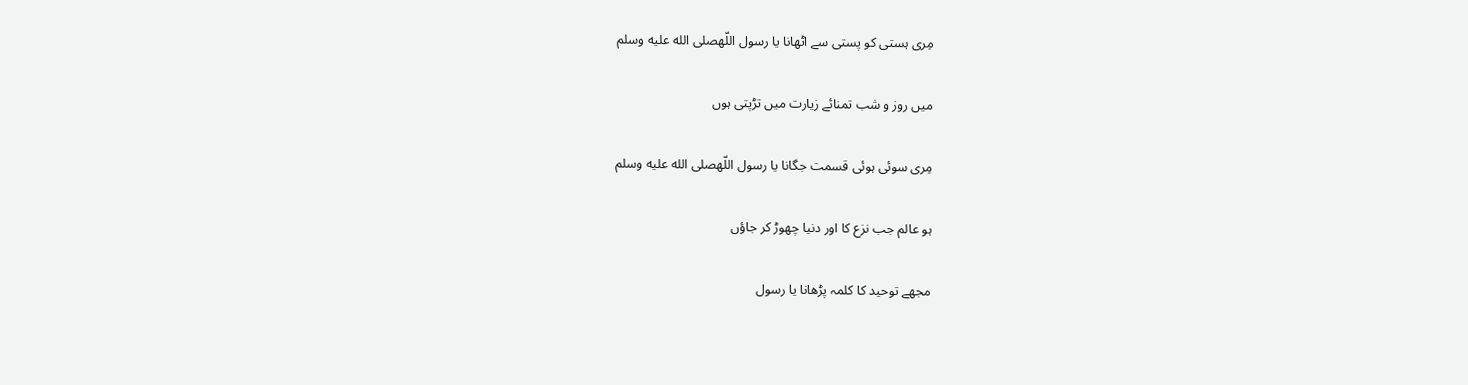مِری ہستی کو پستی سے اٹھانا یا رسول اللّهصلى الله عليه وسلم

میں روز و شب تمنائے زیارت میں تڑپتی ہوں

مِری سوئی ہوئی قسمت جگانا یا رسول اللّهصلى الله عليه وسلم

ہو عالم جب نزع کا اور دنیا چھوڑ کر جاؤں

مجھے توحید کا کلمہ پڑھانا یا رسول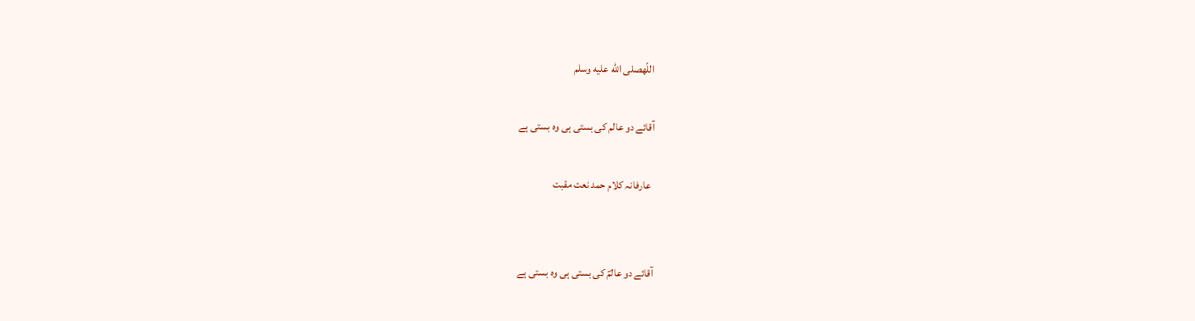اللّهصلى الله عليه وسلم

آقائے دو عالم کی بستی ہی وہ بستی ہے

 عارفانہ کلام حمد نعت مقبت


آقائے دو عالمؐ کی بستی ہی وہ بستی ہے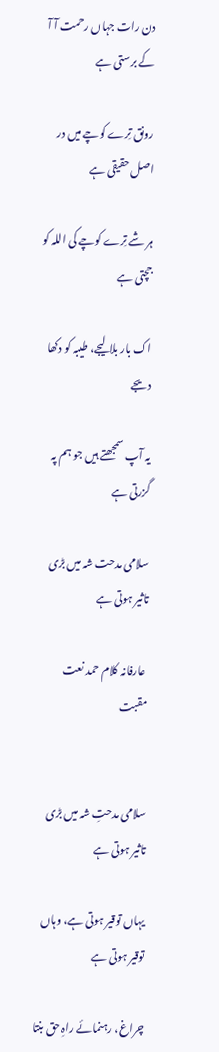دن رات جہاں رحمت آ آ کے برستی ہے

رونق تِرے کوچے میں در اصل حقیقی ہے

ہر شے تِرے کوچے کی اللہ کو جچتی ہے

اک بار بلا لیجے، طیبہ کو دکھا دیجے

یہ آپ سمجھتے ہیں جو ہم پہ گزرتی ہے

سلامی مدحت شہ میں بڑی تاثیر ہوتی ہے

 عارفانہ کلام حمد نعت مقبت


سلامی مدحتِ شہ میں بڑی تاثیر ہوتی ہے

یہاں توقیر ہوتی ہے، وہاں توقیر ہوتی ہے

چراغ، رہنمائے راہِ حق بنتا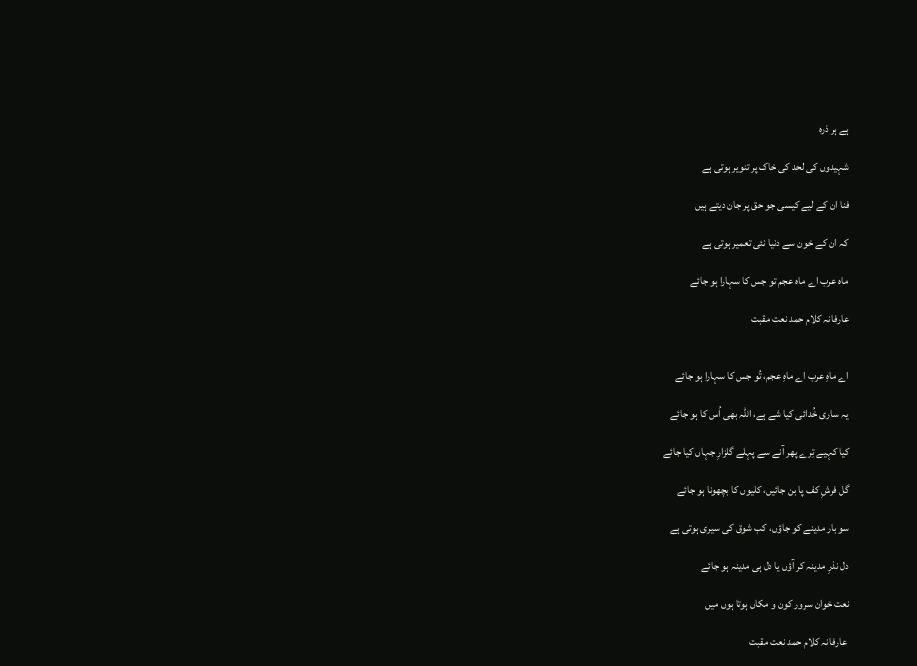ہے ہر ذرہ

شہیدوں کی لحد کی خاک پر تنویر ہوتی ہے

فنا ان کے لیے کیسی جو حق پر جان دیتے ہیں

کہ ان کے خون سے دنیا نئی تعمیر ہوتی ہے

ماہ عرب اے ماہ عجم تو جس کا سہارا ہو جائے

عارفانہ کلام حمد نعت مقبت


اے ماہِ عرب اے ماہِ عجم، تُو جس کا سہارا ہو جائے

یہ ساری خُدائی کیا شے ہے، اللہ بھی اُس کا ہو جائے

کیا کہیے تِرے پھر آنے سے پہلے گلزارِ جہاں کیا جائے

گل فرشِ کف پا بن جائیں، کلیوں کا بچھونا ہو جائے

سو بار مدینے کو جاؤں، کب شوق کی سیری ہوتی ہے

دل نذرِ مدینہ کر آؤں یا دل ہی مدینہ ہو جائے

نعت خوان سرور کون و مکاں ہوتا ہوں میں

 عارفانہ کلام حمد نعت مقبت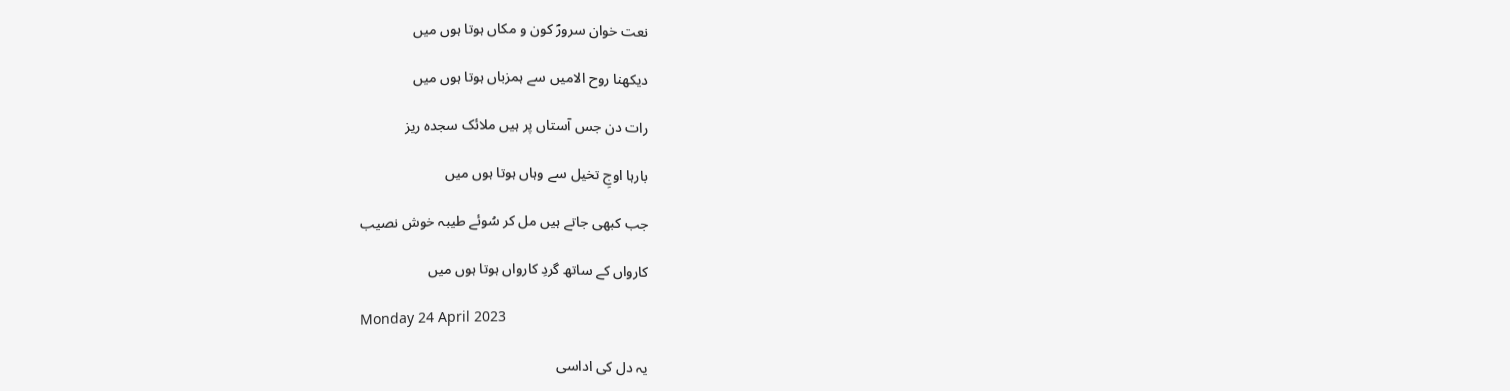نعت خوان سرورؐ کون و مکاں ہوتا ہوں میں

دیکھنا روح الامیں سے ہمزباں ہوتا ہوں میں

رات دن جس آستاں پر ہیں ملائک سجدہ ریز

بارہا اوجِ تخیل سے وہاں ہوتا ہوں میں

جب کبھی جاتے ہیں مل کر سُوئے طیبہ خوش نصیب

کارواں کے ساتھ گردِ کارواں ہوتا ہوں میں

Monday 24 April 2023

یہ دل کی اداسی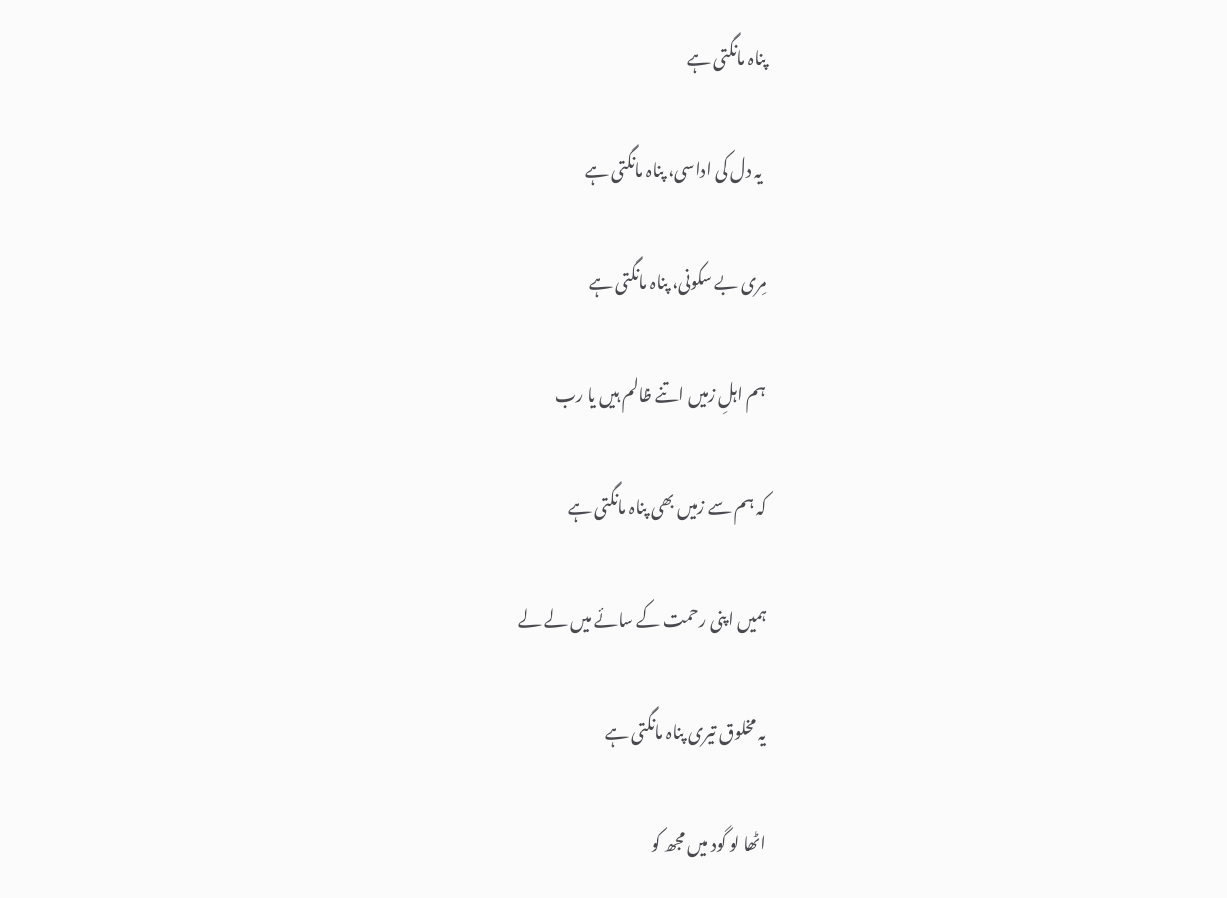پناہ مانگتی ہے

 یہ دل کی اداسی، پناہ مانگتی ہے

مِری بے سکونی، پناہ مانگتی ہے

ہم اہلِ زمیں اتنے ظالم ہیں یا رب

کہ ہم سے زمیں بھی پناہ مانگتی ہے

ہمیں اپنی رحمت کے سائے میں لے لے

یہ مخلوق تیری پناہ مانگتی ہے

اٹھا لو گود میں مجھ کو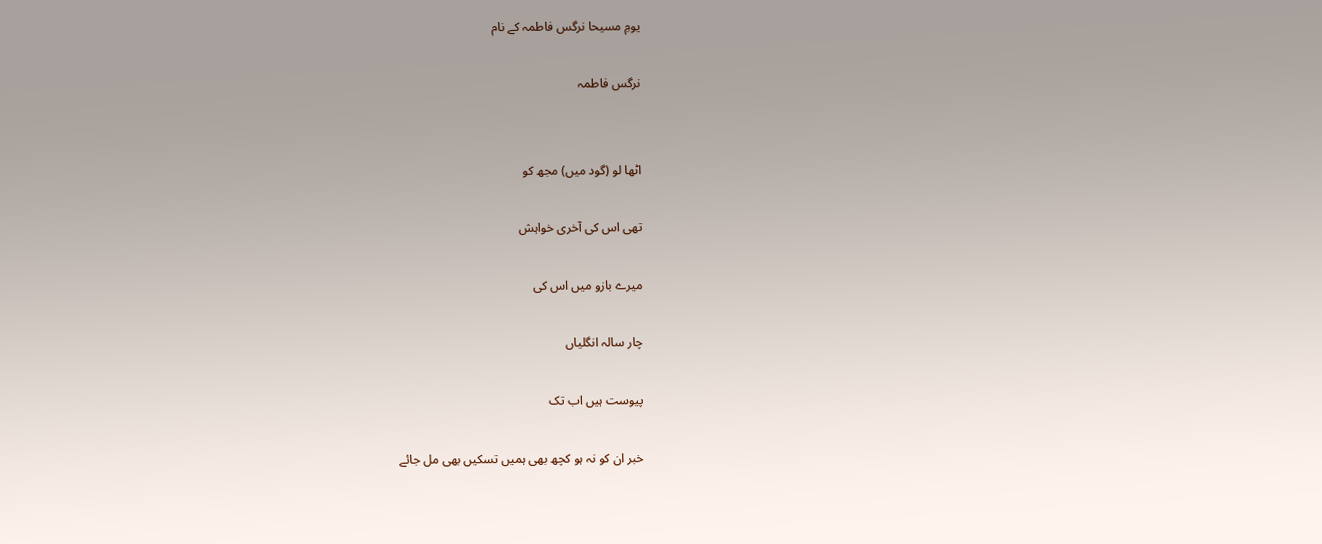یومِ مسیحا نرگس فاطمہ کے نام

نرگس فاطمہ


اٹھا لو (گود میں) مجھ کو

تھی اس کی آخری خواہش

میرے بازو میں اس کی

چار سالہ انگلیاں

پیوست ہیں اب تک

خبر ان کو نہ ہو کچھ بھی ہمیں تسکیں بھی مل جائے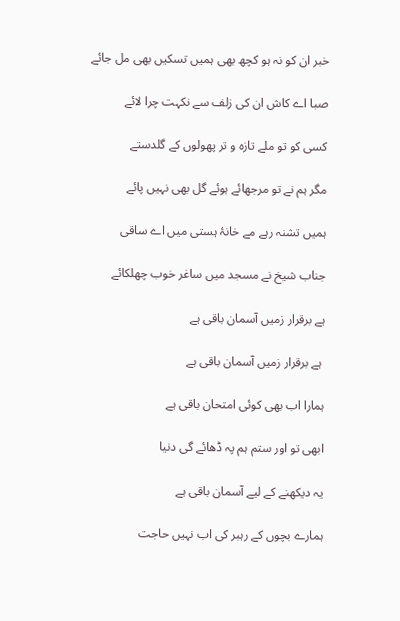خبر ان کو نہ ہو کچھ بھی ہمیں تسکیں بھی مل جائے

صبا اے کاش ان کی زلف سے نکہت چرا لائے

کسی کو تو ملے تازہ و تر پھولوں کے گلدستے

مگر ہم نے تو مرجھائے ہوئے گل بھی نہیں پائے

ہمیں تشنہ رہے مے خانۂ ہستی میں اے ساقی

جناب شیخ نے مسجد میں ساغر خوب چھلکائے

ہے برقرار زمیں آسمان باقی ہے

 ہے برقرار زمیں آسمان باقی ہے

ہمارا اب بھی کوئی امتحان باقی ہے

ابھی تو اور ستم ہم پہ ڈھائے گی دنیا

یہ دیکھنے کے لیے آسمان باقی ہے

ہمارے بچوں کے رہبر کی اب نہیں حاجت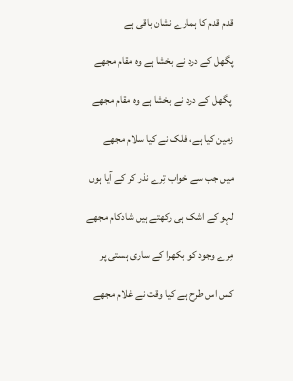قدم قدم کا ہمارے نشان باقی ہے

پگھل کے درد نے بخشا ہے وہ مقام مجھے

 پگھل کے درد نے بخشا ہے وہ مقام مجھے

زمین کیا ہے، فلک نے کیا سلام مجھے

میں جب سے خواب تِرے نذر کر کے آیا ہوں

لہو کے اشک ہی رکھتے ہیں شادکام مجھے

مِرے وجود کو بکھرا کے ساری ہستی پر

کس اس طرح ہے کیا وقت نے غلام مجھے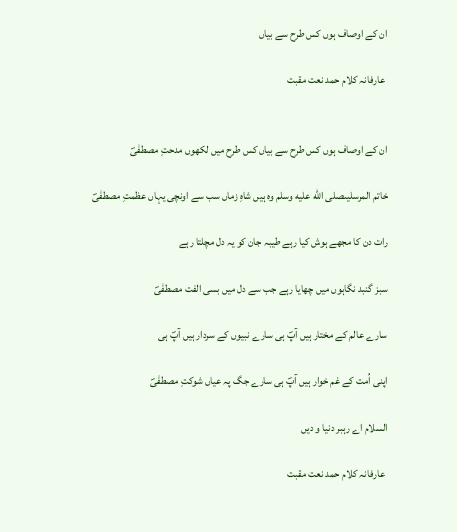ان کے اوصاف ہوں کس طرح سے بیاں

 عارفانہ کلام حمد نعت مقبت


ان کے اوصاف ہوں کس طرح سے بیاں کس طرح میں لکھوں مدحتِ مصطفٰیؐ

خاتم المرسلیںصلى الله عليه وسلم وہ ہیں شاہِ زماں سب سے اونچی یہاں عظمتِ مصطفٰیؐ

رات دن کا مجھے ہوش کیا رہے طیبہ جان کو یہ دل مچلتا رہے

سبز گنبد نگاہوں میں چھایا رہے جب سے دل میں بسی الفت مصطفٰیؐ

سارے عالم کے مختار ہیں آپؐ ہی سارے نبیوں کے سردار ہیں آپؐ ہی

اپنی اُمت کے غم خوار ہیں آپؐ ہی سارے جگ پہ عیاں شوکتِ مصطفٰیؐ

السلام اے رہبر دنیا و دیں

 عارفانہ کلام حمد نعت مقبت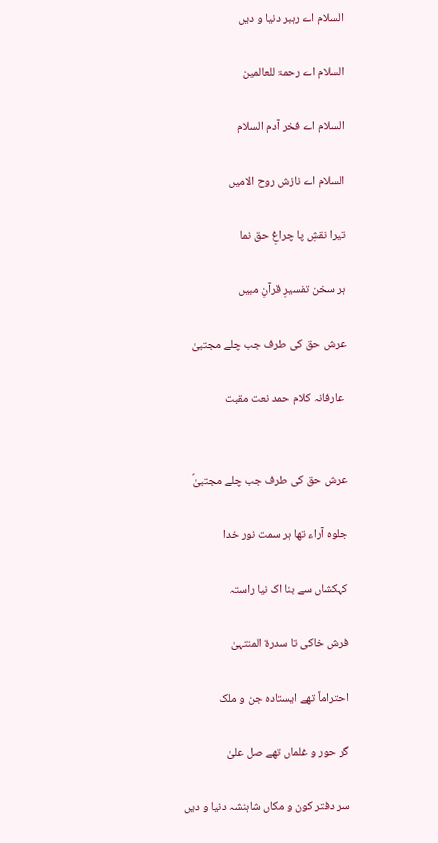السلام اے رہبر دنیا و دیں

السلام اے رحمۃ للعالمین

السلام اے فخر آدم السلام

السلام اے نازش روح الامیں

تیرا نقشِ پا چراغِ حق نما

ہر سخن تفسیرِ قرآنِ مبیں

عرش حق کی طرف جب چلے مجتبیٰ

 عارفانہ کلام حمد نعت مقبت


عرش حق کی طرف جب چلے مجتبیٰؐ

جلوہ آراء تھا ہر سمت نور خدا

کہکشاں سے بنا اک نیا راستہ

فرش خاکی تا سدرة المنتہیٰ

احتراماً تھے ایستادہ جن و ملک

گر حور و غلماں تھے صل علیٰ

سر دفتر کون و مکاں شاہنشہ دنیا و دیں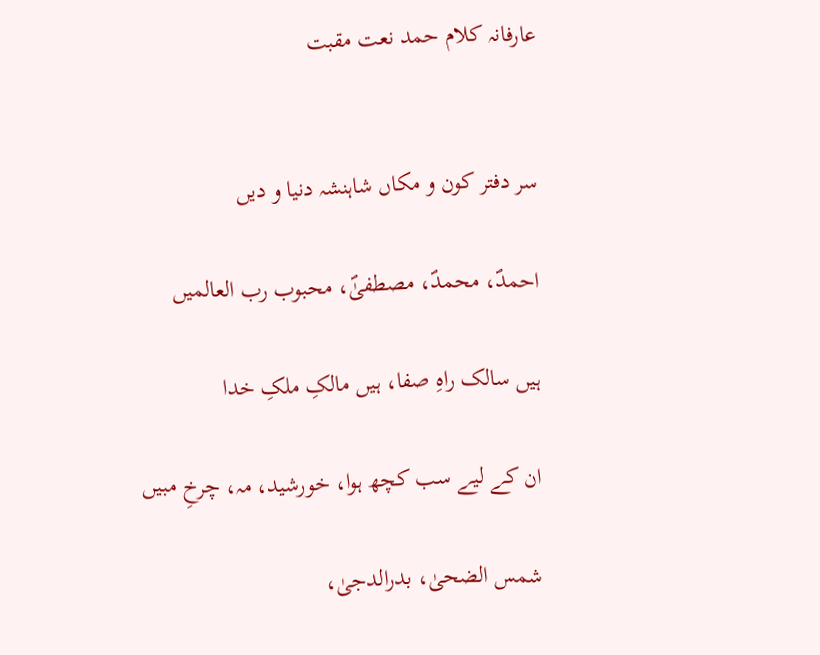عارفانہ کلام حمد نعت مقبت


سر دفتر کون و مکاں شاہنشہ دنیا و دیں

احمدؐ، محمدؐ، مصطفیٰؐ، محبوب رب العالمیں

ہیں سالک راہِ صفا، ہیں مالکِ ملکِ خدا

ان کے لیے سب کچھ ہوا، خورشید، مہ، چرخِ مبیں

شمس الضحیٰ، بدرالدجیٰ،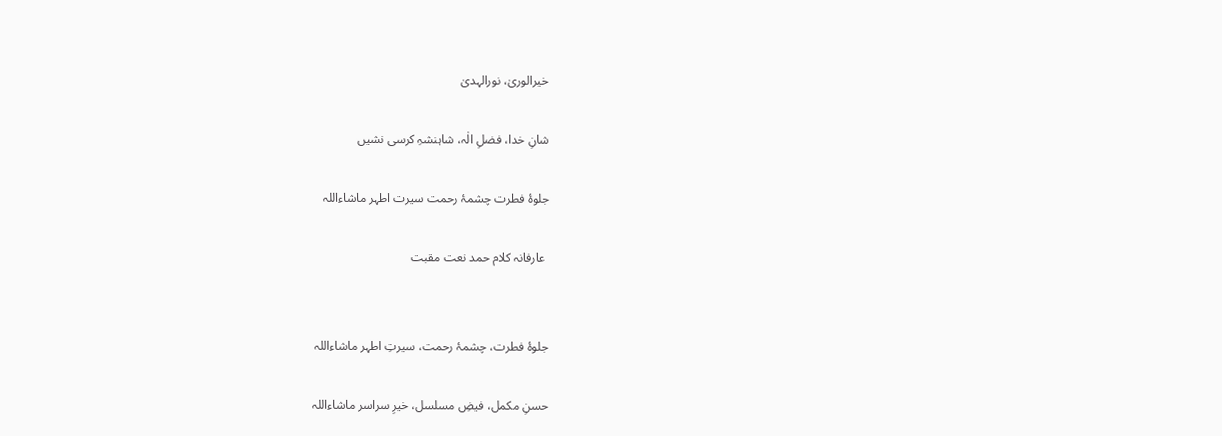خیرالوریٰ، نورالہدیٰ

شانِ خدا، فضلِ الٰہ، شاہنشہِ کرسی نشیں

جلوۂ فطرت چشمۂ رحمت سیرت اطہر ماشاءاللہ

 عارفانہ کلام حمد نعت مقبت


جلوۂ فطرت، چشمۂ رحمت، سیرتِ اطہر ماشاءاللہ

حسنِ مکمل، فیضِ مسلسل، خیرِ سراسر ماشاءاللہ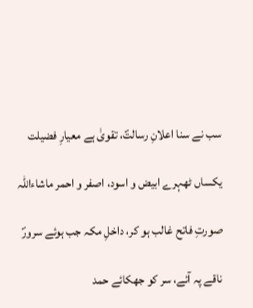سب نے سنا اعلانِ رسالتؐ، تقویٰ ہے معیارِ فضیلت

یکساں ٹھہرے ابیض و اسود، اصفر و احمر ماشاءاللہ

صورتِ فاتح غالب ہو کر، داخلِ مکہ جب ہوئے سرورؐ

ناقے پہ آئے، سر کو جھکائے حمد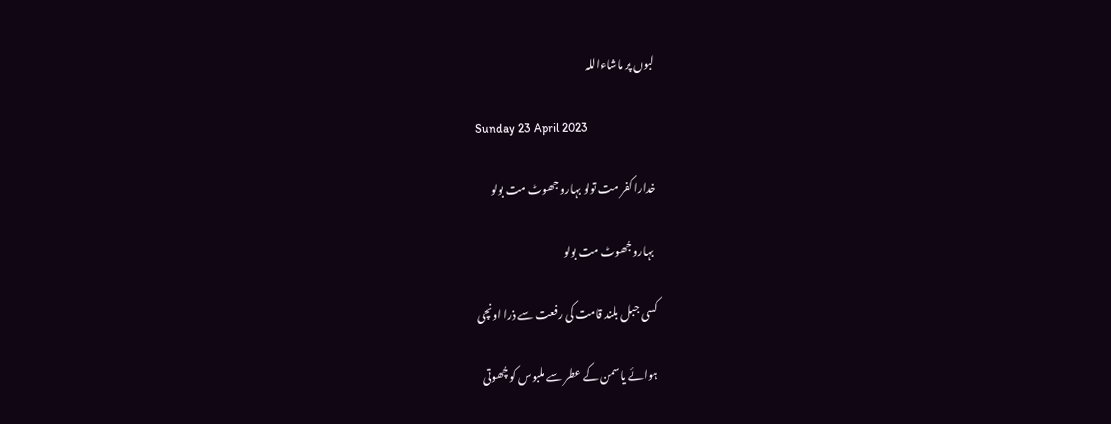لبوں پر ماشاءاللہ

Sunday 23 April 2023

خدارا کفر مت تولو بہارو جھوٹ مت بولو

 بہارو جُھوٹ مت بولو

کسی جبل بلند قامت کی رفعت سے ذرا اونچی

ہوائے یاسمن کے عطر سے ملبوس کو چُھوتی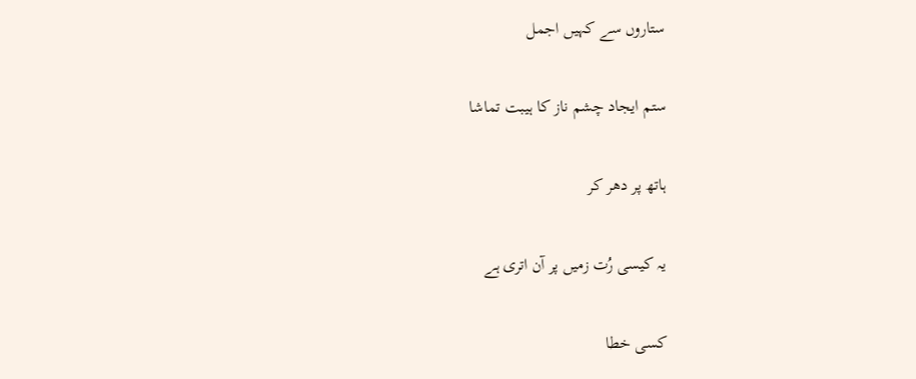ستاروں سے کہیں اجمل

ستم ایجاد چشم ناز کا ہیبت تماشا

ہاتھ پر دھر کر

یہ کیسی رُت زمیں پر آن اتری ہے

کسی خطا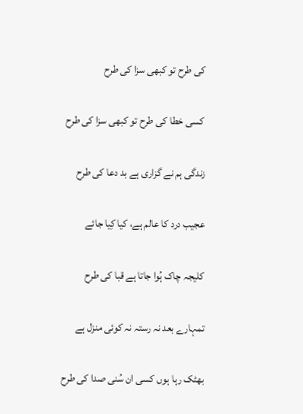کی طرح تو کبھی سزا کی طرح

 کسی خطا کی طرح تو کبھی سزا کی طرح

زندگی ہم نے گزاری ہے بد دعا کی طرح

عجیب درد کا عالم ہے، کیا کِیا جائے

کلیجہ چاک ہُوا جاتا ہے قبا کی طرح

تمہارے بعد نہ رستہ نہ کوئی منزل ہے

بھٹک رہا ہوں کسی ان سُنی صدا کی طرح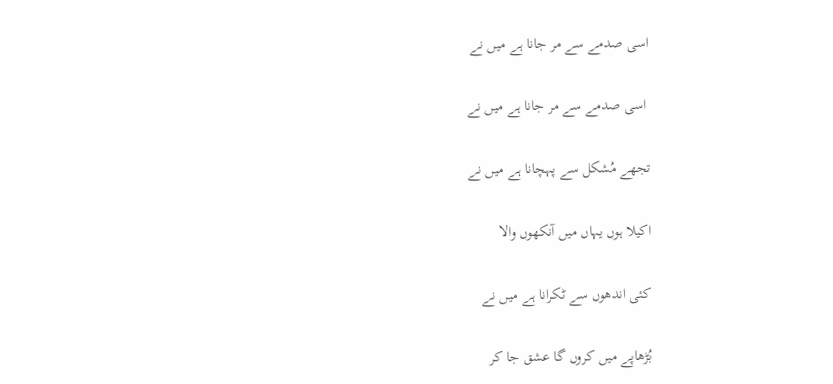اسی صدمے سے مر جانا ہے میں نے

 اسی صدمے سے مر جانا ہے میں نے

تجھے مُشکل سے پہچانا ہے میں نے

اکیلا ہوں یہاں میں آنکھوں والا

کئی اندھوں سے ٹکرانا ہے میں نے

بُڑھاپے میں کروں گا عشق جا کر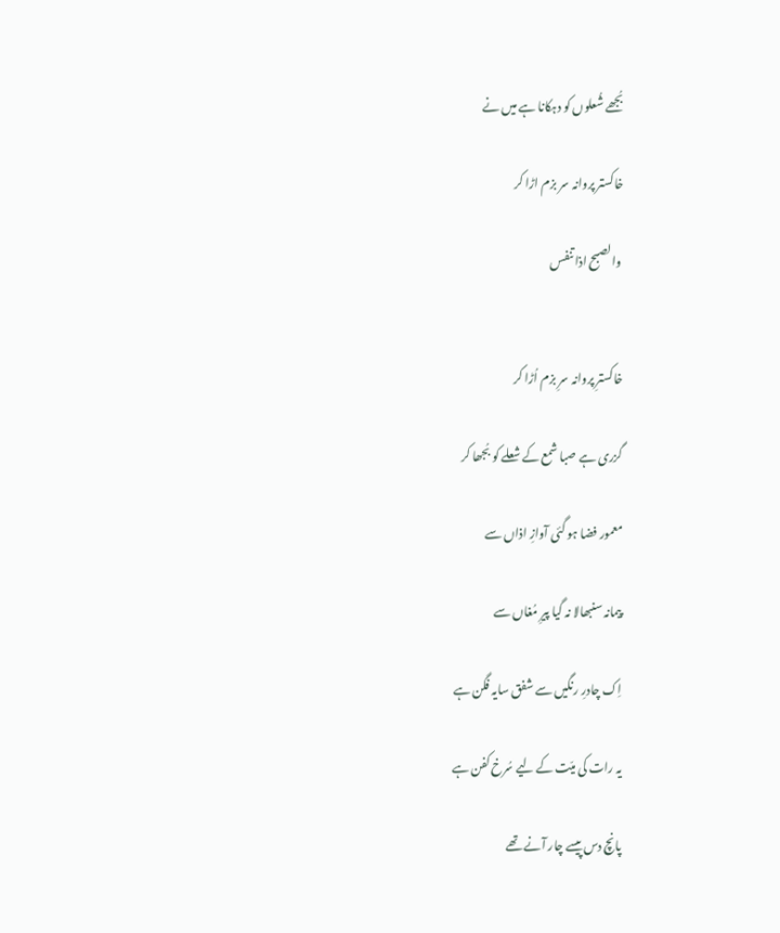بُجھے شُعلوں کو دہکانا ہے میں نے

خاکستر پروانہ سر بزم اڑا کر

 والصبح اذا تنفس


خاکسترِ پروانہ سرِ بزم اُڑا کر

گزری ہے صبا شمع کے شعلے کو بُجھا کر

معمور فضا ہو گئی آوازِ اذاں سے

پیمانہ سنبھالا نہ گیا پیرِ مُغاں سے

اِک چادرِ رنگیں سے شفق سایہ فگن ہے

یہ رات کی میّت کے لیے سُرخ کفن ہے

پانچ دس پیسے چار آنے تھے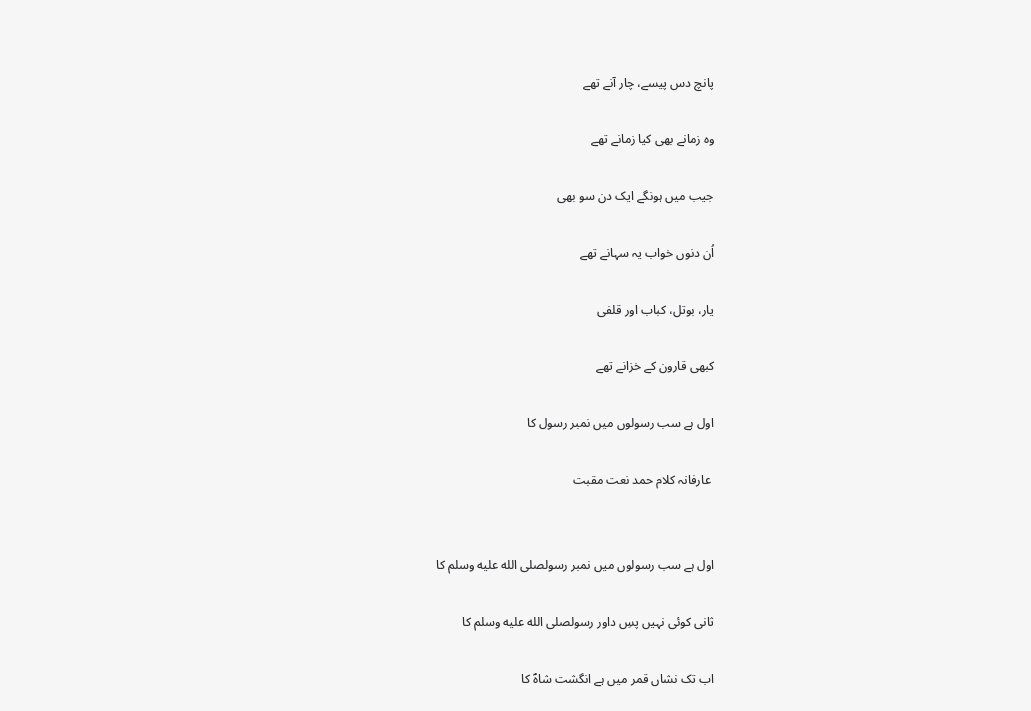پانچ دس پیسے، چار آنے تھے

وہ زمانے بھی کیا زمانے تھے

جیب میں ہونگے ایک دن سو بھی

اُن دنوں خواب یہ سہانے تھے

یار، بوتل، کباب اور قلفی

کبھی قارون کے خزانے تھے

اول ہے سب رسولوں میں نمبر رسول کا

 عارفانہ کلام حمد نعت مقبت


اول ہے سب رسولوں میں نمبر رسولصلى الله عليه وسلم کا

ثانی کوئی نہیں پسِ داور رسولصلى الله عليه وسلم کا

اب تک نشاں قمر میں ہے انگشت شاہؐ کا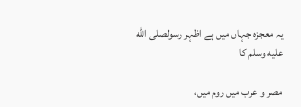یہ معجزہ جہاں میں ہے اظہر رسولصلى الله عليه وسلم کا

مصر و عرب میں روم میں،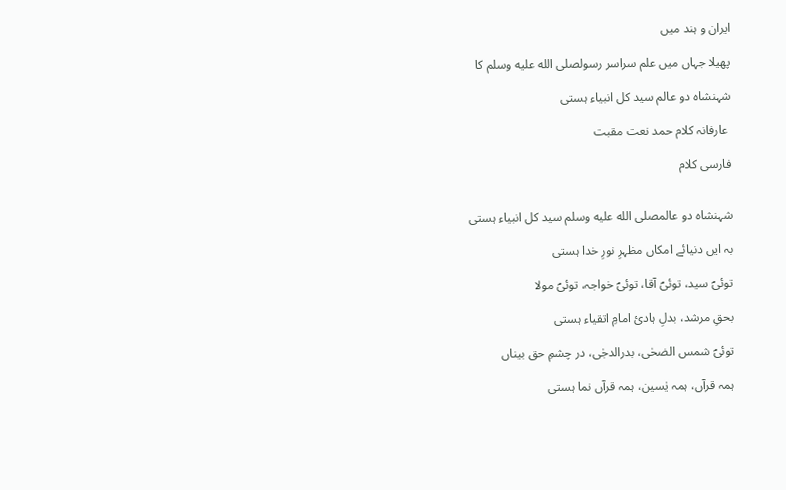ایران و ہند میں

پھیلا جہاں میں علم سراسر رسولصلى الله عليه وسلم کا

شہنشاہ دو عالم سید کل انبیاء ہستی

 عارفانہ کلام حمد نعت مقبت

فارسی کلام


شہنشاہ دو عالمصلى الله عليه وسلم سید کل انبیاء ہستی

بہ ایں دنیائے امکاں مظہرِ نورِ خدا ہستی

توئیؐ سید، توئیؐ آقا، توئیؐ خواجہ، توئیؐ مولا

بحقِ مرشد، بدلِ ہادئ امامِ اتقیاء ہستی

توئیؐ شمس الضحٰی، بدرالدجٰی، در چشمِ حق بیناں

ہمہ قرآں، ہمہ یٰسین، ہمہ قرآں نما ہستی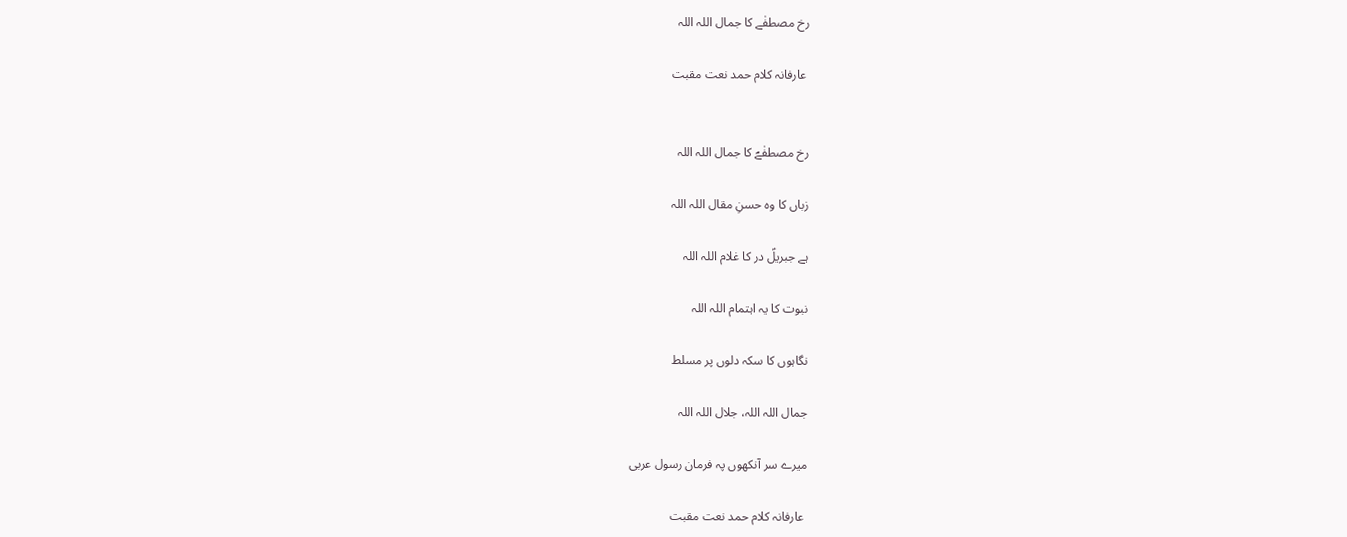رخ مصطفٰے کا جمال اللہ اللہ

 عارفانہ کلام حمد نعت مقبت


رخ مصطفٰےؐ کا جمال اللہ اللہ

زباں کا وہ حسنِ مقال اللہ اللہ

ہے جبریلؑ در کا غلام اللہ اللہ

نبوت کا یہ اہتمام اللہ اللہ

نگاہوں کا سکہ دلوں پر مسلط

جمال اللہ اللہ، جلال اللہ اللہ

میرے سر آنکھوں پہ فرمان رسول عربی

 عارفانہ کلام حمد نعت مقبت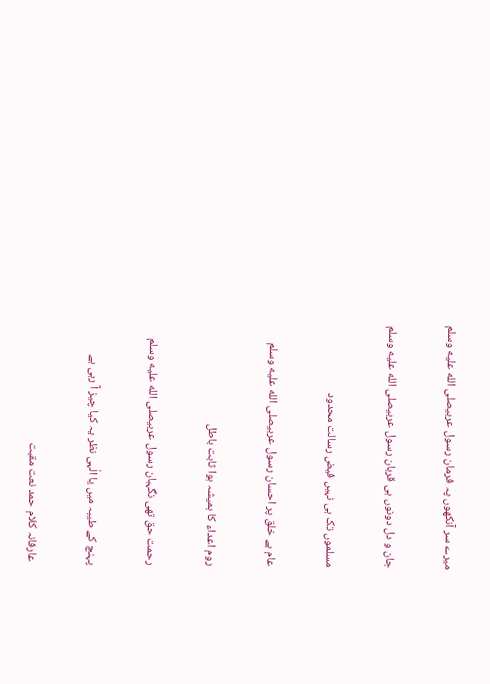میرے سر آنکھوں پہ فرمان رسول عربیصلى الله عليه وسلم

جان و دل دونوں ہی قربان رسول عربیصلى الله عليه وسلم

مسلموں تک ہی نہیں فیض رسالت محدود

عام ہے خلق پر احسان رسول عربیصلى الله عليه وسلم

روم اعداء کا ہمیشہ ہوا ثابت باطل

رحمت حق تھی نگہبان رسول عربیصلى الله عليه وسلم

پہنچ کے طیبہ میں یا الٰہی نظر یہ کیا چیز آ رہی ہے

 عارفانہ کلام حمد نعت مقبت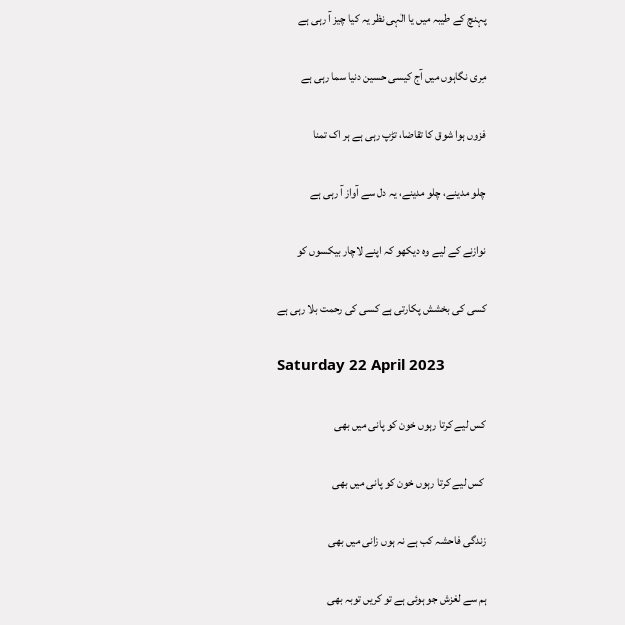پہنچ کے طیبہ میں یا الٰہی نظر یہ کیا چیز آ رہی ہے

مِری نگاہوں میں آج کیسی حسین دنیا سما رہی ہے

فزوں ہوا شوق کا تقاضا، تڑپ رہی ہے ہر اک تمنا

چلو مدینے، چلو مدینے، یہ دل سے آواز آ رہی ہے

نوازنے کے لیے وہ دیکھو کہ اپنے لاچار بیکسوں کو

کسی کی بخشش پکارتی ہے کسی کی رحمت بلا رہی ہے

Saturday 22 April 2023

کس لیے کرتا رہوں خون کو پانی میں بھی

 کس لیے کرتا رہوں خون کو پانی میں بھی

زندگی فاحشہ کب ہے نہ ہوں زانی میں بھی

ہم سے لغزش جو ہوئی ہے تو کریں توبہ بھی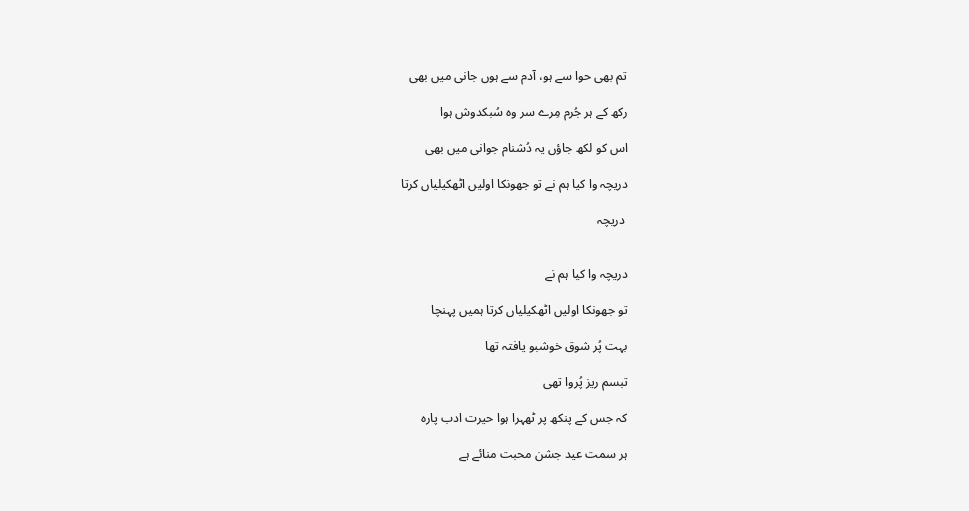تم بھی حوا سے ہو، آدم سے ہوں جانی میں بھی

رکھ کے ہر جُرم مِرے سر وہ سُبکدوش ہوا

اس کو لکھ جاؤں یہ دُشنام جوانی میں بھی

دریچہ وا کیا ہم نے تو جھونکا اولیں اٹھکیلیاں کرتا

 دریچہ


دریچہ وا کیا ہم نے

تو جھونکا اولیں اٹھکیلیاں کرتا ہمیں پہنچا

بہت پُر شوق خوشبو یافتہ تھا

تبسم ریز پُروا تھی

کہ جس کے پنکھ پر ٹھہرا ہوا حیرت ادب پارہ

ہر سمت عید جشن محبت منائے ہے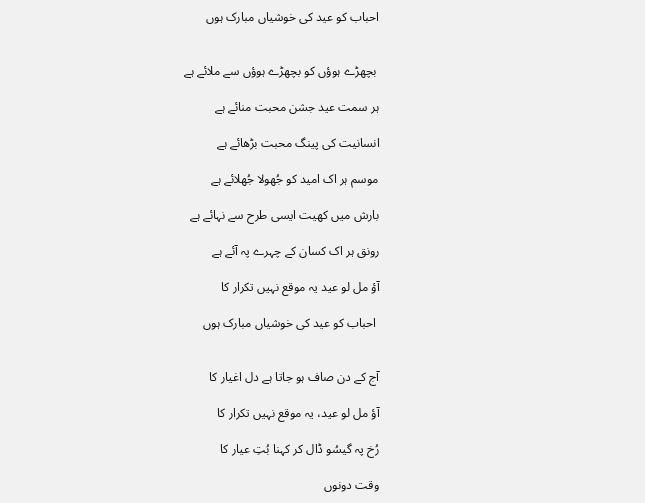احباب کو عید کی خوشیاں مبارک ہوں


 بچھڑے ہوؤں کو بچھڑے ہوؤں سے ملائے ہے

ہر سمت عید جشن محبت منائے ہے

انسانیت کی پینگ محبت بڑھائے ہے

موسم ہر اک امید کو جُھولا جُھلائے ہے

بارش میں کھیت ایسی طرح سے نہائے ہے

رونق ہر اک کسان کے چہرے پہ آئے ہے

آؤ مل لو عید یہ موقع نہیں تکرار کا

 احباب کو عید کی خوشیاں مبارک ہوں


آج کے دن صاف ہو جاتا ہے دل اغیار کا

آؤ مل لو عید، یہ موقع نہیں تکرار کا

رُخ پہ گیسُو ڈال کر کہنا بُتِ عیار کا

وقت دونوں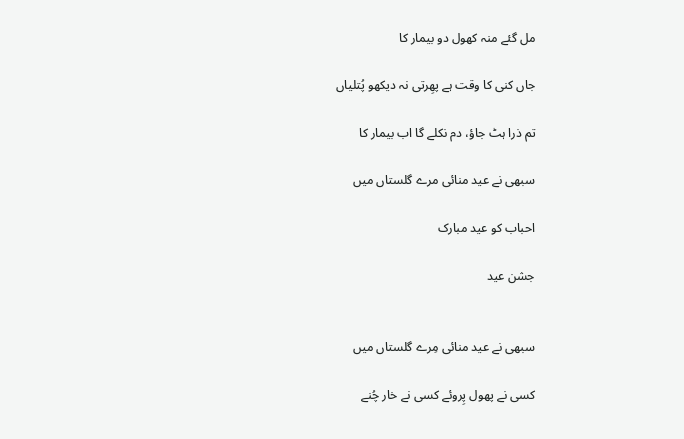مل گئے منہ کھول دو بیمار کا

جاں کنی کا وقت ہے پھِرتی نہ دیکھو پُتلیاں

تم ذرا ہٹ جاؤ، دم نکلے گا اب بیمار کا

سبھی نے عید منائی مرے گلستاں میں

احباب کو عید مبارک

جشن عید


سبھی نے عید منائی مِرے گلستاں میں

کسی نے پھول پِروئے کسی نے خار چُنے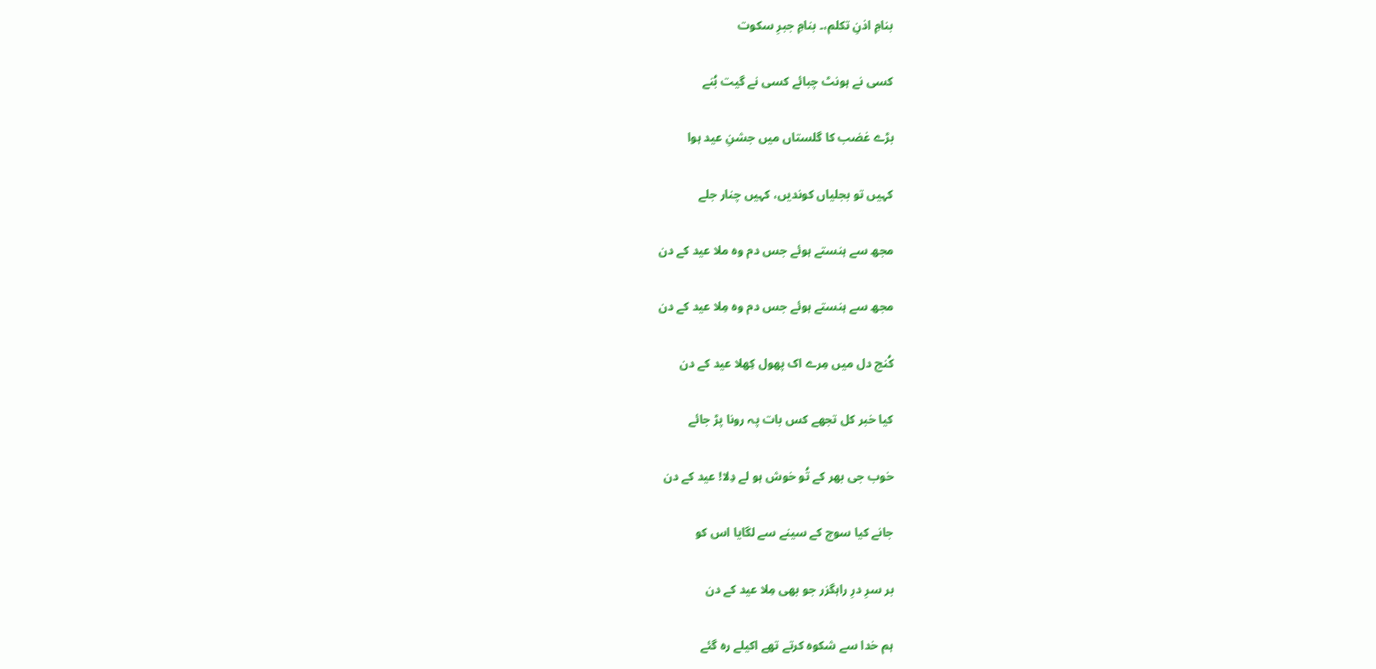بنامِ اذنِ تکلم،۔ بنامِ جبرِ سکوت

کسی نے ہونٹ چبائے کسی نے گیت بُنے

بڑے غضب کا گلستاں میں جشنِ عید ہوا

کہیں تو بجلیاں کوندیں، کہیں چنار جلے

مجھ سے ہنستے ہوئے جس دم وہ ملا عید کے دن

مجھ سے ہنستے ہوئے جس دم وہ مِلا عید کے دن

کُنج دل میں مِرے اک پھول کِھلا عید کے دن

کیا خبر کل تجھے کس بات پہ رونا پڑ جائے

خوب جی بھر کے تُو خوش ہو لے دِلا! عید کے دن

جانے کیا سوچ کے سینے سے لگایا اس کو

بر سرِ درِ راہگزر جو بھی مِلا عید کے دن

ہم خدا سے شکوہ کرتے تھے اکیلے رہ گئے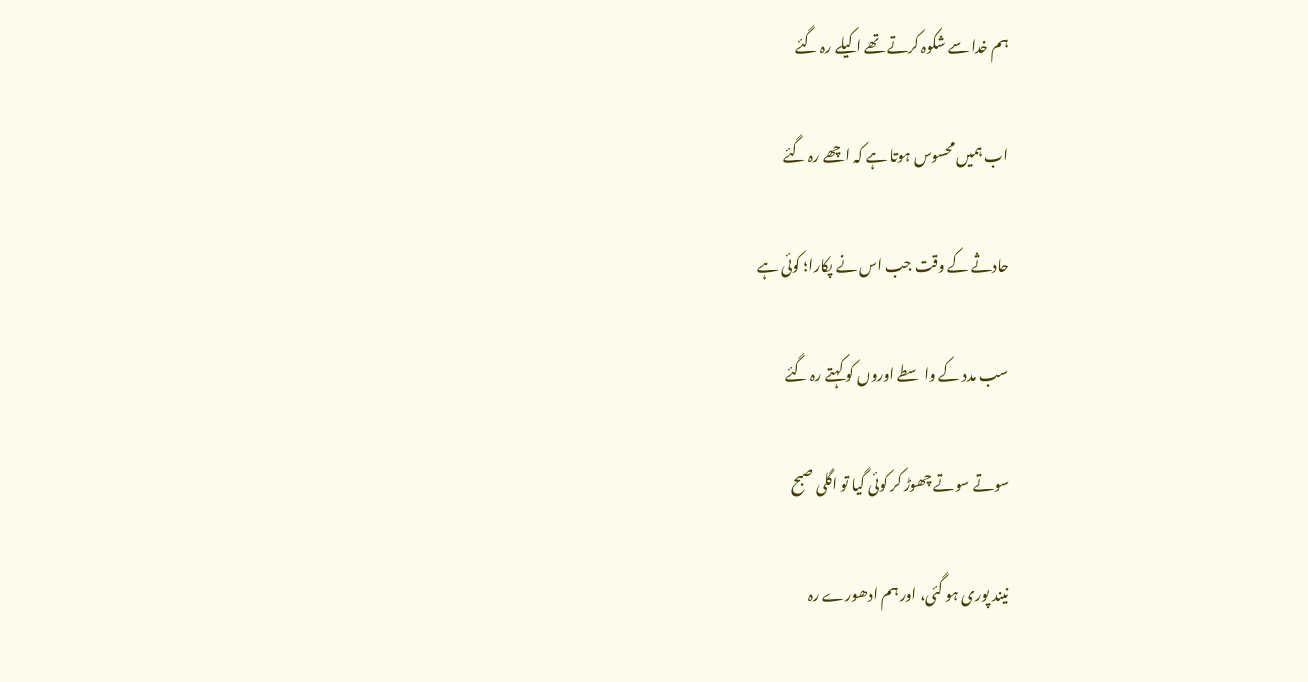ہم خدا سے شکوہ کرتے تھے اکیلے رہ گئے

اب ہمیں محسوس ہوتا ہے کہ اچھے رہ گئے

حادثے کے وقت جب اس نے پکارا؛ کوئی ہے

سب مدد کے واسطے اوروں کو کہتے رہ گئے

سوتے سوتے چھوڑ کر کوئی گیا تو اگلی صبح

نیند پوری ہو گئی، اور ہم ادھورے رہ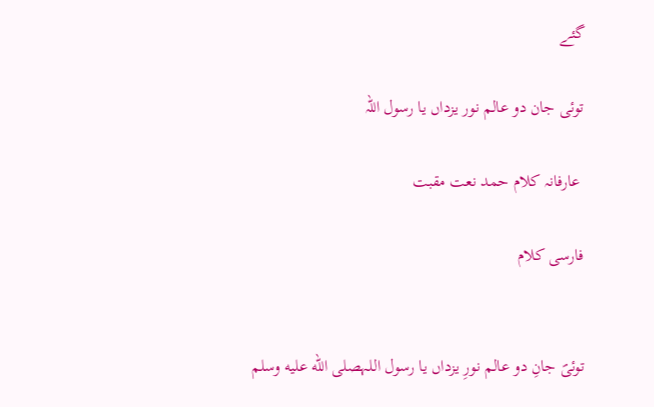گئے

توئی جان دو عالم نور یزداں یا رسول اللہ

 عارفانہ کلام حمد نعت مقبت

فارسی کلام


توئیؐ جانِ دو عالم نورِ یزداں یا رسول اللہصلى الله عليه وسلم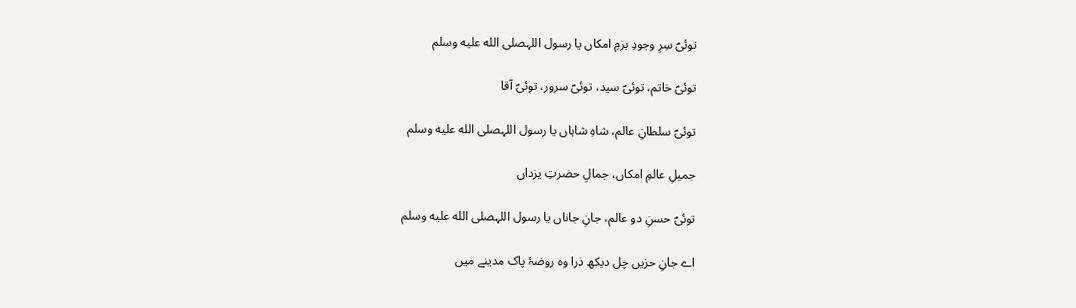توئیؐ سِرِ وجودِ بزمِ امکاں یا رسول اللہصلى الله عليه وسلم

توئیؐ خاتم، توئیؐ سید، توئیؐ سرور، توئیؐ آقا

توئیؐ سلطانِ عالم، شاہِ شاہاں یا رسول اللہصلى الله عليه وسلم

جمیلِ عالمِ امکاں، جمالِ حضرتِ یزداں

توئیؐ حسنِ دو عالم، جانِ جاناں یا رسول اللہصلى الله عليه وسلم

اے جانِ حزیں چل دیکھ ذرا وہ روضۂ پاک مدینے میں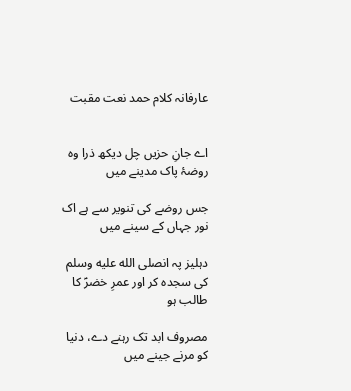عارفانہ کلام حمد نعت مقبت


اے جانِ حزیں چل دیکھ ذرا وہ روضۂ پاک مدینے میں

جس روضے کی تنویر سے ہے اک نور جہاں کے سینے میں

دہلیز پہ انصلى الله عليه وسلم کی سجدہ کر اور عمرِ خضرؑ کا طالب ہو

مصروف ابد تک رہنے دے، دنیا کو مرنے جینے میں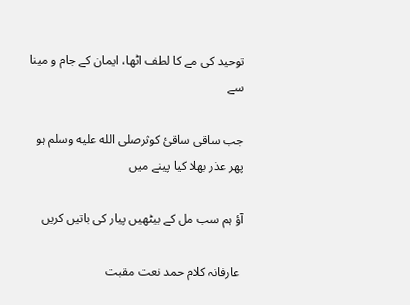توحید کی مے کا لطف اٹھا، ایمان کے جام و مینا سے

جب ساقی ساقئ کوثرصلى الله عليه وسلم ہو پھر عذر بھلا کیا پینے میں

آؤ ہم سب مل کے بیٹھیں پیار کی باتیں کریں

 عارفانہ کلام حمد نعت مقبت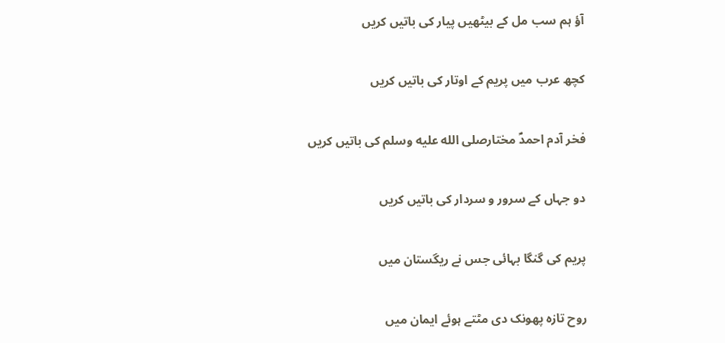آؤ ہم سب مل کے بیٹھیں پیار کی باتیں کریں

کچھ عرب میں پریم کے اوتار کی باتیں کریں

فخر آدم احمدؐ مختارصلى الله عليه وسلم کی باتیں کریں

دو جہاں کے سرور و سردار کی باتیں کریں

پریم کی گنگا بہائی جس نے ریگستان میں

روح تازه پھونک دی مٹتے ہوئے ایمان میں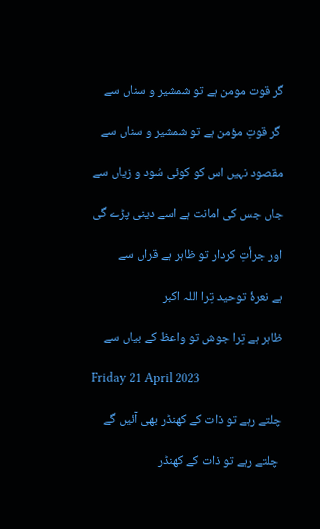گر قوت مومن ہے تو شمشیر و سناں سے

 گر قوتِ مؤمن ہے تو شمشیر و سناں سے

مقصود نہیں اس کو کوئی سُود و زیاں سے

جاں جس کی امانت ہے اسے دینی پڑے گی

اور جرأتِ کردار تو ظاہر ہے قراں سے

ہے نعرۂ توحید تِرا اللہ اکبر

ظاہر ہے تِرا جوش تو واعظ کے بیاں سے

Friday 21 April 2023

چلتے رہے تو ذات کے کھنڈر بھی آئیں گے

 چلتے رہے تو ذات کے کھنڈر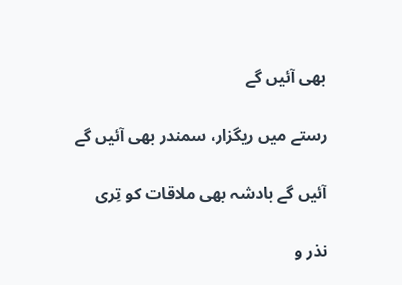بھی آئیں گے

رستے میں ریگزار، سمندر بھی آئیں گے

آئیں گے بادشہ بھی ملاقات کو تِری

نذر و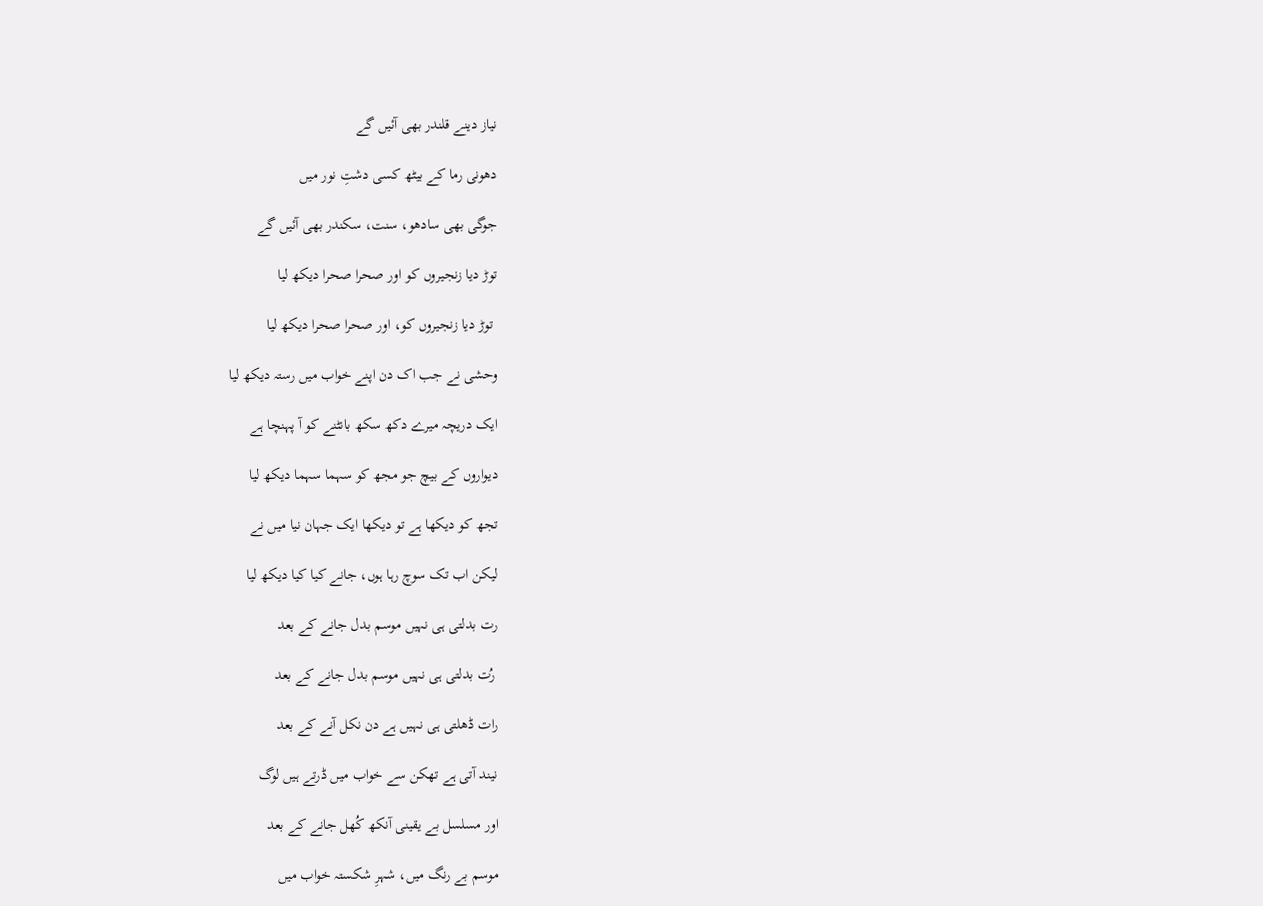نیاز دینے قلندر بھی آئیں گے

دھونی رما کے بیٹھ کسی دشتِ نور میں

جوگی بھی سادھو، سنت، سکندر بھی آئیں گے

توڑ دیا زنجیروں کو اور صحرا صحرا دیکھ لیا

 توڑ دیا زنجیروں کو، اور صحرا صحرا دیکھ لیا

وحشی نے جب اک دن اپنے خواب میں رستہ دیکھ لیا

ایک دریچہ میرے دکھ سکھ بانٹنے کو آ پہنچا ہے

دیواروں کے بیچ جو مجھ کو سہما سہما دیکھ لیا

تجھ کو دیکھا ہے تو دیکھا ایک جہان نیا میں نے

لیکن اب تک سوچ رہا ہوں، جانے کیا کیا دیکھ لیا

رت بدلتی ہی نہیں موسم بدل جانے کے بعد

 رُت بدلتی ہی نہیں موسم بدل جانے کے بعد

رات ڈھلتی ہی نہیں ہے دن نکل آنے کے بعد

نیند آتی ہے تھکن سے خواب میں ڈرتے ہیں لوگ

اور مسلسل بے یقینی آنکھ کُھل جانے کے بعد

موسم بے رنگ میں، شہرِ شکستہ خواب میں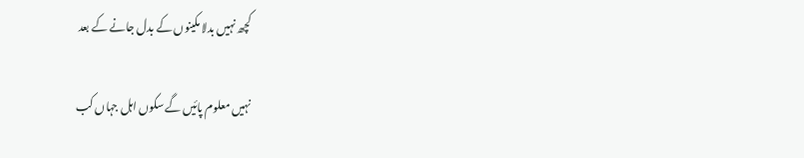کچھ نہیں بدلا مکینوں کے بدل جانے کے بعد

نہیں معلوم پائیں گے سکوں اہل جہاں کب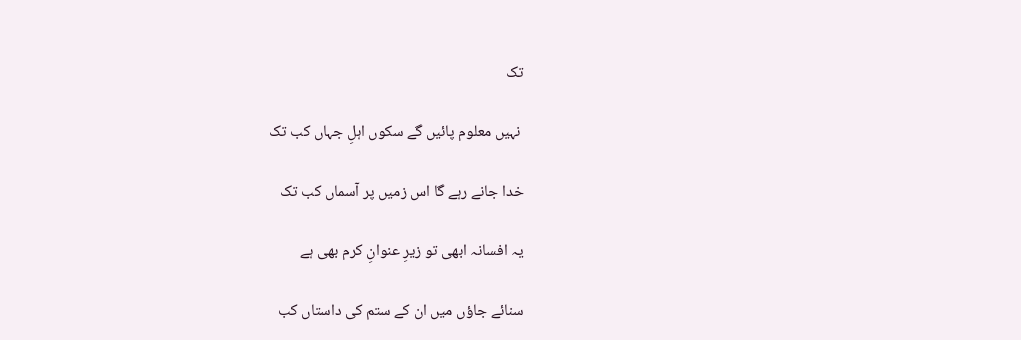تک

 نہیں معلوم پائیں گے سکوں اہلِ جہاں کب تک

خدا جانے رہے گا اس زمیں پر آسماں کب تک

یہ افسانہ ابھی تو زیرِ عنوانِ کرم بھی ہے

سنائے جاؤں میں ان کے ستم کی داستاں کب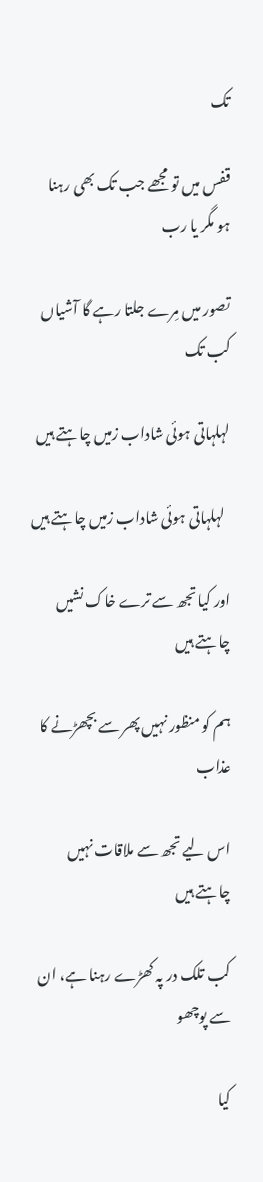تک

قفس میں تو مجھے جب تک بھی رہنا ہو مگر یا رب

تصور میں مِرے جلتا رہے گا آشیاں کب تک

لہلہاتی ہوئی شاداب زمیں چاہتے ہیں

  لہلہاتی ہوئی شاداب زمیں چاہتے ہیں

اور کیا تجھ سے ترے خاک نشیں چاہتے ہیں

ہم کو منظور نہیں پھر سے بچھڑنے کا عذاب

اس لیے تجھ سے ملاقات نہیں چاہتے ہیں

کب تلک در پہ کھڑے رہنا ہے، ان سے پوچھو

کیا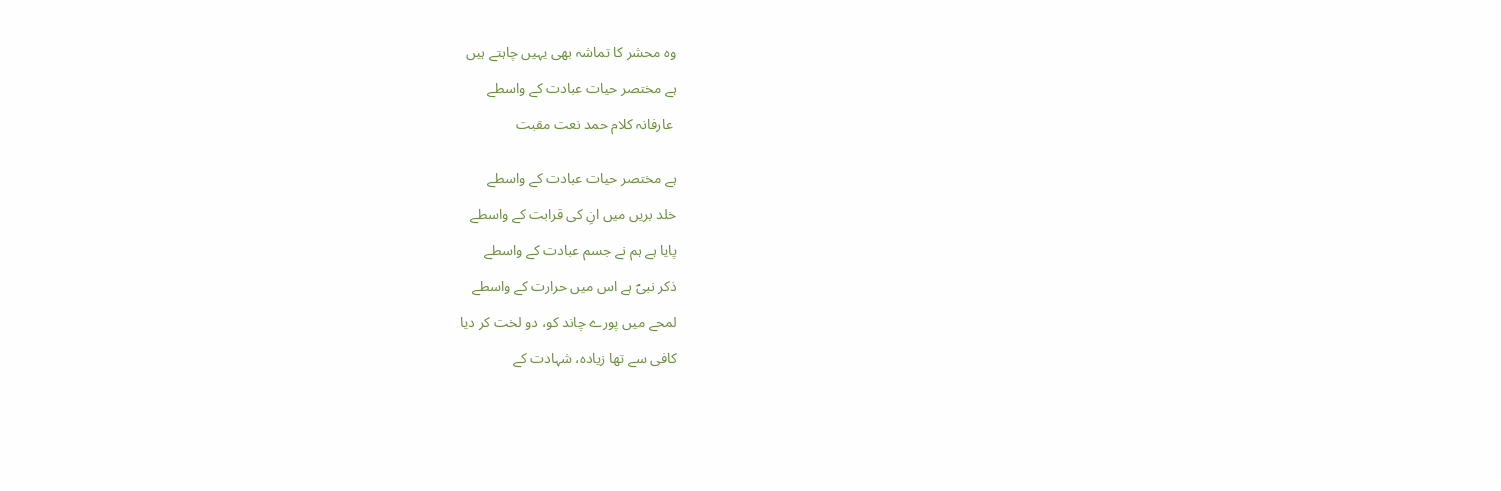وہ محشر کا تماشہ بھی یہیں چاہتے ہیں

ہے مختصر حیات عبادت کے واسطے

 عارفانہ کلام حمد نعت مقبت


ہے مختصر حیات عبادت کے واسطے

خلد بریں میں انِ کی قرابت کے واسطے

پایا ہے ہم نے جسم عبادت کے واسطے

ذکر نبیؐ ہے اس میں حرارت کے واسطے

لمحے میں پورے چاند کو، دو لخت کر دیا

کافی سے تھا زیادہ، شہادت کے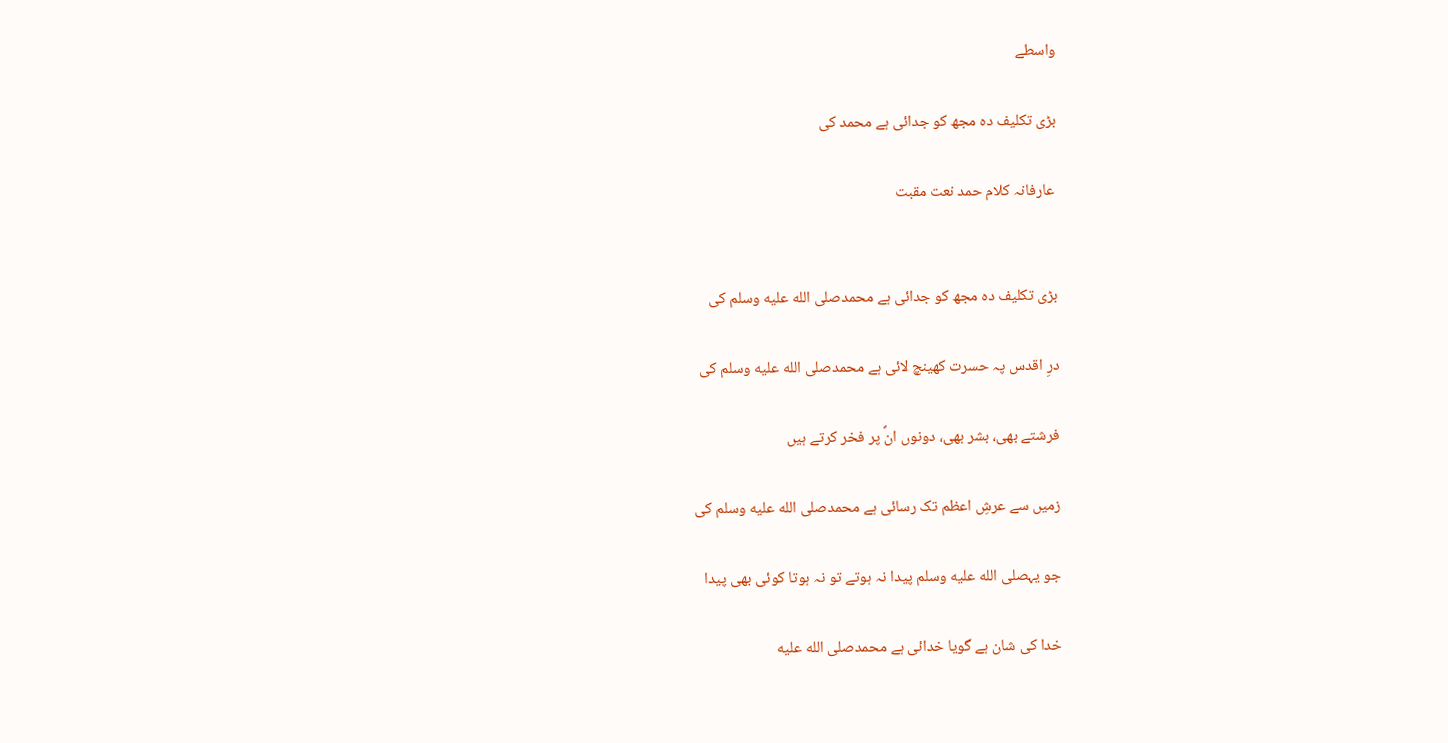واسطے

بڑی تکلیف دہ مجھ کو جدائی ہے محمد کی

 عارفانہ کلام حمد نعت مقبت


بڑی تکلیف دہ مجھ کو جدائی ہے محمدصلى الله عليه وسلم کی

درِ اقدس پہ حسرت کھینچ لائی ہے محمدصلى الله عليه وسلم کی

فرشتے بھی، بشر بھی، دونوں انؐ پر فخر کرتے ہیں

زمیں سے عرشِ اعظم تک رسائی ہے محمدصلى الله عليه وسلم کی

جو یہصلى الله عليه وسلم پیدا نہ ہوتے تو نہ ہوتا کوئی بھی پیدا

خدا کی شان ہے گویا خدائی ہے محمدصلى الله عليه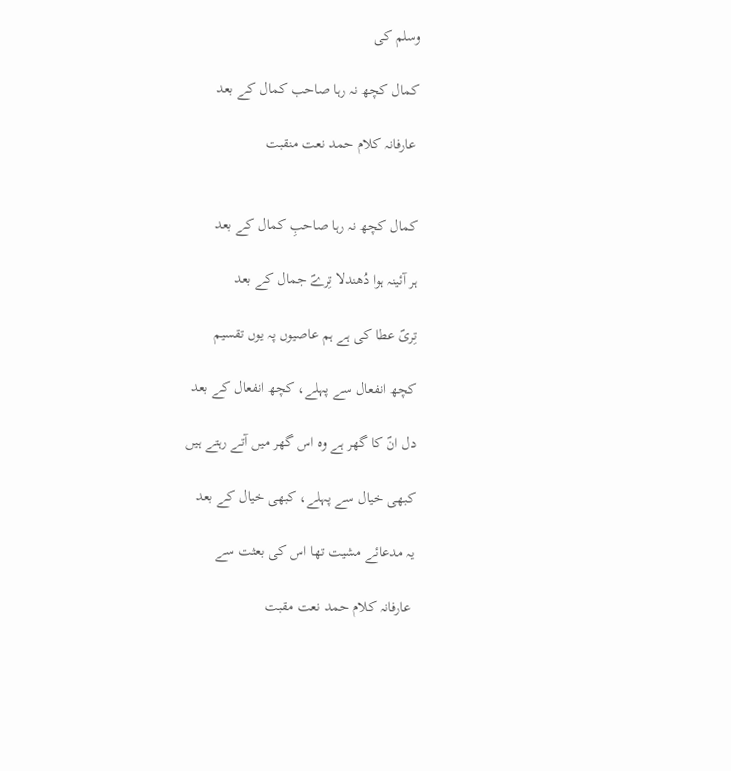وسلم کی

کمال کچھ نہ رہا صاحب کمال کے بعد

 عارفانہ کلام حمد نعت منقبت


کمال کچھ نہ رہا صاحبِ کمال کے بعد

ہر آئینہ ہوا دُھندلا تِرےؐ جمال کے بعد

تِریؐ عطا کی ہے ہم عاصیوں پہ یوں تقسیم

کچھ انفعال سے پہلے، کچھ انفعال کے بعد

دل انؐ کا گھر ہے وہ اس گھر میں آتے رہتے ہیں

کبھی خیال سے پہلے، کبھی خیال کے بعد

یہ مدعائے مشیت تھا اس کی بعثت سے

 عارفانہ کلام حمد نعت مقبت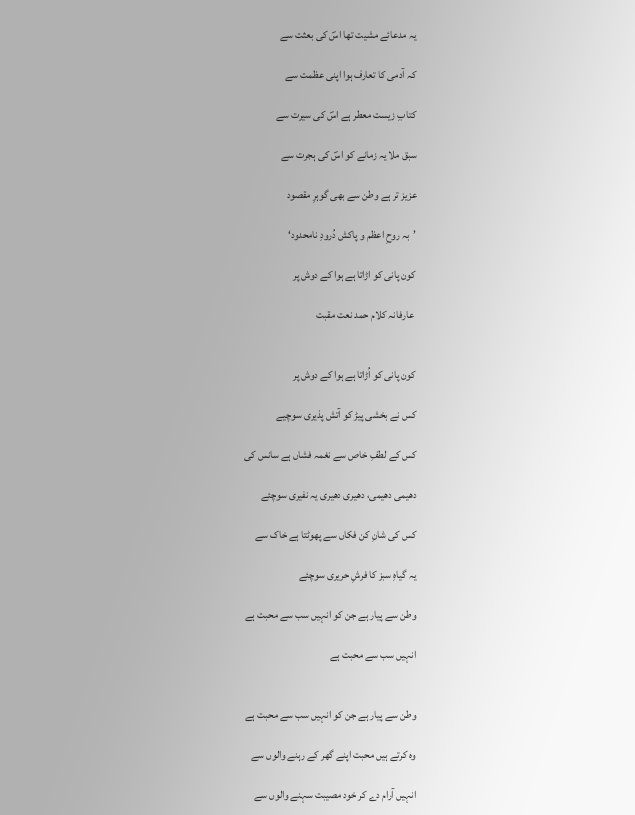یہ مدعائے مشیت تھا اسؐ کی بعثت سے

کہ آدمی کا تعارف ہوا اپنی عظمت سے

کتابِ زیست معطر ہے اسؐ کی سیرت سے

سبق ملا یہ زمانے کو اسؐ کی ہجرت سے

عزیز تر ہے وطن سے بھی گوہرِ مقصود

’بہ روحِ اعظم و پاکش دُرودِ نامحدود‘

کون پانی کو اڑاتا ہے ہوا کے دوش پر

 عارفانہ کلام حمد نعت مقبت


کون پانی کو اُڑاتا ہے ہوا کے دوش پر

کس نے بخشی پیڑ کو آتش پذیری سوچیے

کس کے لطفِ خاص سے نغمہ فشاں ہے سانس کی

دھیمی دھیمی، دھیری دھیری یہ نفیری سوچئے

کس کی شانِ کن فکاں سے پھوٹتا ہے خاک سے

یہ گیاہِ سبز کا فرشِ حریری سوچئے

وطن سے پیار ہے جن کو انہیں سب سے محبت ہے

انہیں سب سے محبت ہے


وطن سے پیار ہے جن کو انہیں سب سے محبت ہے

وہ کرتے ہیں محبت اپنے گھر کے رہنے والوں سے

انہیں آرام دے کر خود مصیبت سہنے والوں سے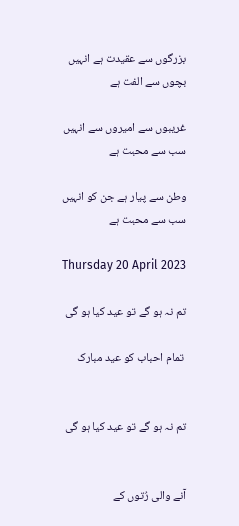بزرگوں سے عقیدت ہے انہیں بچوں سے الفت ہے

غریبوں سے امیروں سے انہیں سب سے محبت ہے

وطن سے پیار ہے جن کو انہیں سب سے محبت ہے

Thursday 20 April 2023

تم نہ ہو گے تو عید کیا ہو گی

 تمام احباب کو عید مبارک


تم نہ ہو گے تو عید کیا ہو گی


آنے والی رُتوں کے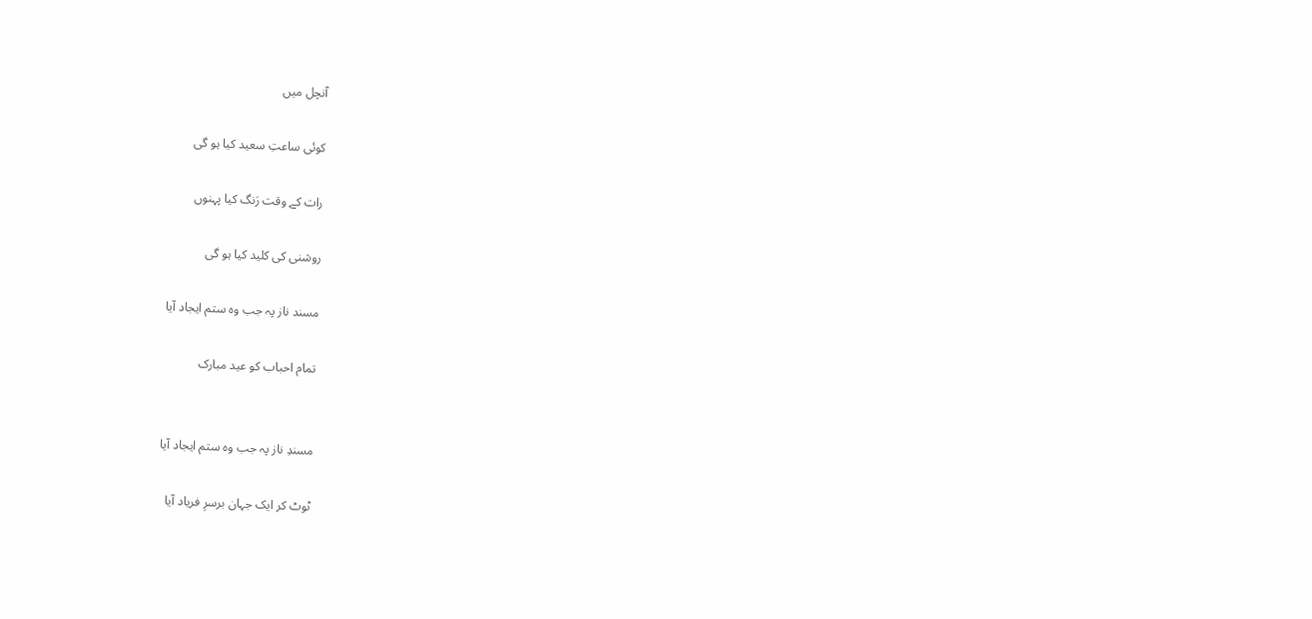آنچل میں

کوئی ساعتِ سعید کیا ہو گی

رات کے وقت رَنگ کیا پہنوں

روشنی کی کلید کیا ہو گی

مسند ناز پہ جب وہ ستم ایجاد آیا

تمام احباب کو عید مبارک


مسندِ ناز پہ جب وہ ستم ایجاد آیا

ٹوٹ کر ایک جہان برسرِ فریاد آیا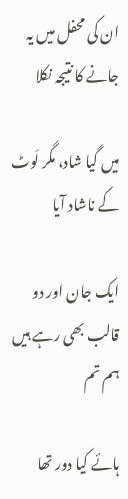ان کی محفل میں یہ جانے کا نتیجہ نکلا

میں گیا شاد، مگر لَوٹ کے ناشاد آیا

ایک جان اور دو قالب بھی رہے ہیں ہم تم

ہائے کیا دور تھا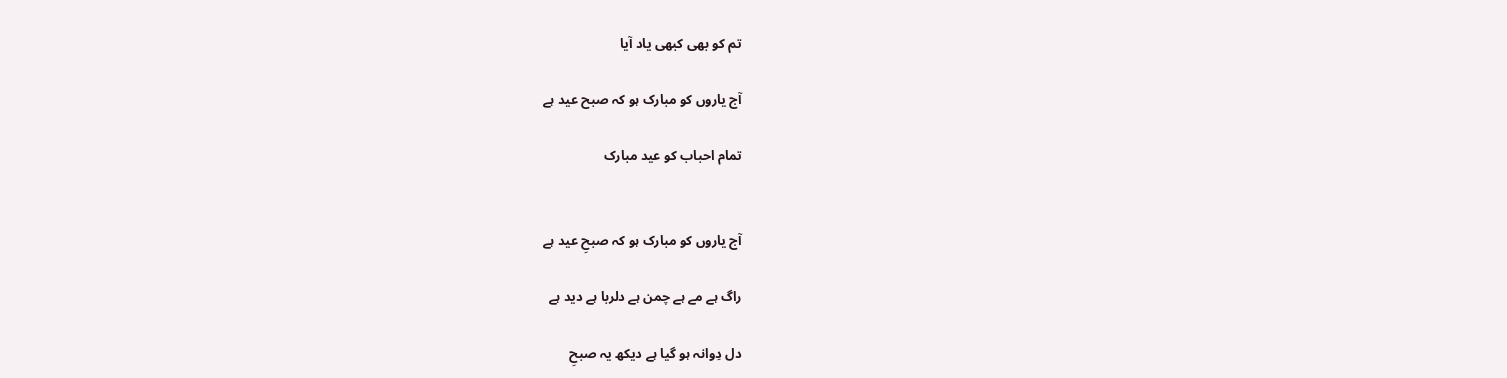تم کو بھی کبھی یاد آیا

آج یاروں کو مبارک ہو کہ صبح عید ہے

تمام احباب کو عید مبارک


آج یاروں کو مبارک ہو کہ صبحِ عید ہے

راگ ہے مے ہے چمن ہے دلربا ہے دید ہے

دل دِوانہ ہو گیا ہے دیکھ یہ صبحِ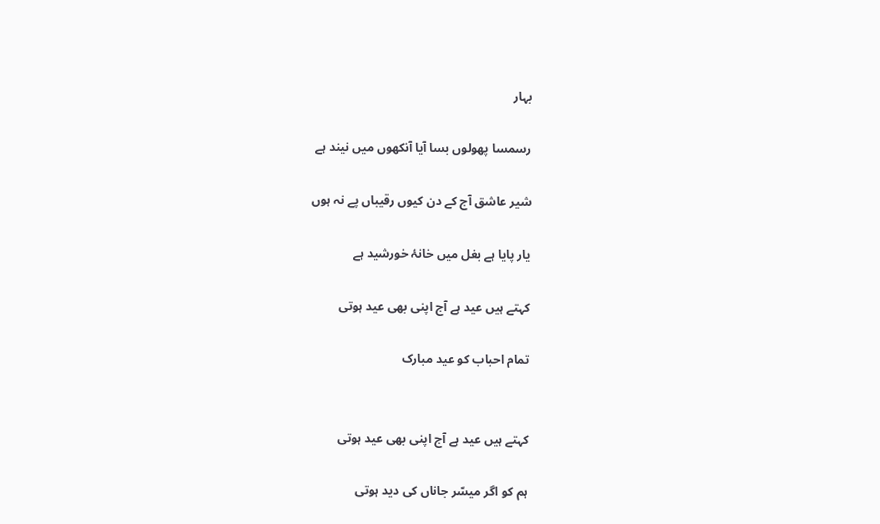بہار

رسمسا پھولوں بسا آیا آنکھوں میں نیند ہے

شیر عاشق آج کے دن کیوں رقیباں پے نہ ہوں

یار پایا ہے بغل میں خانۂ خورشید ہے

کہتے ہیں عید ہے آج اپنی بھی عید ہوتی

تمام احباب کو عید مبارک


کہتے ہیں عید ہے آج اپنی بھی عید ہوتی

ہم کو اگر میسّر جاناں کی دید ہوتی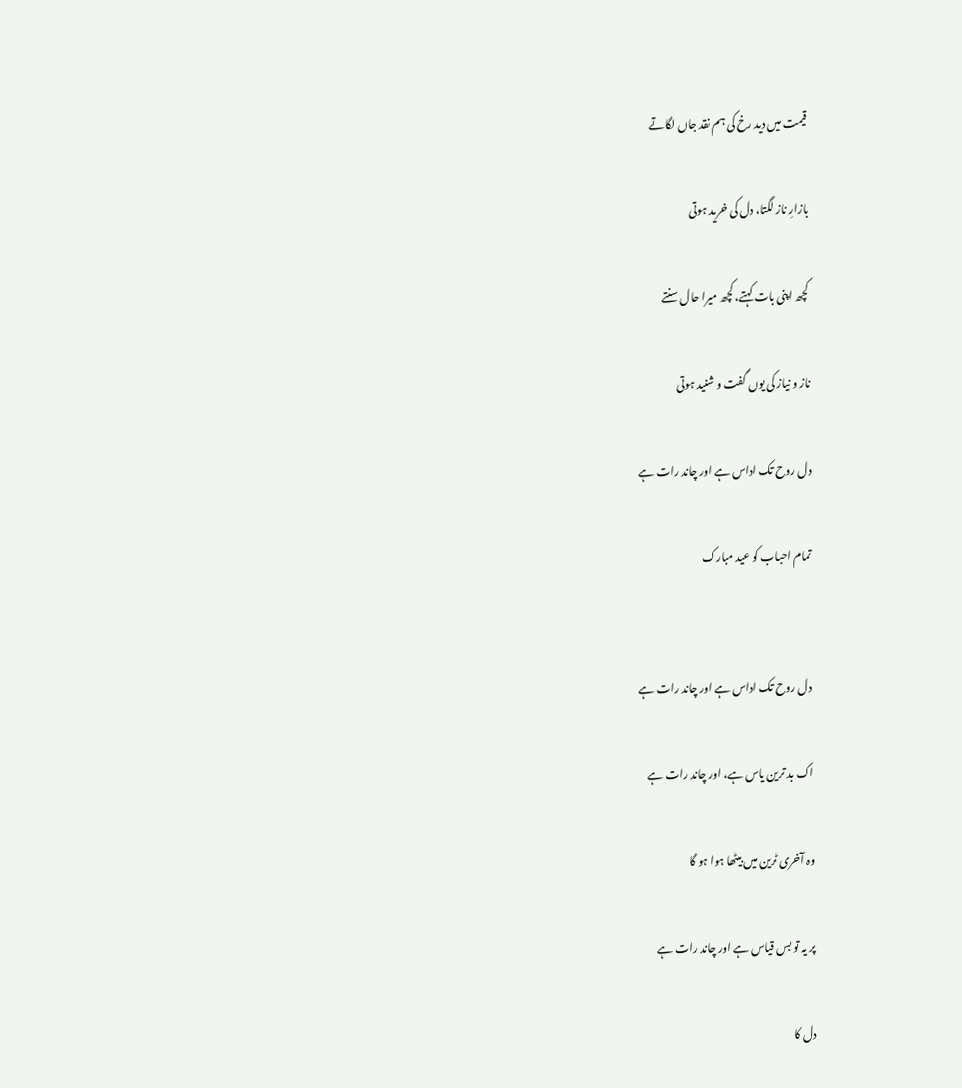قیمت میں دید رخ کی ہم نقد جاں لگاتے

بازارِ ناز لگتا، دل کی خرید ہوتی

کچھ اپنی بات کہتے، کچھ میرا حال سنتے

ناز و نیاز کی یوں گفت و شنید ہوتی

دل روح تک اداس ہے اور چاند رات ہے

تمام احباب کو عید مبارک


 دل روح تک اداس ہے اور چاند رات ہے

اک بد ترین یاس ہے، اور چاند رات ہے

وہ آخری ٹرین میں بیٹھا ہوا ہو گا

پر یہ تو بس قیاس ہے اور چاند رات ہے

دل کا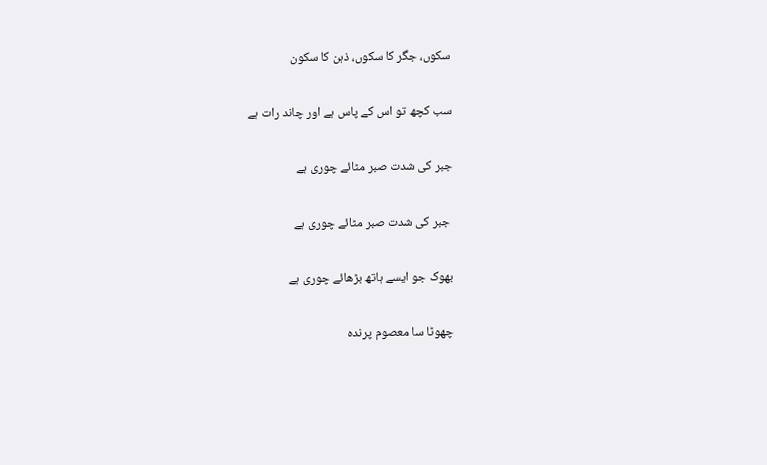سکوں، جگر کا سکوں، ذہن کا سکون

سب کچھ تو اس کے پاس ہے اور چاند رات ہے

جبر کی شدت صبر مٹائے چوری ہے

 جبر کی شدت صبر مٹائے چوری ہے

بھوک جو ایسے ہاتھ بڑھائے چوری ہے

چھوٹا سا معصوم پرندہ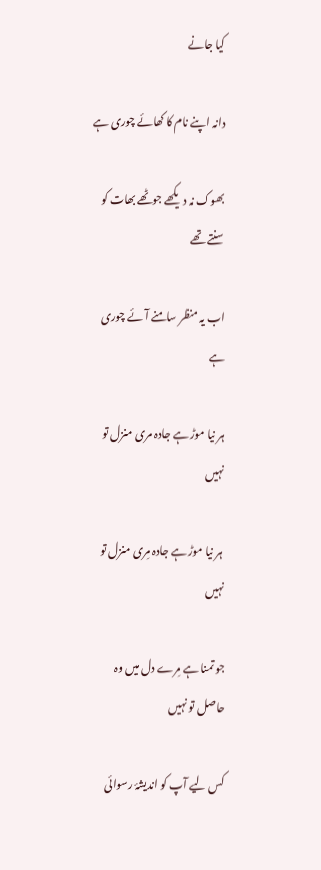کیا جانے

دانہ اپنے نام کا کھائے چوری ہے

بھوک نہ دیکھے جوٹھے بھات کو سنتے تھے

اب یہ منظر سامنے آئے چوری ہے

ہر نیا موڑ ہے جادہ مری منزل تو نہیں

 ہر نیا موڑ ہے جادہ مِری منزل تو نہیں

جو تمنا ہے مِرے دل میں وہ حاصل تو نہیں

کس لیے آپ کو اندیشۂ رسوائی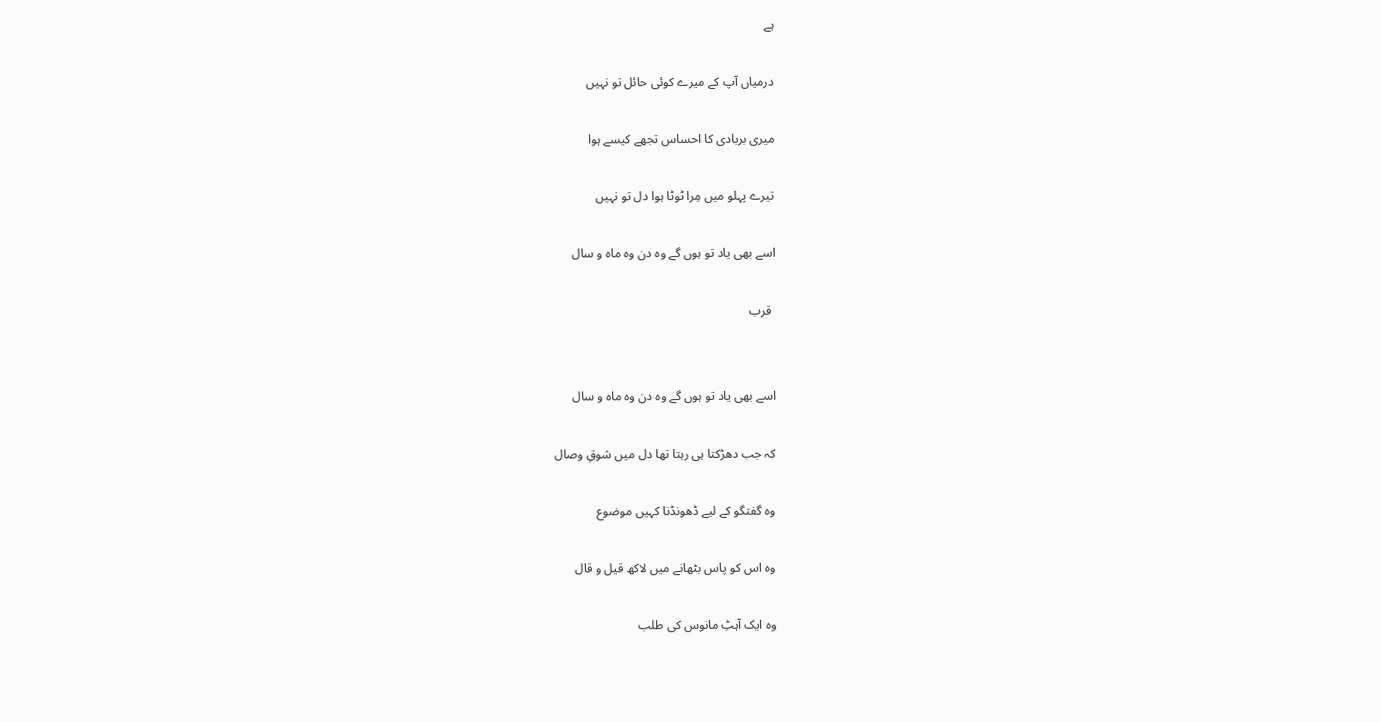ہے

درمیاں آپ کے میرے کوئی حائل تو نہیں

میری بربادی کا احساس تجھے کیسے ہوا

تیرے پہلو میں مِرا ٹوٹا ہوا دل تو نہیں

اسے بھی یاد تو ہوں گے وہ دن وہ ماہ و سال

 قرب


اسے بھی یاد تو ہوں گے وہ دن وہ ماہ و سال

کہ جب دھڑکتا ہی رہتا تھا دل میں شوقِ وصال

وہ گفتگو کے لیے ڈھونڈنا کہیں موضوع

وہ اس کو پاس بٹھانے میں لاکھ قیل و قال

وہ ایک آہٹِ مانوس کی طلب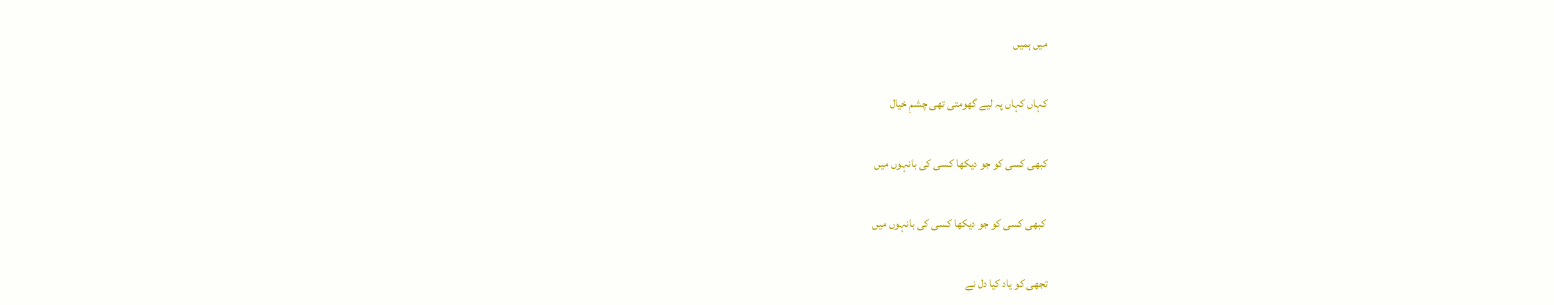میں ہمیں

کہاں کہاں پہ لیے گھومتی تھی چشمِ خیال

کبھی کسی کو جو دیکھا کسی کی بانہوں میں

 کبھی کسی کو جو دیکھا کسی کی بانہوں میں

تجھی کو یاد کیا دل نے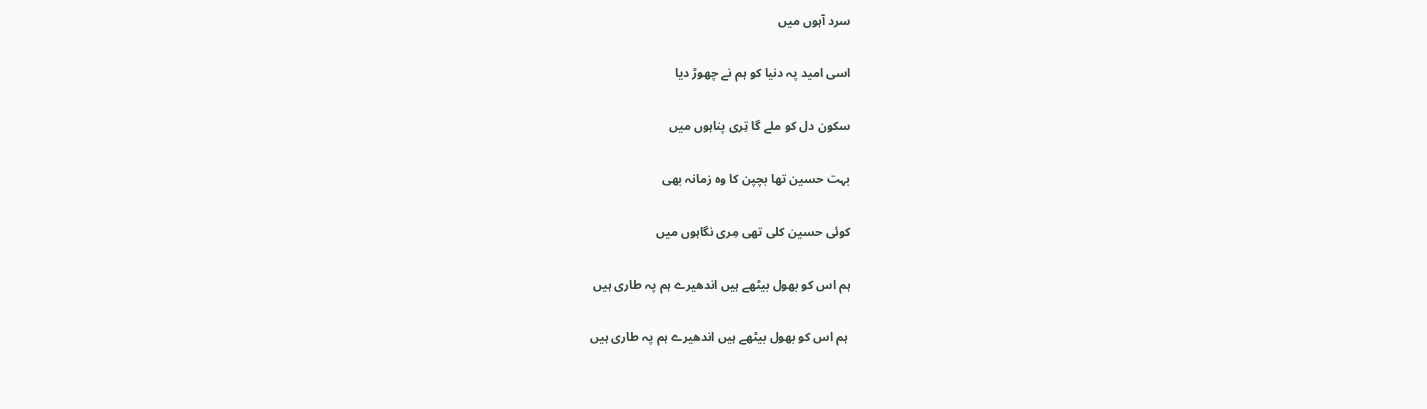سرد آہوں میں

اسی امید پہ دنیا کو ہم نے چھوڑ دیا

سکون دل کو ملے گا تِری پناہوں میں

بہت حسین تھا بچپن کا وہ زمانہ بھی

کوئی حسین کلی تھی مِری نگاہوں میں

ہم اس کو بھول بیٹھے ہیں اندھیرے ہم پہ طاری ہیں

 ہم اس کو بھول بیٹھے ہیں اندھیرے ہم پہ طاری ہیں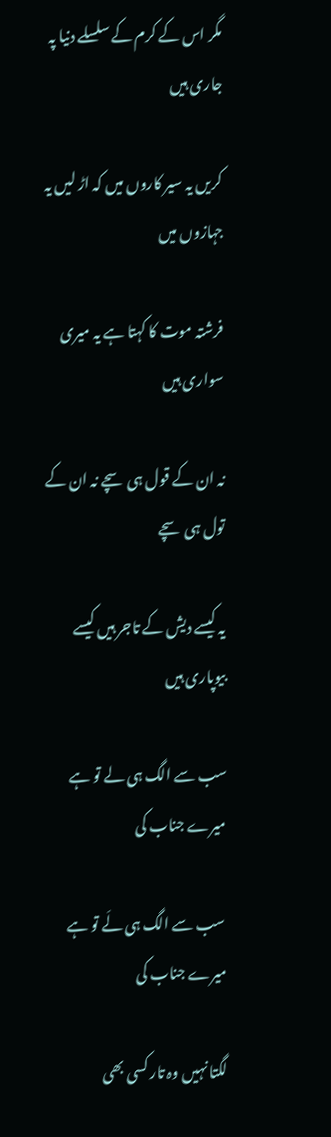مگر اس کے کرم کے سلسلے دنیا پہ جاری ہیں

کریں یہ سیر کاروں میں کہ اڑ لیں یہ جہازوں میں

فرشتہ موت کا کہتا ہے یہ میری سواری ہیں

نہ ان کے قول ہی سچے نہ ان کے تول ہی سچے

یہ کیسے دیش کے تاجر ہیں کیسے بیوپاری ہیں

سب سے الگ ہی لے تو ہے میرے جناب کی

 سب سے الگ ہی لَے تو ہے میرے جناب کی

لگتا نہیں وہ تار کسی بھی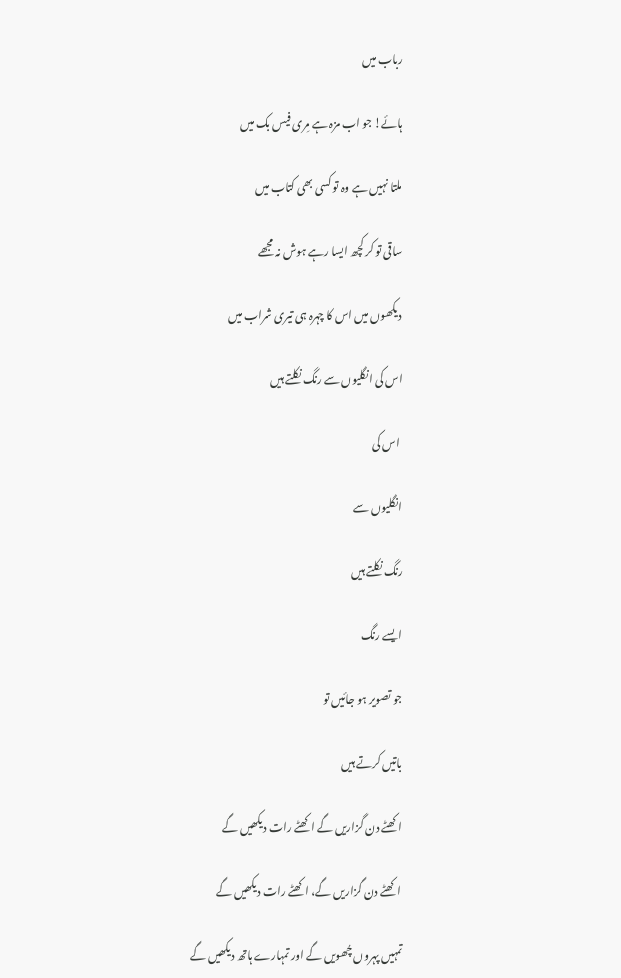رباب میں

ہائے! جو اب مزہ ہے مِری فیس بک میں

ملتا نہیں ہے وہ تو کسی بھی کتاب میں

ساقی تو کر کچھ ایسا رہے ہوش نہ مجھے

دیکھوں میں اس کا چہرہ ہی تیری شراب میں

اس کی انگليوں سے رنگ نکلتے ہیں

 اس کی

انگليوں سے

رنگ نکلتے ہیں

ایسے رنگ

جو تصویر ہو جائیں تو

باتیں کرتے ہیں

اکھٹے دن گزاریں گے اکھٹے رات دیکھیں گے

 اکھٹے دن گزاریں گے، اکھٹے رات دیکھیں گے

تمہیں پہروں چُھویں گے اور تمہارے ہاتھ دیکھیں گے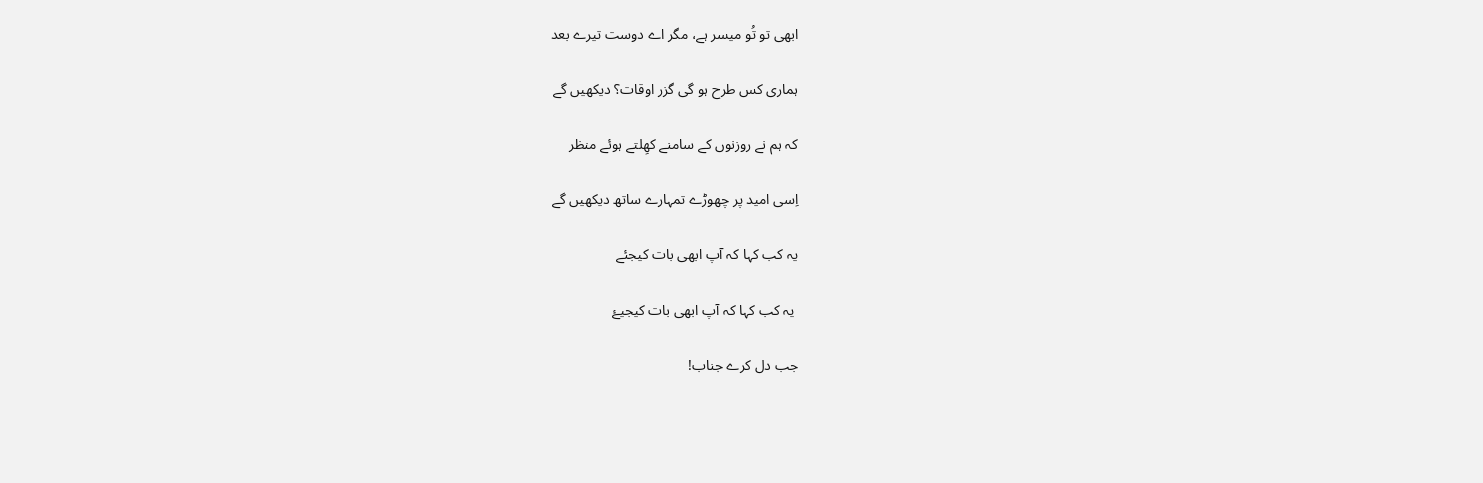ابھی تو تُو میسر ہے، مگر اے دوست تیرے بعد

ہماری کس طرح ہو گی گزر اوقات؟ دیکھیں گے

کہ ہم نے روزنوں کے سامنے کھِلتے ہوئے منظر

اِسی امید پر چھوڑے تمہارے ساتھ دیکھیں گے

یہ کب کہا کہ آپ ابھی بات کیجئے

 یہ کب کہا کہ آپ ابھی بات کیجیۓ

جب دل کرے جناب!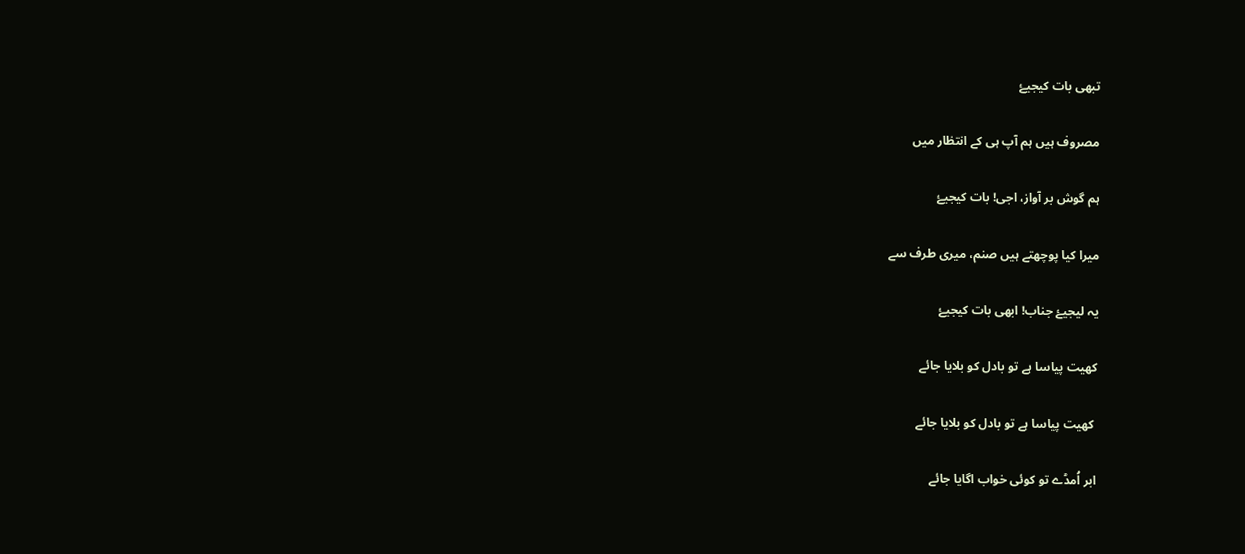تبھی بات کیجیۓ

مصروف ہیں ہم آپ ہی کے انتظار میں

ہم گوش بر آواز، اجی! بات کیجیۓ

میرا کیا پوچھتے ہیں صنم، میری طرف سے

یہ لیجیۓ جناب! ابھی بات کیجیۓ

کھیت پیاسا ہے تو بادل کو بلایا جائے

 کھیت پیاسا ہے تو بادل کو بلایا جائے

ابر اُمڈے تو کوئی خواب اگایا جائے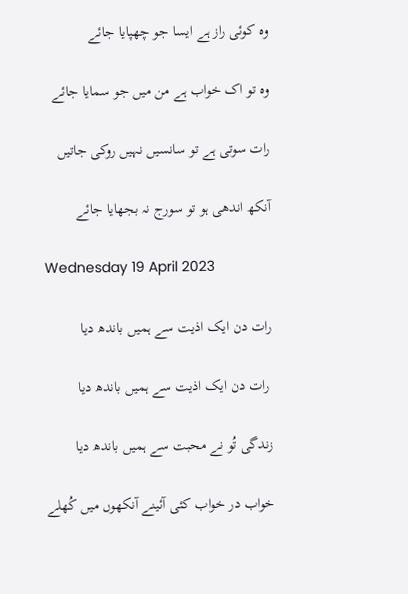وہ کوئی راز ہے ایسا جو چھپایا جائے

وہ تو اک خواب ہے من میں جو سمایا جائے

رات سوتی ہے تو سانسیں نہیں روکی جاتیں

آنکھ اندھی ہو تو سورج نہ بجھایا جائے

Wednesday 19 April 2023

رات دن ایک اذیت سے ہمیں باندھ دیا

 رات دن ایک اذیت سے ہمیں باندھ دیا

زندگی تُو نے محبت سے ہمیں باندھ دیا

خواب در خواب کئی آئینے آنکھوں میں کُھلے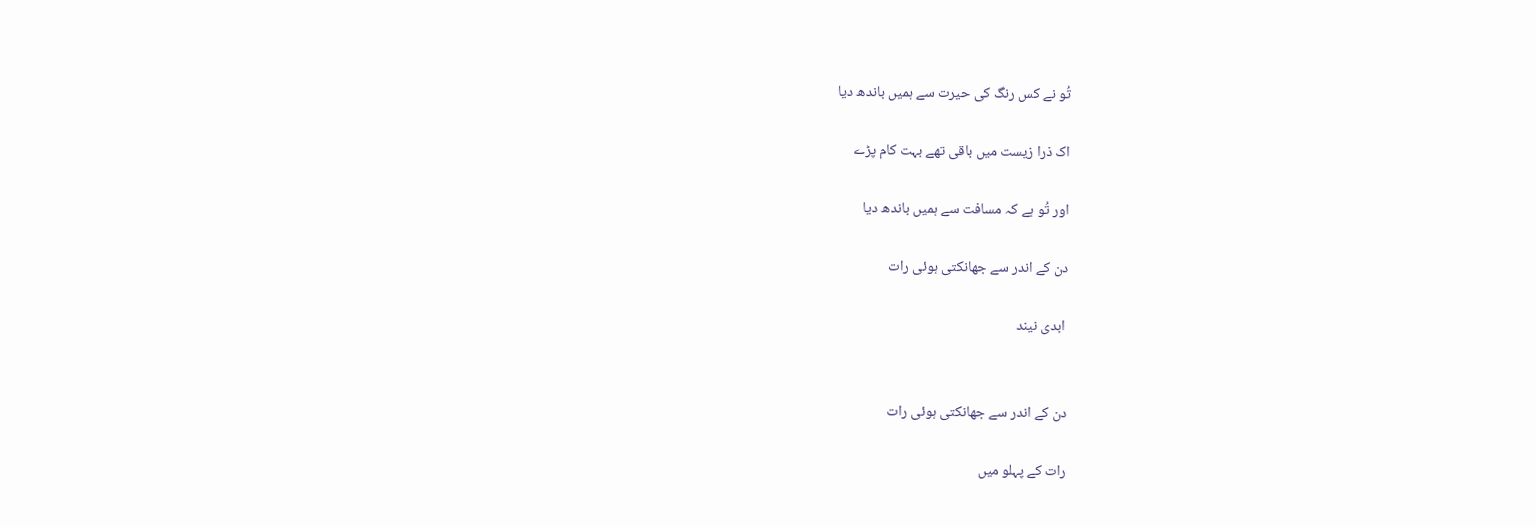تُو نے کس رنگ کی حیرت سے ہمیں باندھ دیا

اک ذرا زیست میں باقی تھے بہت کام پڑے

اور تُو ہے کہ مسافت سے ہمیں باندھ دیا

دن کے اندر سے جھانکتی ہوئی رات

 ابدی نیند


دن کے اندر سے جھانکتی ہوئی رات

رات کے پہلو میں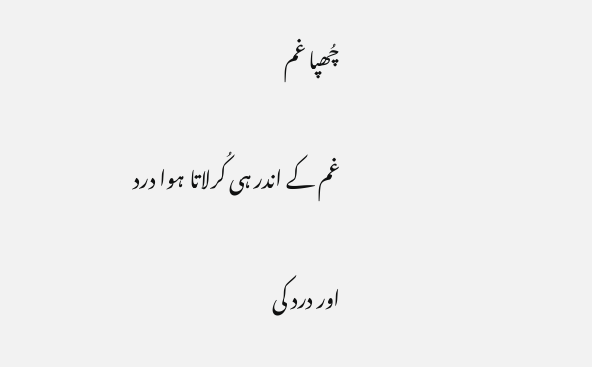چُھپا غم

غم کے اندر ہی کُرلاتا ہوا درد

اور درد کی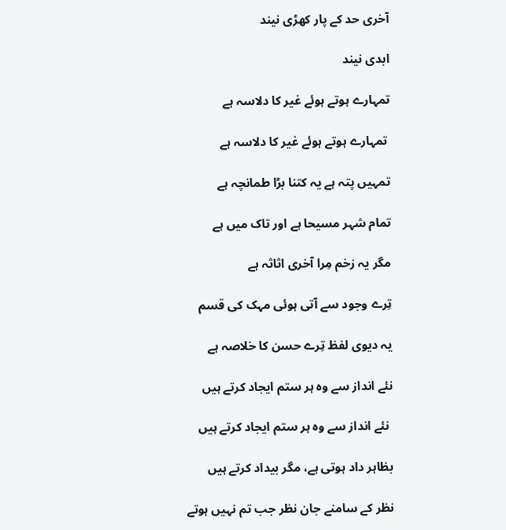آخری حد کے پار کھڑی نیند

ابدی نیند

تمہارے ہوتے ہوئے غیر کا دلاسہ ہے

 تمہارے ہوتے ہوئے غیر کا دلاسہ ہے

تمہیں پتہ ہے یہ کتنا بڑا طمانچہ ہے

تمام شہر مسیحا ہے اور تاک میں ہے

مگر یہ زخم مِرا آخری اثاثہ ہے

تِرے وجود سے آتی ہوئی مہک کی قسم

یہ دیوی لفظ تِرے حسن کا خلاصہ ہے

نئے انداز سے وہ ہر ستم ایجاد کرتے ہیں

 نئے انداز سے وہ ہر ستم ایجاد کرتے ہیں

بظاہر داد ہوتی ہے، مگر بیداد کرتے ہیں

نظر کے سامنے جان نظر جب تم نہیں ہوتے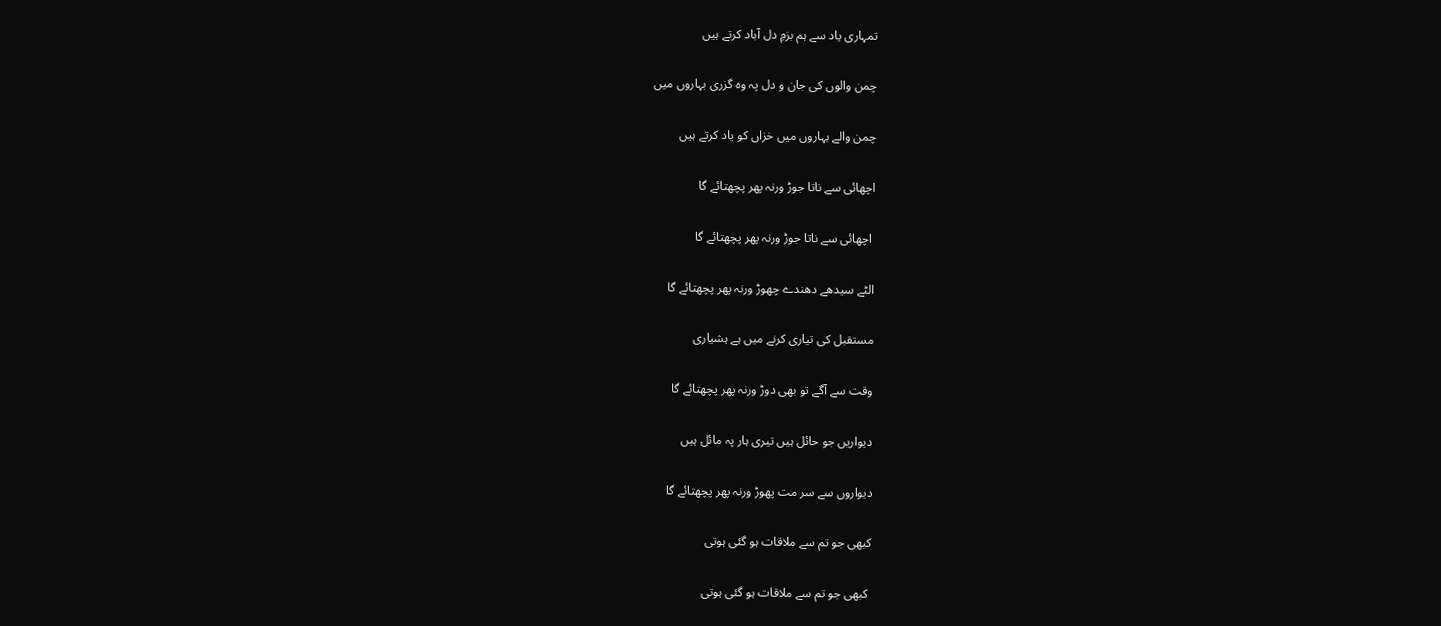تمہاری یاد سے ہم بزمِ دل آباد کرتے ہیں

چمن والوں کی جان و دل پہ وہ گزری بہاروں میں

چمن والے بہاروں میں خزاں کو یاد کرتے ہیں

اچھائی سے ناتا جوڑ ورنہ پھر پچھتائے گا

 اچھائی سے ناتا جوڑ ورنہ پھر پچھتائے گا

الٹے سیدھے دھندے چھوڑ ورنہ پھر پچھتائے گا

مستقبل کی تیاری کرنے میں ہے ہشیاری

وقت سے آگے تو بھی دوڑ ورنہ پھر پچھتائے گا

دیواریں جو حائل ہیں تیری ہار پہ مائل ہیں

دیواروں سے سر مت پھوڑ ورنہ پھر پچھتائے گا

کبھی جو تم سے ملاقات ہو گئی ہوتی

 کبھی جو تم سے ملاقات ہو گئی ہوتی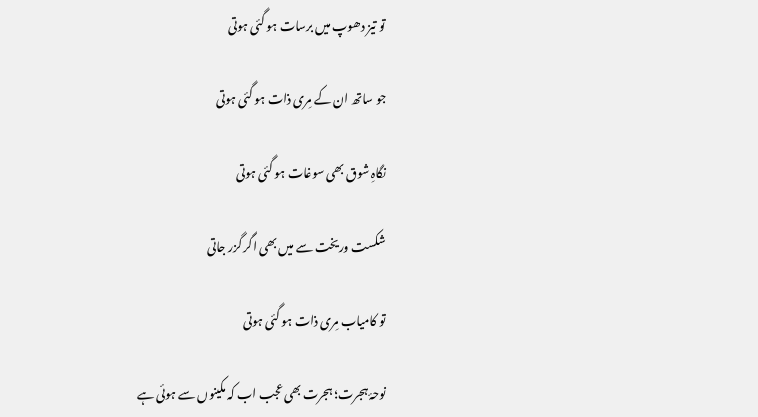تو تیز دھوپ میں برسات ہو گئی ہوتی

جو ساتھ ان کے مِری ذات ہو گئی ہوتی

نگاہِ شوق بھی سوغات ہو گئی ہوتی

شکست وریخت سے میں بھی اگر گزر جاتی

تو کامیاب مِری ذات ہو گئی ہوتی

نوحۂ ہجرت؛ ہجرت بھی عجب اب کہ مکینوں سے ہوئی ہے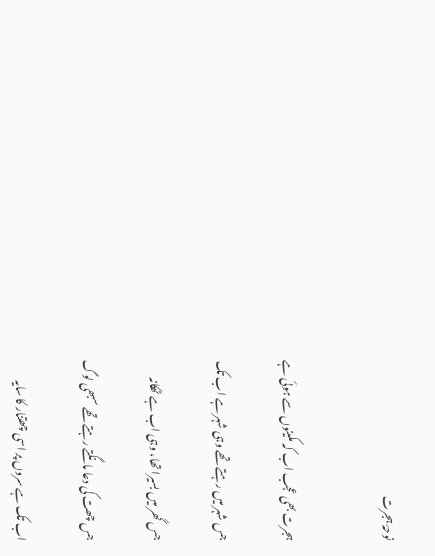نوحۂ ہجرت


ہجرت بھی عجب اب کہ مکینوں سے ہوئی ہے

جس شہر میں رہتے تھے وہی شہر ہے اب تک

جس گھر میں بسیرا تھا، وہی اب ہے ٹھکانہ

جس چھت کی دعا مانگتے رہتے تھے سبھی لوگ

اب تک ہے سروں پر اسی چھتنار کا سایہ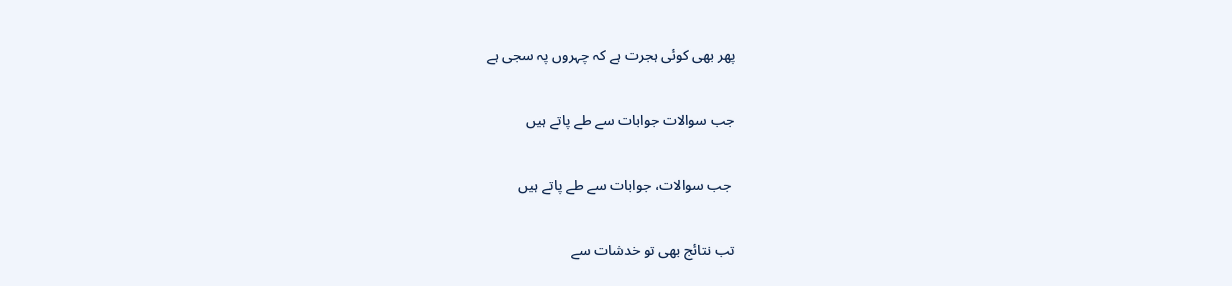پھر بھی کوئی ہجرت ہے کہ چہروں پہ سجی ہے

جب سوالات جوابات سے طے پاتے ہیں

 جب سوالات، جوابات سے طے پاتے ہیں

تب نتائج بھی تو خدشات سے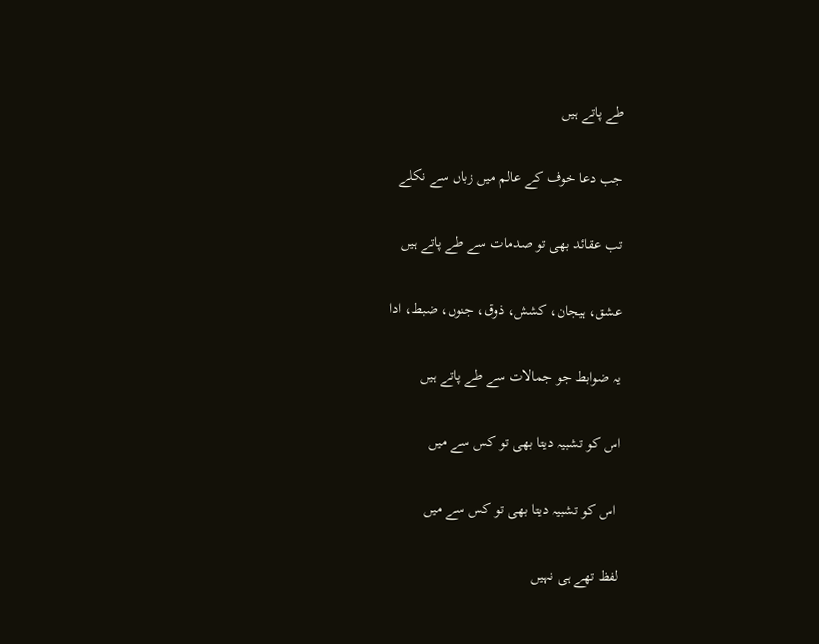طے پاتے ہیں

جب دعا خوف کے عالم میں زباں سے نکلے

تب عقائد بھی تو صدمات سے طے پاتے ہیں

عشق، ہیجان، کشش، ذوق، جنوں، ضبط، ادا

یہ ضوابط جو جمالات سے طے پاتے ہیں

اس کو تشبیہ دیتا بھی تو کس سے میں

 اس کو تشبیہ دیتا بھی تو کس سے میں

لفظ تھے ہی نہیں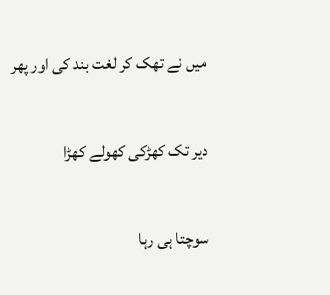میں نے تھک کر لغت بند کی اور پھر

دیر تک کھڑکی کھولے کھڑا

سوچتا ہی رہا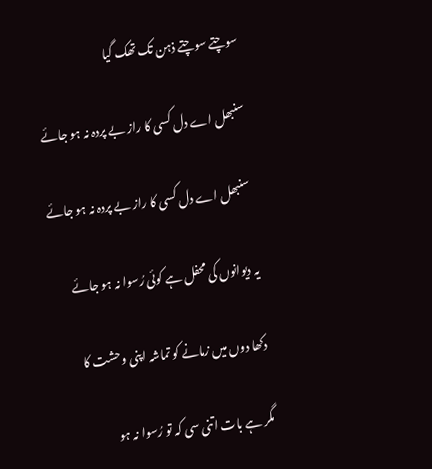سوچتے سوچتے ذہن تک تھک گیا

سنبھل اے دل کسى کا راز بے پردہ نہ ہو جائے

 سنبھل اے دل کسى کا راز بے پردہ نہ ہو جائے

یہ دیوانوں کی محفل ہے کوئی رُسوا نہ ہو جائے

دکھا دوں میں زمانے کو تماشہ اپنی وحشت کا

مگر ہے بات اتنی سی کہ تو رُسوا نہ ہو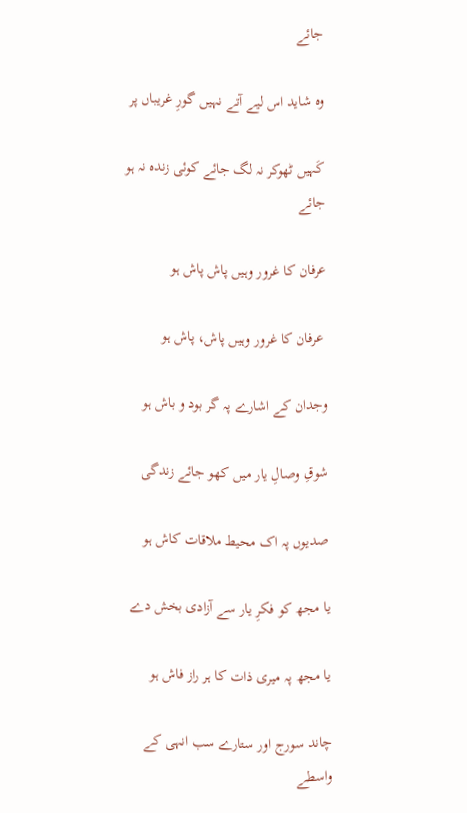جائے

وہ شاید اس لیے آتے نہیں گورِ غریباں پر

کَہیں ٹھوکر نہ لگ جائے کوئی زندہ نہ ہو جائے

عرفان کا غرور وہیں پاش پاش ہو

 عرفان کا غرور وہیں پاش، پاش ہو

وجدان کے اشارے پہ گر بود و باش ہو

شوقِ وصالِ یار میں کھو جائے زندگی

صدیوں پہ اک محیط ملاقات کاش ہو

یا مجھ کو فکرِ یار سے آزادی بخش دے

یا مجھ پہ میری ذات کا ہر راز فاش ہو

چاند سورج اور ستارے سب انہی کے واسطے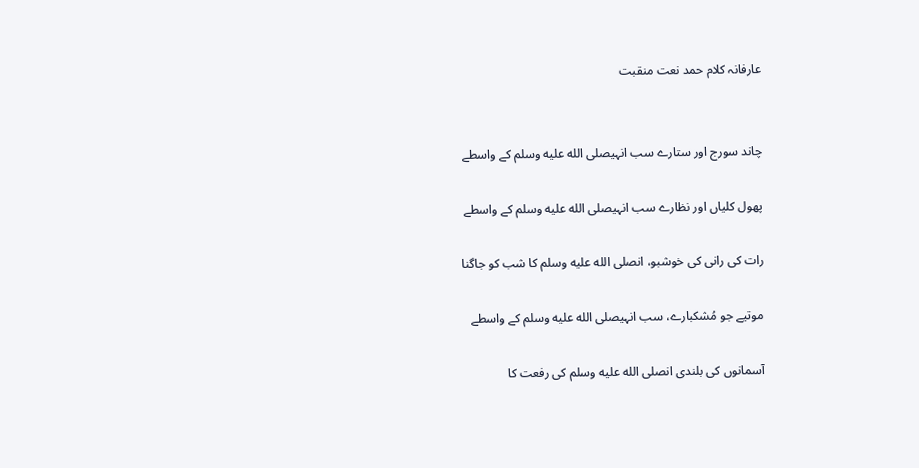عارفانہ کلام حمد نعت منقبت


چاند سورج اور ستارے سب انہیصلى الله عليه وسلم کے واسطے

پھول کلیاں اور نظارے سب انہیصلى الله عليه وسلم کے واسطے

رات کی رانی کی خوشبو، انصلى الله عليه وسلم کا شب کو جاگنا

موتیے جو مُشکبارے، سب انہیصلى الله عليه وسلم کے واسطے

آسمانوں کی بلندی انصلى الله عليه وسلم کی رفعت کا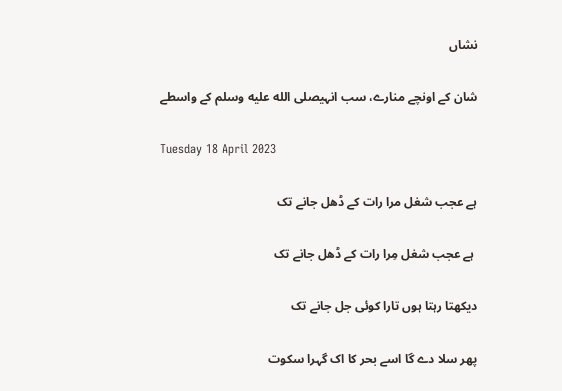نشاں

شان کے اونچے منارے، سب انہیصلى الله عليه وسلم کے واسطے

Tuesday 18 April 2023

ہے عجب شغل مرا رات کے ڈھل جانے تک

 ہے عجب شغل مِرا رات کے ڈھل جانے تک

دیکھتا رہتا ہوں تارا کوئی جل جانے تک

پھر سلا دے گا اسے بحر کا اک گہرا سکوت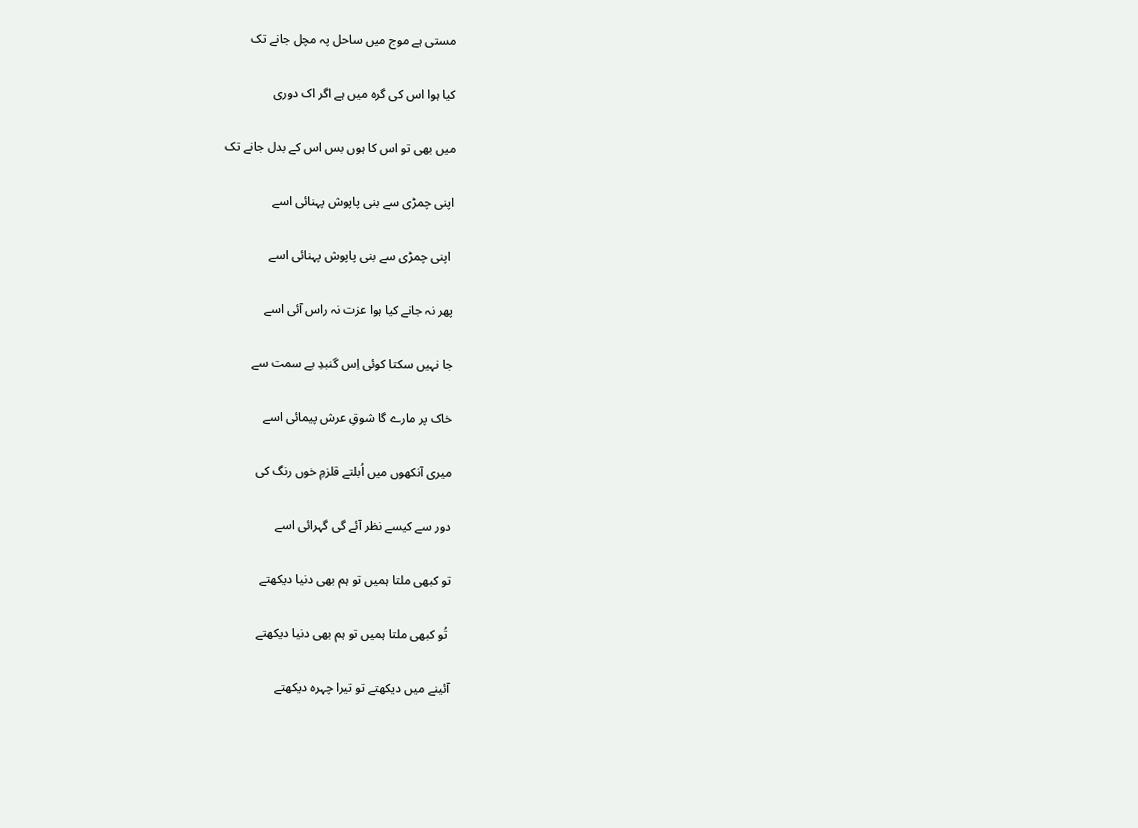مستی ہے موج میں ساحل پہ مچل جانے تک

کیا ہوا اس کی گرہ میں ہے اگر اک دوری

میں بھی تو اس کا ہوں بس اس کے بدل جانے تک

اپنی چمڑی سے بنی پاپوش پہنائی اسے

 اپنی چمڑی سے بنی پاپوش پہنائی اسے

پھر نہ جانے کیا ہوا عزت نہ راس آئی اسے

جا نہیں سکتا کوئی اِس گنبدِ بے سمت سے

خاک پر مارے گا شوقِ عرش پیمائی اسے

میری آنکھوں میں اُبلتے قلزمِ خوں رنگ کی

دور سے کیسے نظر آئے گی گہرائی اسے

تو کبھی ملتا ہمیں تو ہم بھی دنیا دیکھتے

 تُو کبھی ملتا ہمیں تو ہم بھی دنیا دیکھتے

آئینے میں دیکھتے تو تیرا چہرہ دیکھتے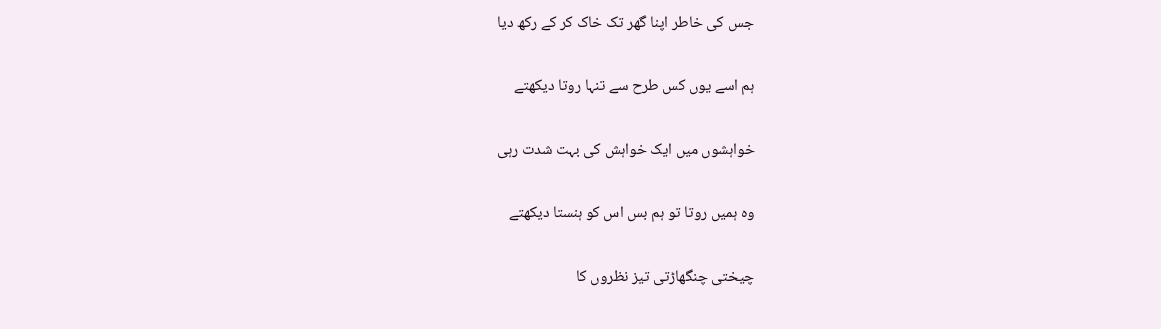جس کی خاطر اپنا گھر تک خاک کر کے رکھ دیا

ہم اسے یوں کس طرح سے تنہا روتا دیکھتے

خواہشوں میں ایک خواہش کی بہت شدت رہی

وہ ہمیں روتا تو ہم بس اس کو ہنستا دیکھتے

چیختی چنگھاڑتی تیز نظروں کا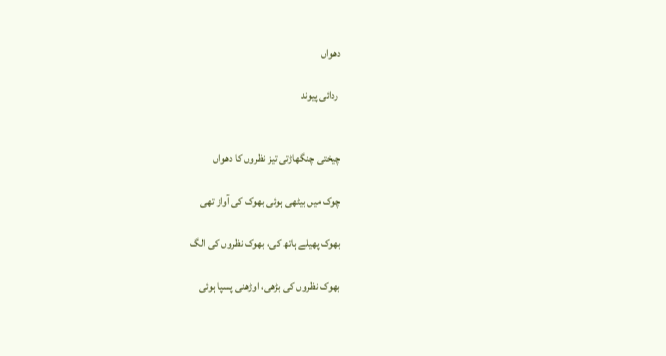دھواں

 ردائی پیوند


چیختی چنگھاڑتی تیز نظروں کا دھواں

چوک میں بیٹھی ہوئی بھوک کی آواز تھی

بھوک پھیلے ہاتھ کی، بھوک نظروں کی الگ

بھوک نظروں کی بڑھی، اوڑھنی پسپا ہوئی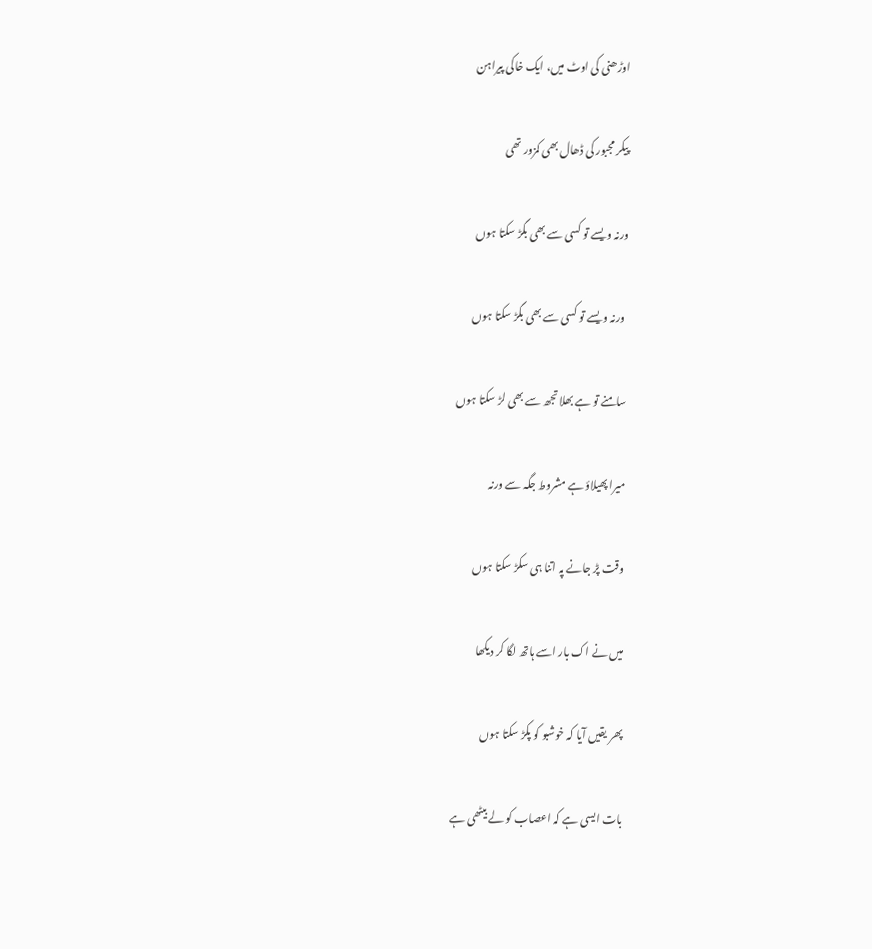اوڑھنی کی اوٹ میں، ایک خاکی پیراہن

پیکر مجبور کی ڈھال بھی کمزور تھی

ورنہ ویسے تو کسی سے بھی بگڑ سکتا ہوں

 ورنہ ویسے تو کسی سے بھی بگڑ سکتا ہوں

سامنے تو ہے بھلا تجھ سے بھی لڑ سکتا ہوں

میرا پھیلاؤ ہے مشروط جگہ سے ورنہ

وقت پڑ جانے پہ اتنا ہی سکڑ سکتا ہوں

میں نے اک بار اسے ہاتھ لگا کر دیکھا

پھر یقیں آیا کہ خوشبو کو پکڑ سکتا ہوں

بات ایسی ہے کہ اعصاب کو لے بیٹھی ہے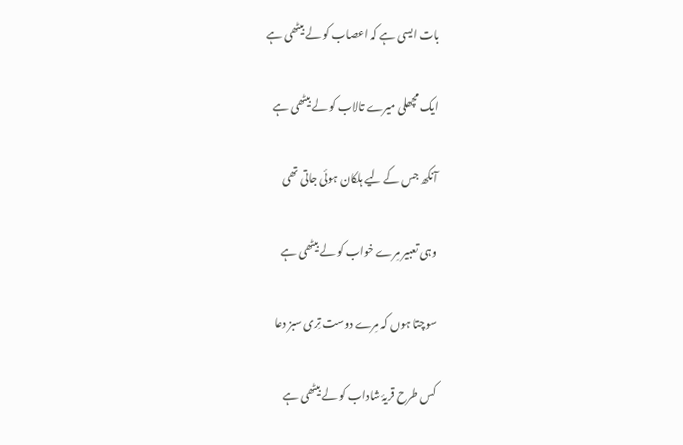بات ایسی ہے کہ اعصاب کو لے بیٹھی ہے

ایک مچھلی میرے تالاب کو لے بیٹھی ہے

آنکھ جس کے لیے ہلکان ہوئی جاتی تھی

وہی تعبیر مِرے خواب کو لے بیٹھی ہے

سوچتا ہوں کہ مِرے دوست تِری سبز دعا

کس طرح قریۂ شاداب کو لے بیٹھی ہے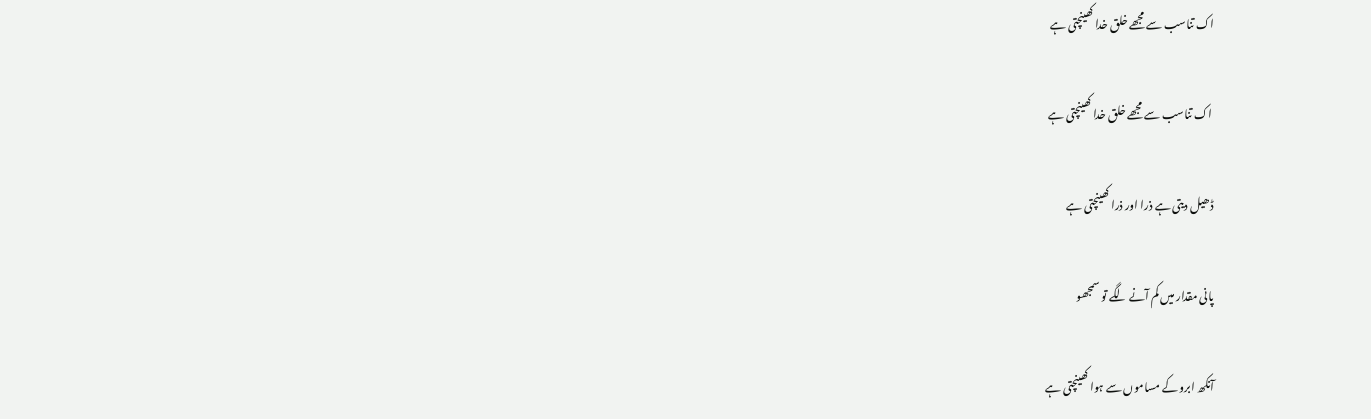اک تناسب سے مجھے خلق خدا کھینچتی ہے

 اک تناسب سے مجھے خلق خدا کھینچتی ہے

ڈھیل دیتی ہے ذرا اور ذرا کھینچتی ہے

پانی مقدار میں کم آنے لگے تو سمجھو

آنکھ ابرو کے مساموں سے ہوا کھینچتی ہے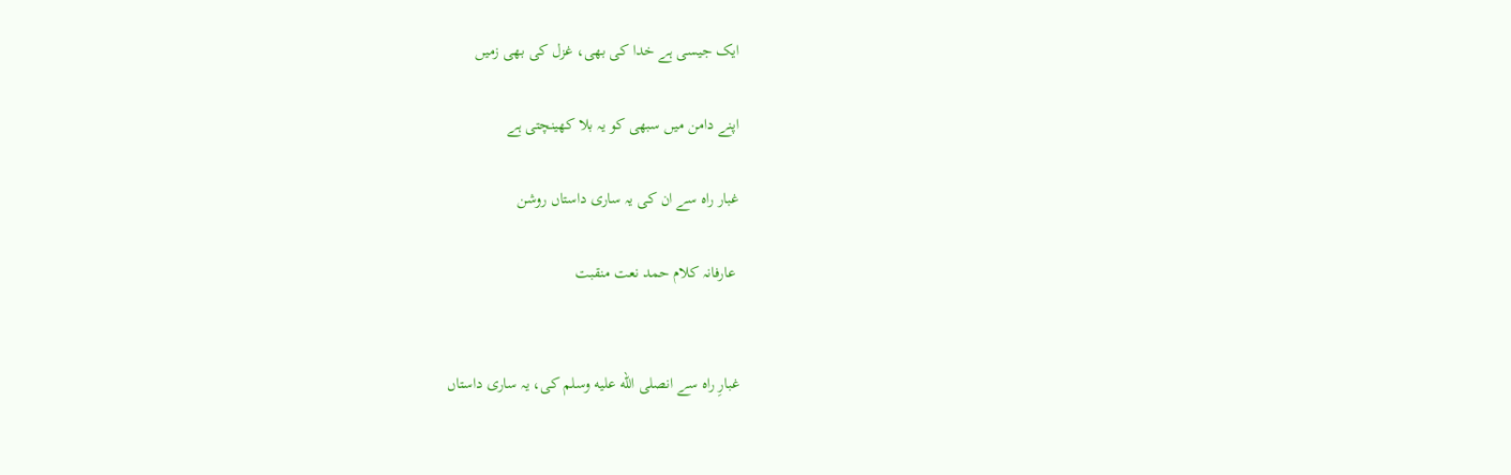ایک جیسی ہے خدا کی بھی، غزل کی بھی زمیں

اپنے دامن میں سبھی کو یہ بلا کھینچتی ہے

غبار راہ سے ان کی یہ ساری داستاں روشن

 عارفانہ کلام حمد نعت منقبت


غبارِ راہ سے انصلى الله عليه وسلم کی، یہ ساری داستاں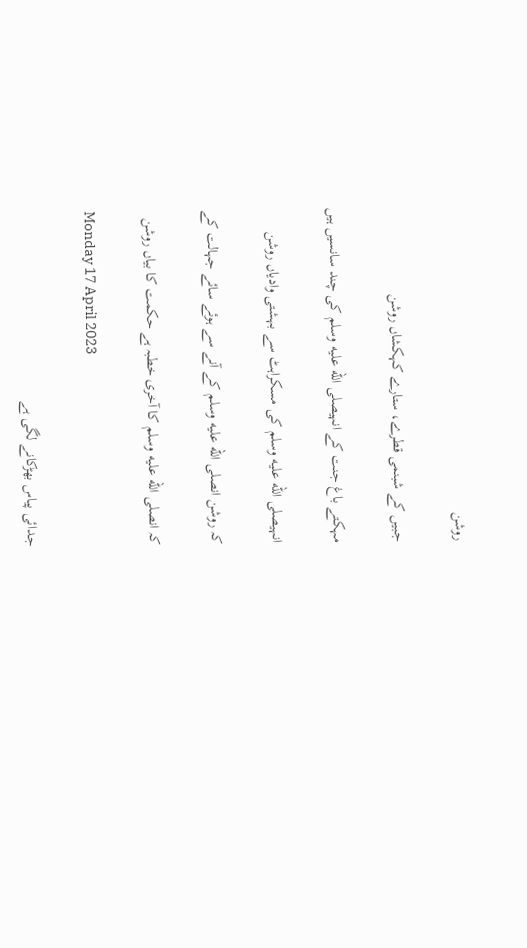روشن

جبیں کے شبنمی قطرے، ستارے کہکشاں روشن

مہکتے باغ جنت کے انہیصلى الله عليه وسلم کی چند سانسیں ہیں

انہیصلى الله عليه وسلم کی مسکراہٹ سے بہشتی وادیاں روشن

کہ روشن انصلى الله عليه وسلم کے آنے سے ہوئے سائے جہالت کے

کہ انصلى الله عليه وسلم کا آخری خطبہ ہے حکمت کا بیاں روشن

Monday 17 April 2023

جدائی پیاس بھڑکانے لگی ہے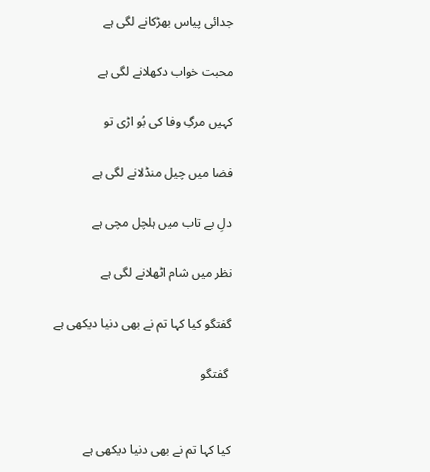جدائی پیاس بھڑکانے لگی ہے

محبت خواب دکھلانے لگی ہے

کہیں مرگِ وفا کی بُو اڑی تو

فضا میں چیل منڈلانے لگی ہے

دلِ بے تاب میں ہلچل مچی ہے

نظر میں شام اٹھلانے لگی ہے

گفتگو کیا کہا تم نے بھی دنیا دیکھی ہے

 گفتگو


کیا کہا تم نے بھی دنیا دیکھی ہے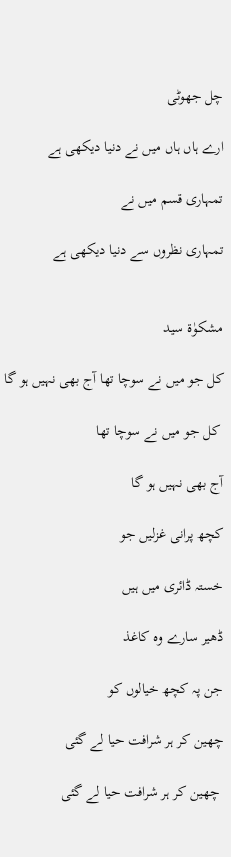چل جھوٹی

ارے ہاں ہاں میں نے دنیا دیکھی ہے

تمہاری قسم میں نے

تمہاری نظروں سے دنیا دیکھی ہے


مشکوٰۃ سید

کل جو میں نے سوچا تھا آج بھی نہیں ہو گا

 کل جو میں نے سوچا تھا

آج بھی نہیں ہو گا

کچھ پرانی غزلیں جو

خستہ ڈائری میں ہیں

ڈھیر سارے وہ کاغذ

جن پہ کچھ خیالوں کو

چھین کر ہر شرافت حیا لے گئی

 چھین کر ہر شرافت حیا لے گئی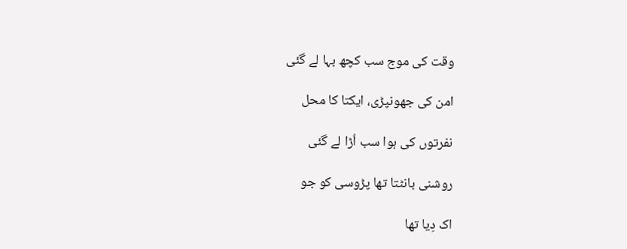وقت کی موج سب کچھ بہا لے گئی

امن کی جھونپڑی، ایکتا کا محل

نفرتوں کی ہوا سب اُڑا لے گئی

روشنی بانٹتا تھا پڑوسی کو جو

اک دِیا تھا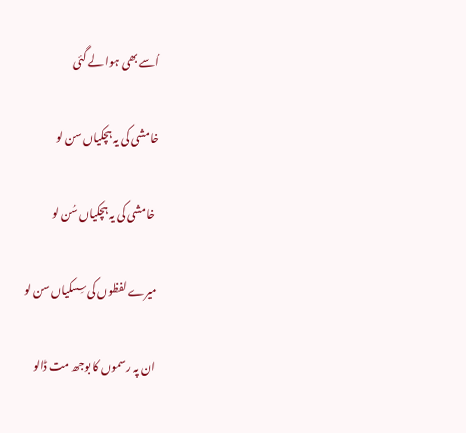اُسے بھی ہوا لے گئی

خامشی کی یہ ہچکیاں سن لو

 خامشی کی یہ ہچکیاں سُن لو

میرے لفظوں کی سِسکیاں سن لو

ان پہ رسموں کا بوجھ مت ڈالو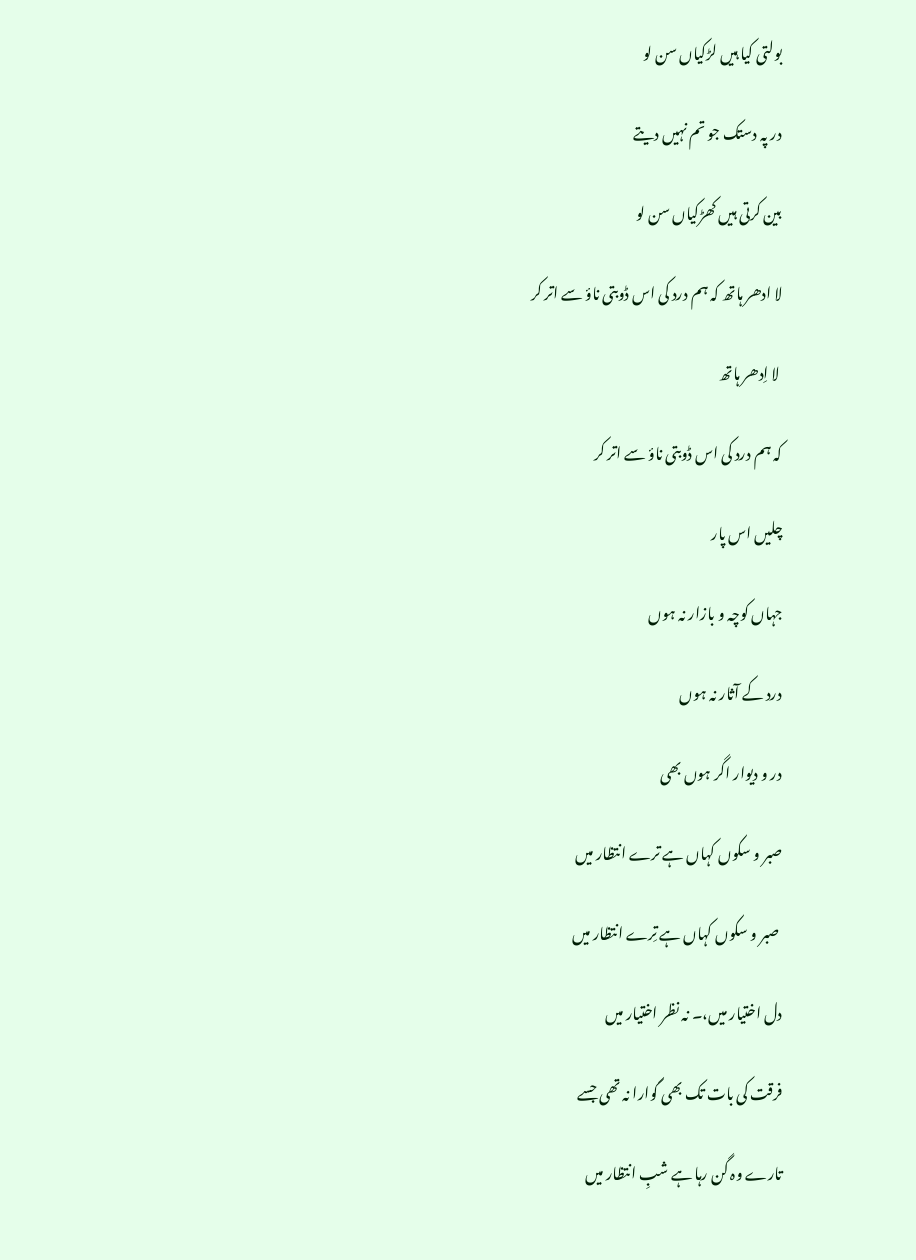بولتی کیا ہیں لڑکیاں سن لو

در پہ دستک جو تم نہیں دیتے

بین کرتی ہیں کھڑکیاں سن لو

لا ادھر ہاتھ کہ ہم درد کی اس ڈوبتی ناؤ سے اتر کر

 لا اِدھر ہاتھ

کہ ہم درد کی اس ڈوبتی ناؤ سے اتر کر

چلیں اس پار

جہاں کوچہ و بازار نہ ہوں

درد کے آثار نہ ہوں

در و دیوار اگر ہوں بھی

صبر و سکوں کہاں ہے ترے انتظار میں

 صبر و سکوں کہاں ہے تِرے انتظار میں

دل اختیار میں،۔ نہ نظر اختیار میں

فرقت کی بات تک بھی گوارا نہ تھی جسے

تارے وہ گن رہا ہے شبِ انتظار میں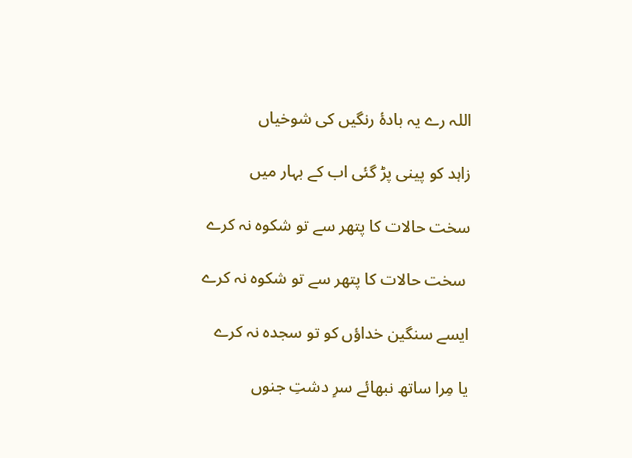اللہ رے یہ بادۂ رنگیں کی شوخیاں

زاہد کو پینی پڑ گئی اب کے بہار میں

سخت حالات کا پتھر سے تو شکوہ نہ کرے

 سخت حالات کا پتھر سے تو شکوہ نہ کرے

ایسے سنگین خداؤں کو تو سجدہ نہ کرے

یا مِرا ساتھ نبھائے سرِ دشتِ جنوں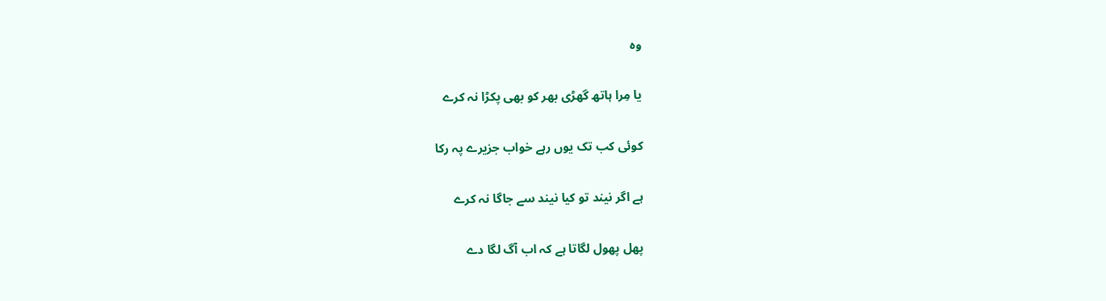وہ

یا مِرا ہاتھ گھڑی بھر کو بھی پکڑا نہ کرے

کوئی کب تک یوں رہے خواب جزیرے پہ رکا

ہے اگر نیند تو کیا نیند سے جاگا نہ کرے

پھل پھول لگاتا ہے کہ اب آگ لگا دے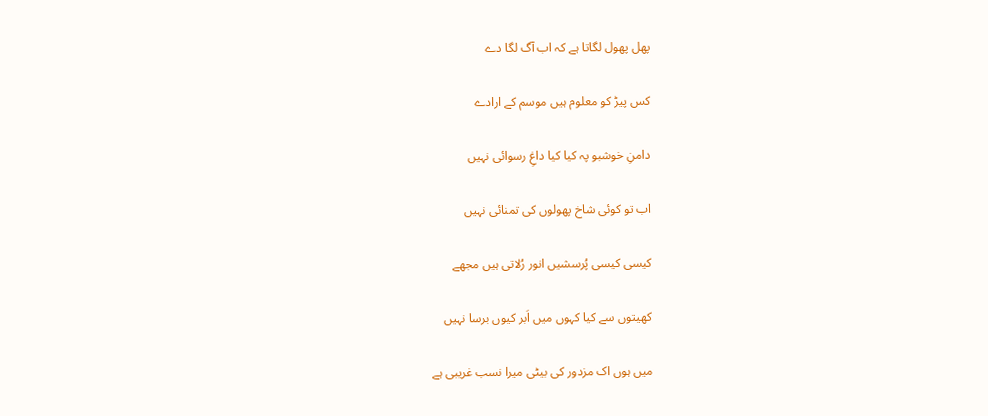پھل پھول لگاتا ہے کہ اب آگ لگا دے

کس پیڑ کو معلوم ہیں موسم کے ارادے

دامنِ خوشبو پہ کیا کیا داغِ رسوائی نہیں

اب تو کوئی شاخ پھولوں کی تمنائی نہیں

کیسی کیسی پُرسشیں انور رُلاتی ہیں مجھے

کھیتوں سے کیا کہوں میں اَبر کیوں برسا نہیں

میں ہوں اک مزدور کی بیٹی میرا نسب غریبی ہے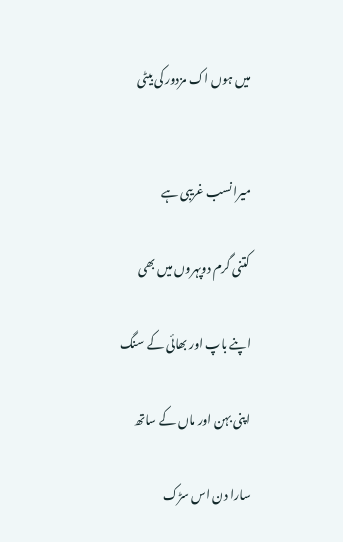میں ہوں اک مزدور کی بیٹی


میرا نسب غریبی ہے

کتنی گرم دوپہروں میں بھی

اپنے باپ اور بھائی کے سنگ

اپنی بہن اور ماں کے ساتھ

سارا دن اس سڑک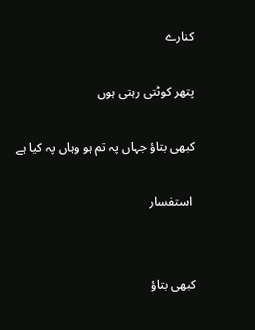کنارے

پتھر کوٹتی رہتی ہوں

کبھی بتاؤ جہاں پہ تم ہو وہاں پہ کیا ہے

 استفسار


کبھی بتاؤ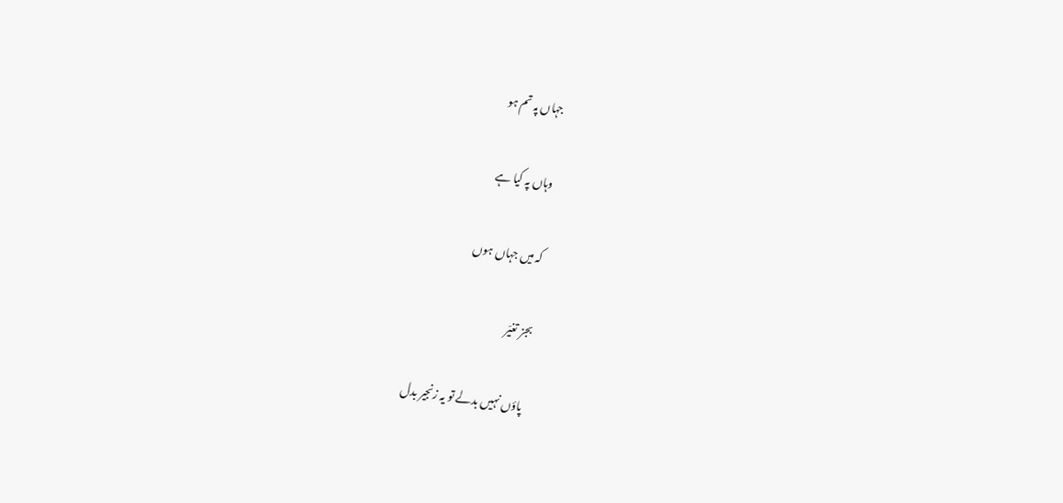جہاں پہ تم ہو

وہاں پہ کیا ہے

کہ میں جہاں ہوں

بجز تغیّر

پاؤں نہیں بدلے تو یہ زنجیر بدل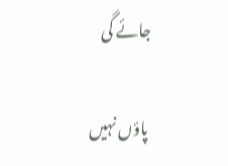جائے گی

 پاؤں نہیں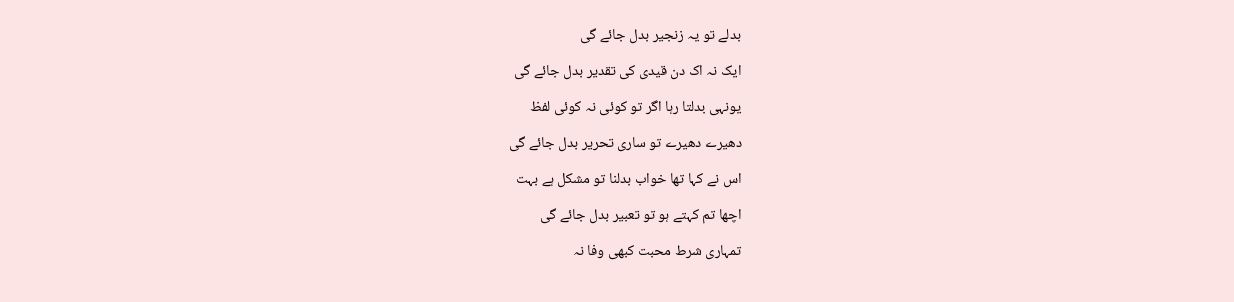بدلے تو یہ زنجیر بدل جائے گی

ایک نہ اک دن قیدی کی تقدیر بدل جائے گی

یونہی بدلتا رہا اگر تو کوئی نہ کوئی لفظ

دھیرے دھیرے تو ساری تحریر بدل جائے گی

اس نے کہا تھا خواب بدلنا تو مشکل ہے بہت

اچھا تم کہتے ہو تو تعبیر بدل جائے گی

تمہاری شرط محبت کبھی وفا نہ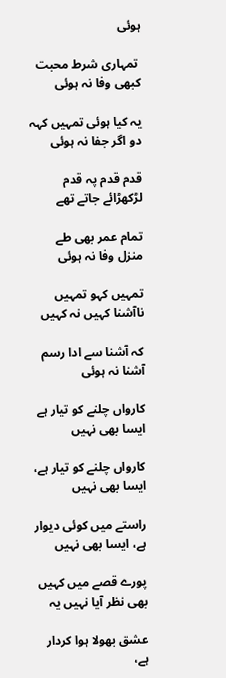ہوئی

 تمہاری شرط محبت کبھی وفا نہ ہوئی

یہ کیا ہوئی تمہیں کہہ دو اگر جفا نہ ہوئی

قدم قدم پہ قدم لڑکھڑائے جاتے تھے

تمام عمر بھی طے منزل وفا نہ ہوئی

تمہیں کہو تمہیں ناآشنا کہیں نہ کہیں

کہ آشنا سے ادا رسم آشنا نہ ہوئی

کارواں چلنے کو تیار ہے ایسا بھی نہیں

کارواں چلنے کو تیار ہے، ایسا بھی نہیں

راستے میں کوئی دیوار ہے، ایسا بھی نہیں

پورے قصے میں کہیں بھی نظر آیا نہیں یہ

عشق بھولا ہوا کردار ہے،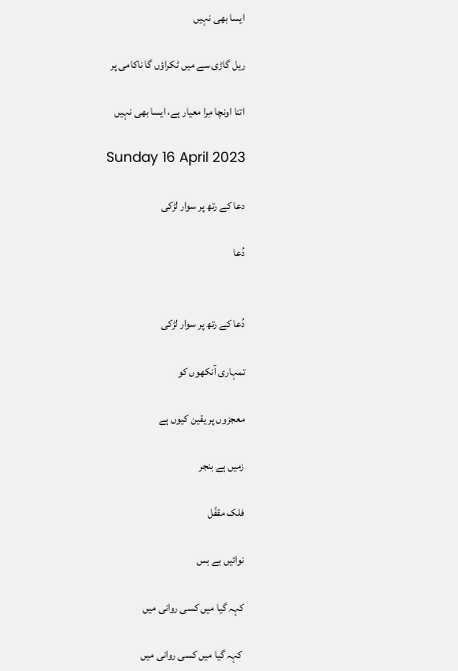ایسا بھی نہیں

ریل گاڑی سے میں ٹکراؤں گا ناکامی پر

اتنا اونچا مِرا معیار ہے، ایسا بھی نہیں

Sunday 16 April 2023

دعا کے رتھ پر سوار لڑکی

دُعا


دُعا کے رتھ پر سوار لڑکی

تمہاری آنکھوں کو

معجزوں پر یقین کیوں ہے

زمیں ہے بنجر

فلک مقفّل

نوائیں بے بس

کہہ گیا میں کسی روانی میں

 کہہ گیا میں کسی روانی میں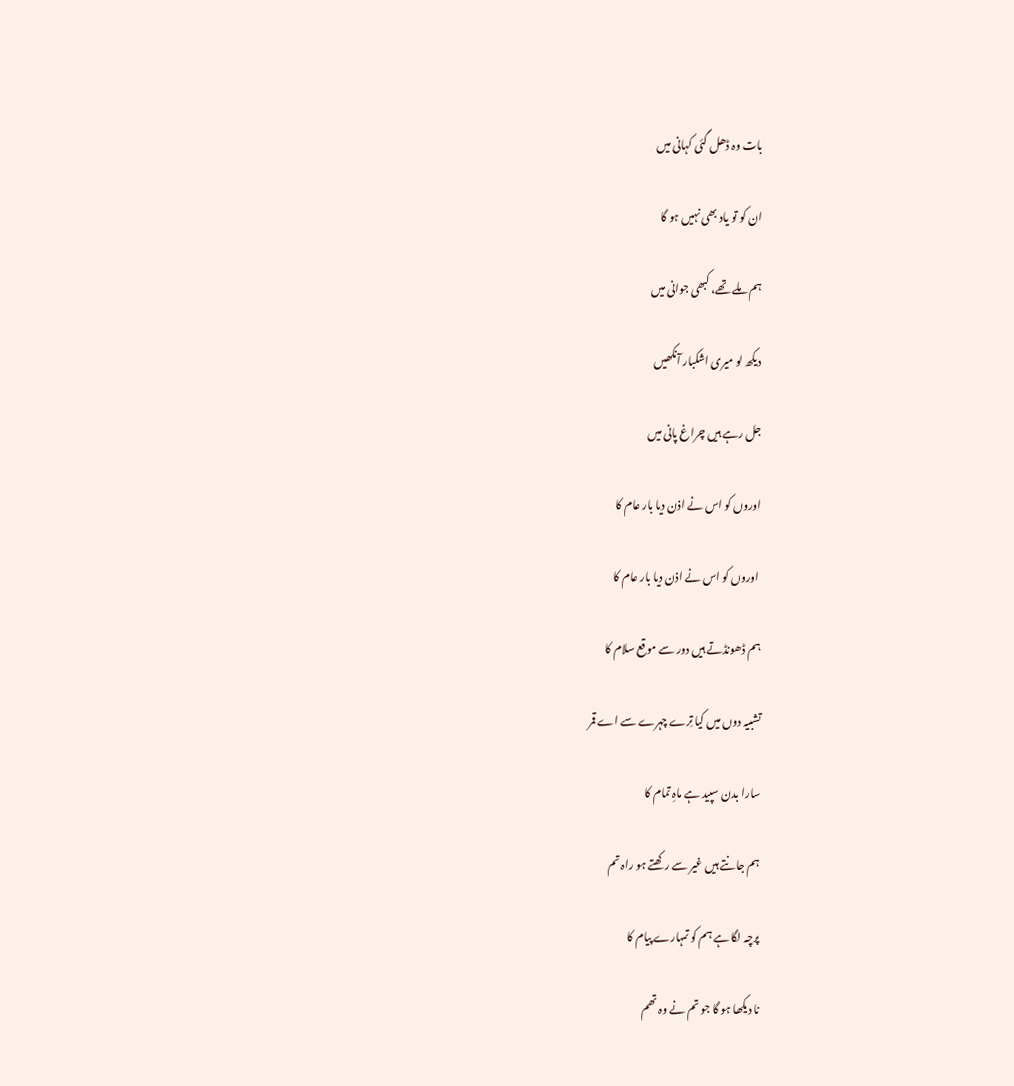بات وہ ڈھل گئی کہانی میں

ان کو تو یاد بھی نہیں ہو گا

ہم ملے تھے، کبھی جوانی میں

دیکھ لو میری اشکبار آنکھیں

جل رہے ہیں چراغ پانی میں

اوروں کو اس نے اذن دیا بار عام کا

 اوروں کو اس نے اذن دیا بار عام کا

ہم ڈھونڈتے ہیں دور سے موقع سلام کا

تشبیہ دوں میں کیا تِرے چہرے سے اے قمر

سارا بدن سپید ہے ماہِ تمام کا

ہم جانتے ہیں غیر سے رکھتے ہو راہ تم

پرچہ لگا ہے ہم کو تمہارے پیام کا

نا دیکھا ہو گا جو تم نے وہ تھم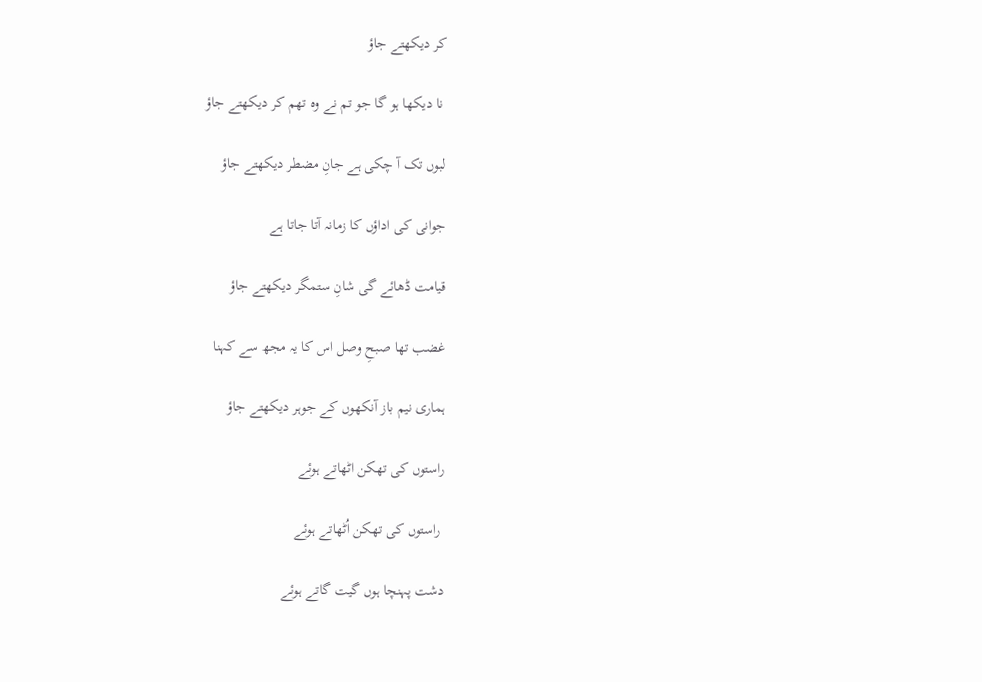کر دیکھتے جاؤ

 نا دیکھا ہو گا جو تم نے وہ تھم کر دیکھتے جاؤ

لبوں تک آ چکی ہے جانِ مضطر دیکھتے جاؤ

جوانی کی اداؤں کا زمانہ آتا جاتا ہے

قیامت ڈھائے گی شانِ ستمگر دیکھتے جاؤ

غضب تھا صبحِ وصل اس کا یہ مجھ سے کہنا

ہماری نیم باز آنکھوں کے جوہر دیکھتے جاؤ

راستوں کی تھکن اٹھاتے ہوئے

 راستوں کی تھکن اُٹھاتے ہوئے

دشت پہنچا ہوں گیت گاتے ہوئے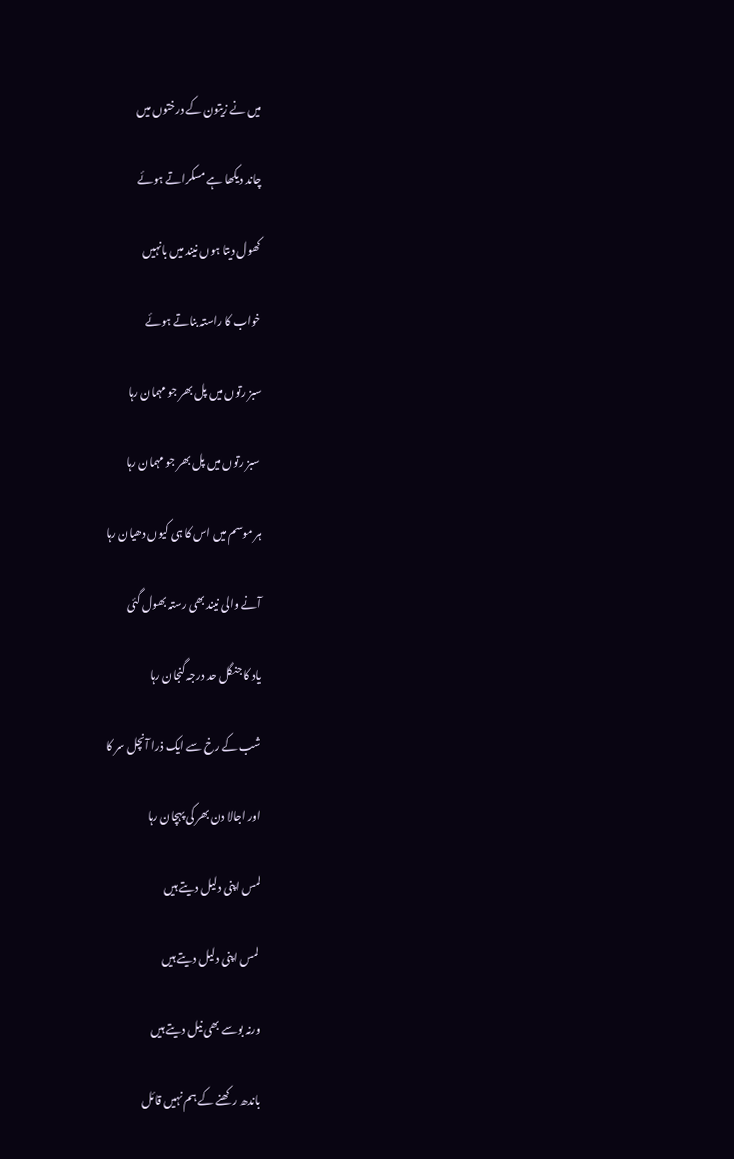میں نے زیتون کے درختوں میں

چاند دیکھا ہے مسکراتے ہوئے

کھول دیتا ہوں نیند میں بانہیں

خواب کا راستہ بناتے ہوئے

سبز رتوں میں پل بھر جو مہمان رہا

 سبز رتوں میں پل بھر جو مہمان رہا

ہر موسم میں اس کا ہی کیوں دھیان رہا

آنے والی نیند بھی رستہ بھول گئی

یاد کا جنگل حد درجہ گنجان رہا

شب کے رخ سے ایک ذرا آنچل سر کا

اور اجالا دن بھر کی پہچان رہا

لمس اپنی دلیل دیتے ہیں

 لمس اپنی دلیل دیتے ہیں

ورنہ بوسے بھی نیل دیتے ہیں

باندھ رکھنے کے ہم نہیں قائل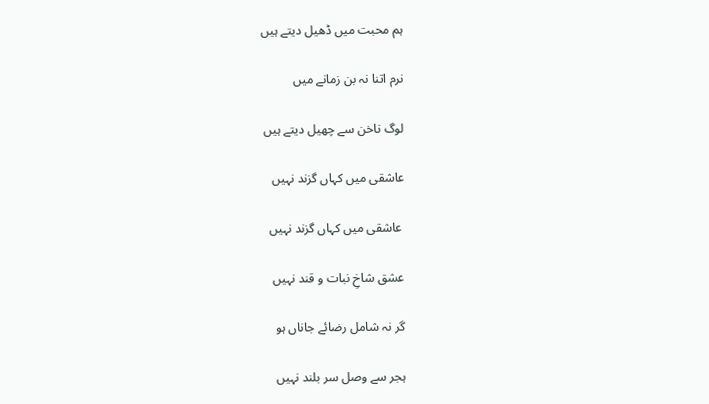ہم محبت میں ڈھیل دیتے ہیں

نرم اتنا نہ بن زمانے میں

لوگ ناخن سے چھیل دیتے ہیں

عاشقی میں کہاں گزند نہیں

 عاشقی میں کہاں گزند نہیں

عشق شاخِ نبات و قند نہیں

گر نہ شامل رضائے جاناں ہو

ہجر سے وصل سر بلند نہیں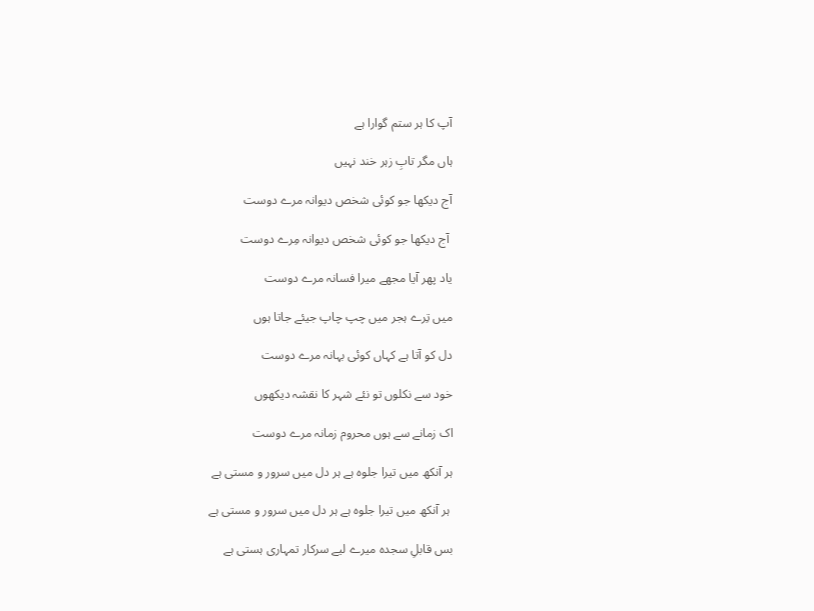آپ کا ہر ستم گوارا ہے

ہاں مگر تابِ زہر خند نہیں

آج دیکھا جو کوئی شخص دیوانہ مرے دوست

 آج دیکھا جو کوئی شخص دیوانہ مِرے دوست

یاد پھر آیا مجھے میرا فسانہ مرے دوست

میں تِرے ہجر میں چپ چاپ جیئے جاتا ہوں

دل کو آتا ہے کہاں کوئی بہانہ مرے دوست

خود سے نکلوں تو نئے شہر کا نقشہ دیکھوں

اک زمانے سے ہوں محروم زمانہ مرے دوست

ہر آنکھ میں تیرا جلوہ ہے ہر دل میں سرور و مستی ہے

 ہر آنکھ میں تیرا جلوہ ہے ہر دل میں سرور و مستی ہے

بس قابلِ سجدہ میرے لیے سرکار تمہاری ہستی ہے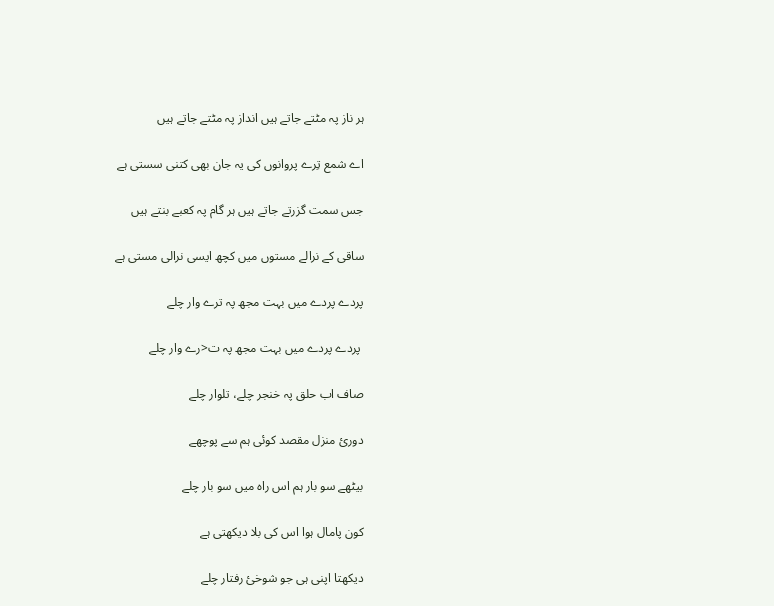ہر ناز پہ مٹتے جاتے ہیں انداز پہ مٹتے جاتے ہیں

اے شمع تِرے پروانوں کی یہ جان بھی کتنی سستی ہے

جس سمت گزرتے جاتے ہیں ہر گام پہ کعبے بنتے ہیں

ساقی کے نرالے مستوں میں کچھ ایسی نرالی مستی ہے

پردے پردے میں بہت مجھ پہ ترے وار چلے

 پردے پردے میں بہت مجھ پہ ت<رے وار چلے

صاف اب حلق پہ خنجر چلے، تلوار چلے

دورئ منزل مقصد کوئی ہم سے پوچھے

بیٹھے سو بار ہم اس راہ میں سو بار چلے

کون پامال ہوا اس کی بلا دیکھتی ہے

دیکھتا اپنی ہی جو شوخیٔ رفتار چلے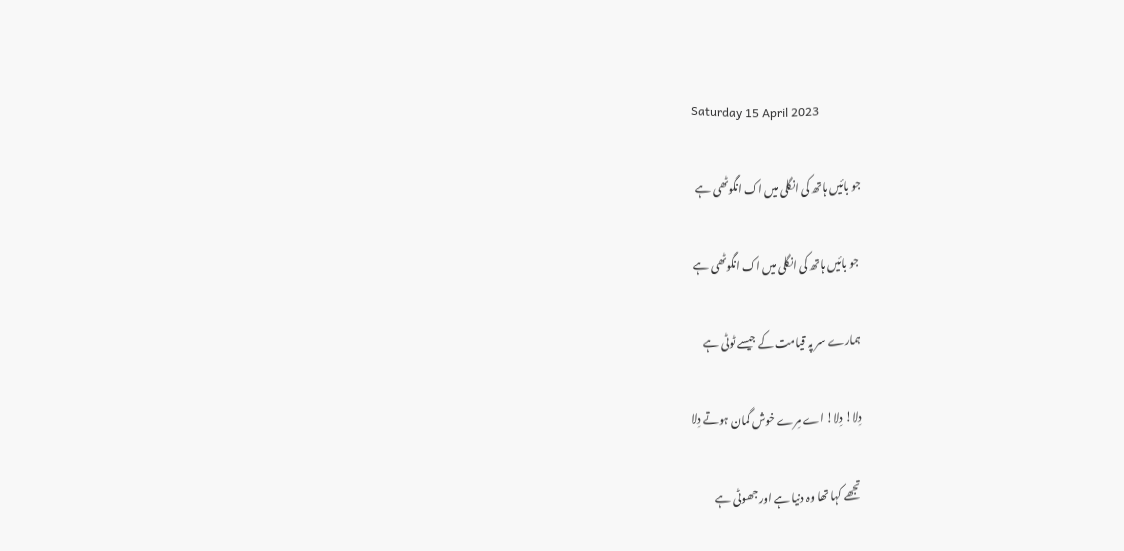Saturday 15 April 2023

جو بائیں ہاتھ کی انگلی میں اک انگوٹھی ہے

 جو بائیں ہاتھ کی انگلی میں اک انگوٹھی ہے

ہمارے سر پہ قیامت کے جیسے ٹوٹی ہے

دِلا! دِلا! اے مِرے خوش گمان ہوتے دِلا

تجھے کہا تھا وہ دنیا ہے اور جھوٹی ہے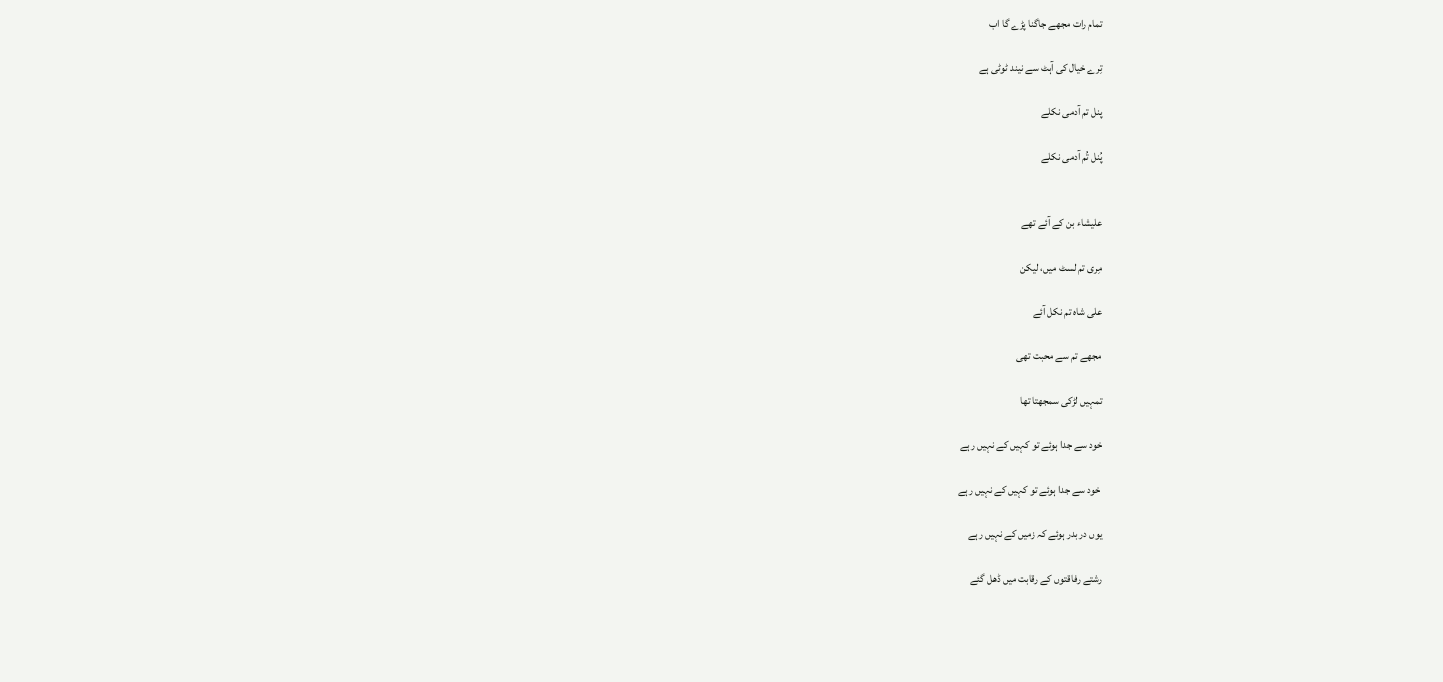تمام رات مجھے جاگنا پڑے گا اب

تِرے خیال کی آہٹ سے نیند ٹوٹی ہے

پنل تم آدمی نکلے

پُنل تُم آدمی نکلے


علیشاء بن کے آئے تھے

مِری تم لسٹ میں، لیکن

علی شاہ تم نکل آئے

مجھے تم سے محبت تھی

تمہیں لڑکی سمجھتا تھا

خود سے جدا ہوئے تو کہیں کے نہیں رہے

 خود سے جدا ہوئے تو کہیں کے نہیں رہے

یوں در بدر ہوئے کہ زمیں کے نہیں رہے

رشتے رفاقتوں کے رقابت میں ڈھل گئے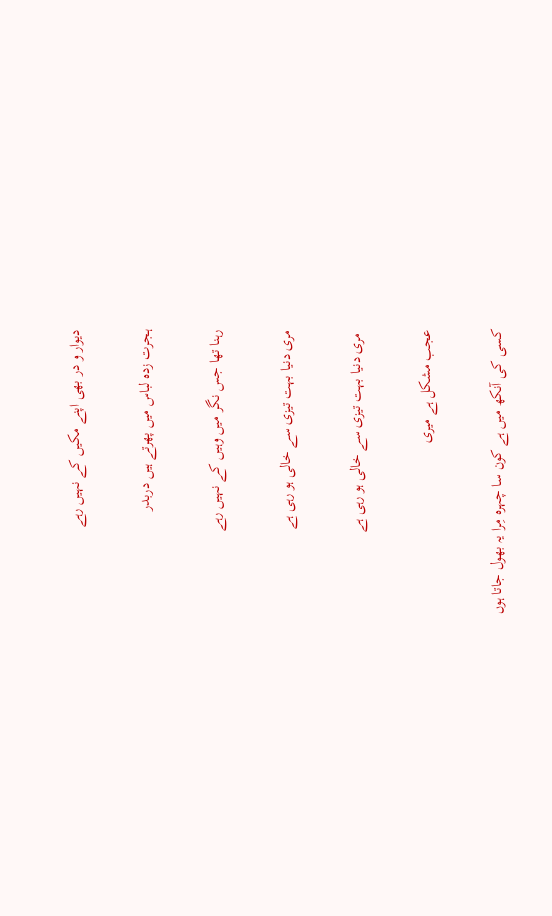دیوار و در بھی اپنے مکیں کے نہیں رہے

ہجرت زدہ لباس میں پھرتے ہیں دربدر

رہنا تھا جس نگر میں وہیں کے نہیں رہے

مری دنیا بہت تیزی سے خالی ہو رہی ہے

 مری دنیا بہت تیزی سے خالی ہو رہی ہے

عجب مشکل ہے میری

کسی کی آنکھ میں ہے کون سا چہرہ مِرا یہ بھول جاتا ہوں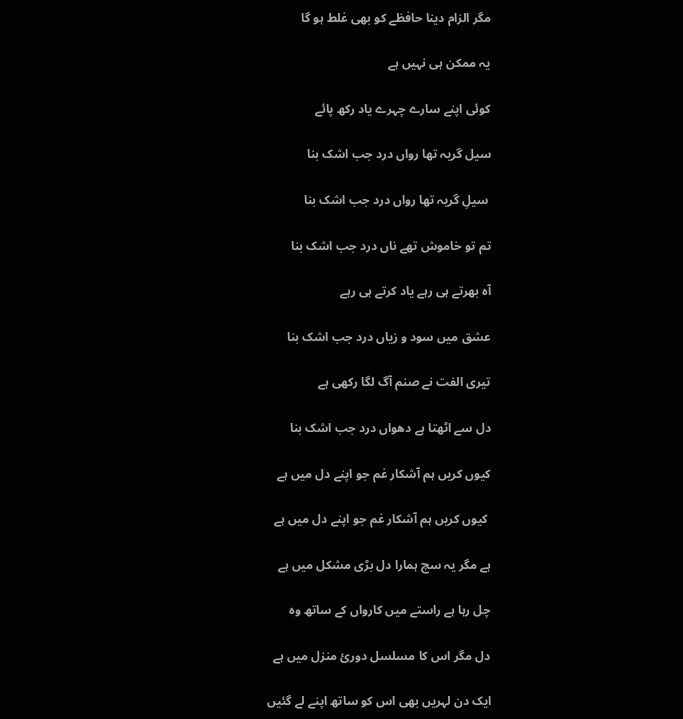مگر الزام دینا حافظے کو بھی غلط ہو گا

یہ ممکن ہی نہیں ہے

کوئی اپنے سارے چہرے یاد رکھ پائے

سیل گریہ تھا رواں درد جب اشک بنا

 سیلِ گریہ تھا رواں درد جب اشک بنا

تم تو خاموش تھے ناں درد جب اشک بنا

آہ بھرتے ہی رہے یاد کرتے ہی رہے

عشق میں سود و زیاں درد جب اشک بنا

تیری الفت نے صنم آگ لگا رکھی ہے

دل سے اٹھتا ہے دھواں درد جب اشک بنا

کیوں کریں ہم آشکار غم جو اپنے دل میں ہے

 کیوں کریں ہم آشکار غم جو اپنے دل میں ہے

ہے مگر یہ سچ ہمارا دل بڑی مشکل میں ہے

چل رہا ہے راستے میں کارواں کے ساتھ وہ

دل مگر اس کا مسلسل دورئ منزل میں ہے

ایک دن لہریں بھی اس کو ساتھ اپنے لے گئیں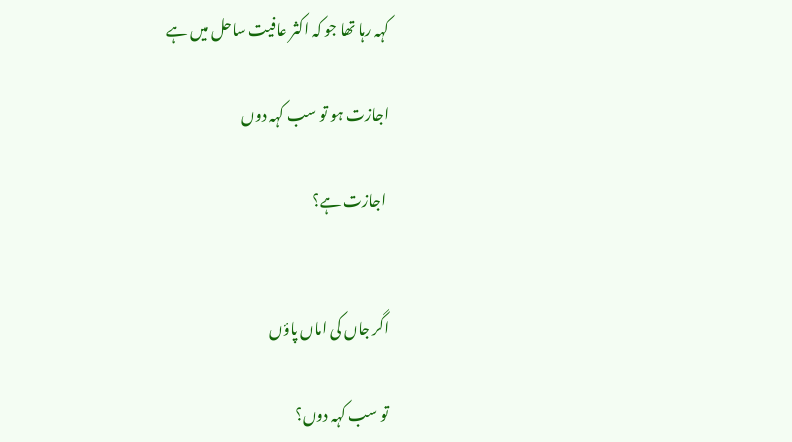کہہ رہا تھا جو کہ اکثر عافیت ساحل میں ہے

اجازت ہو تو سب کہہ دوں

 اجازت ہے؟


اگر جاں کی اماں پاؤں

تو سب کہہ دوں؟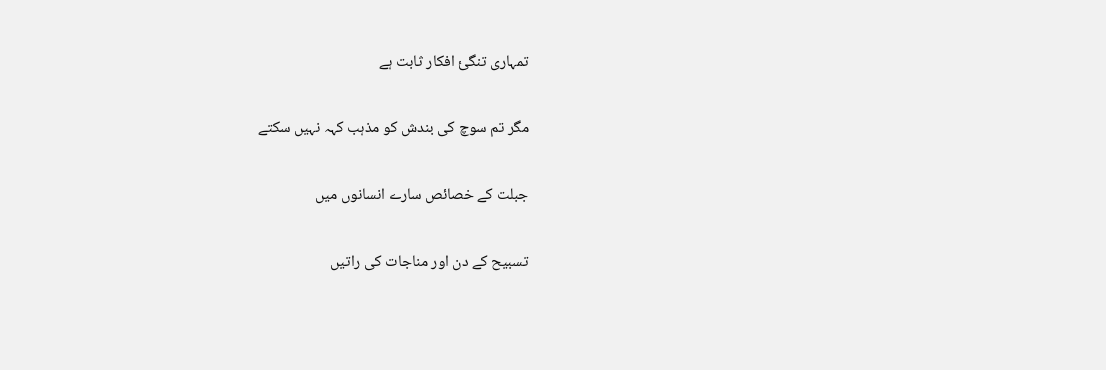تمہاری تنگئ افکار ثابت ہے

مگر تم سوچ کی بندش کو مذہب کہہ نہیں سکتے

جبلت کے خصائص سارے انسانوں میں

تسبیح کے دن اور مناجات کی راتیں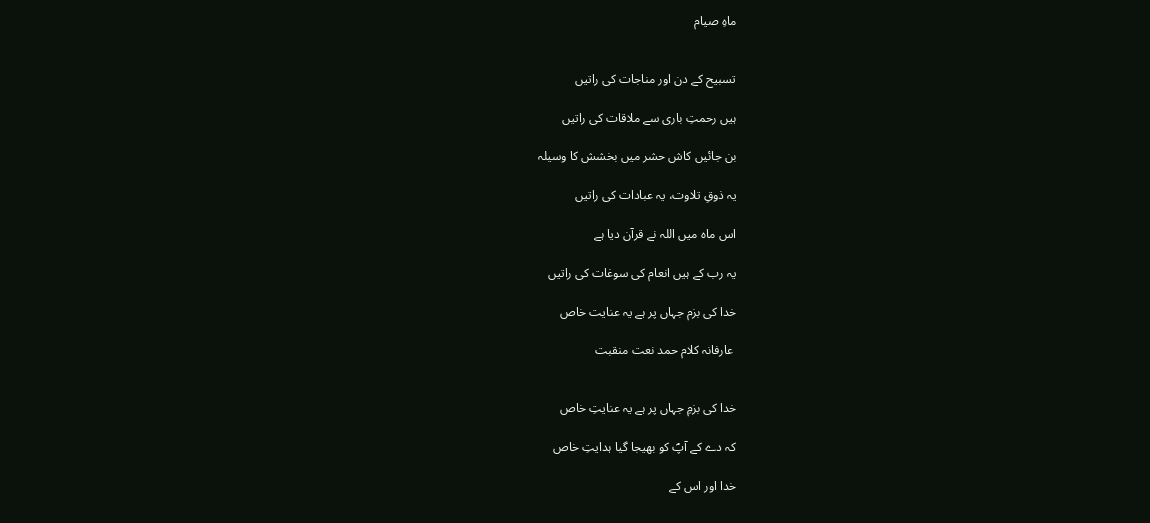ماہِ صیام


تسبیح کے دن اور مناجات کی راتیں

ہیں رحمتِ باری سے ملاقات کی راتیں

بن جائیں کاش حشر میں بخشش کا وسیلہ

یہ ذوقِ تلاوت، یہ عبادات کی راتیں

اس ماہ میں اللہ نے قرآن دیا ہے

یہ رب کے ہیں انعام کی سوغات کی راتیں

خدا کی بزم جہاں پر ہے یہ عنایت خاص

 عارفانہ کلام حمد نعت منقبت


خدا کی بزمِ جہاں پر ہے یہ عنایتِ خاص

کہ دے کے آپؐ کو بھیجا گیا ہدایتِ خاص

خدا اور اس کے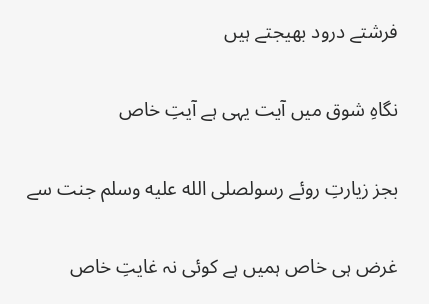فرشتے درود بھیجتے ہیں

نگاہِ شوق میں آیت یہی ہے آیتِ خاص

بجز زیارتِ روئے رسولصلى الله عليه وسلم جنت سے

غرض ہی خاص ہمیں ہے کوئی نہ غایتِ خاص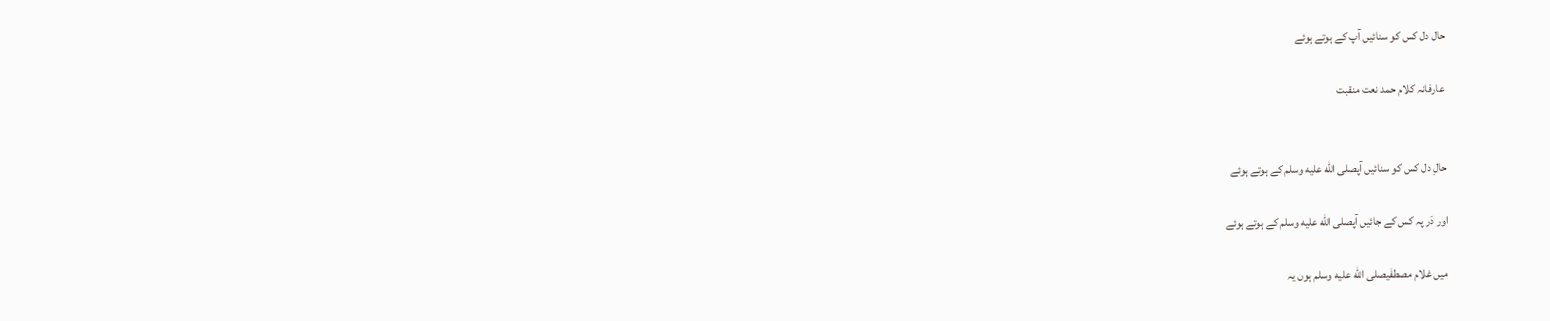حال دل کس کو سنائیں آپ کے ہوتے ہوئے

 عارفانہ کلام حمد نعت منقبت


حالِ دل کس کو سنائیں آپصلى الله عليه وسلم کے ہوتے ہوئے

اور دَر پہ کس کے جائیں آپصلى الله عليه وسلم کے ہوتے ہوئے

میں غلام مصطفٰیصلى الله عليه وسلم ہوں یہ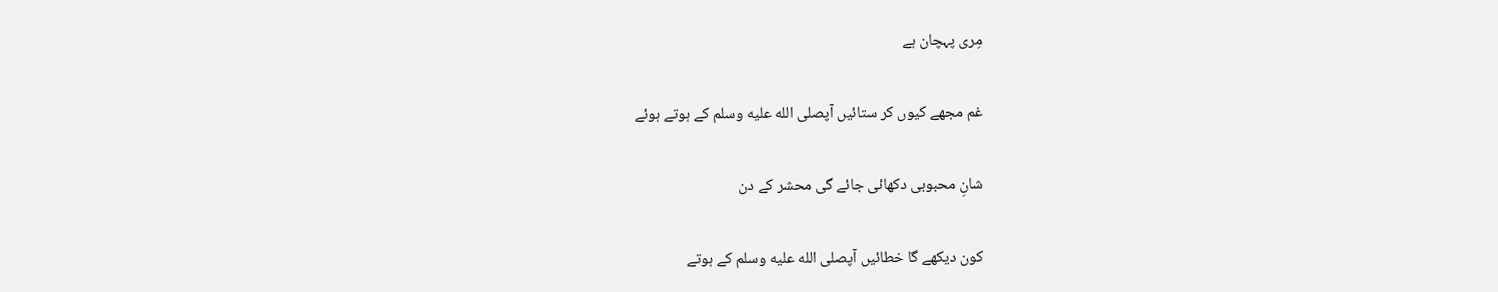مِری پہچان ہے

غم مجھے کیوں کر ستائیں آپصلى الله عليه وسلم کے ہوتے ہوئے

شانِ محبوبی دکھائی جائے گی محشر کے دن

کون دیکھے گا خطائیں آپصلى الله عليه وسلم کے ہوتے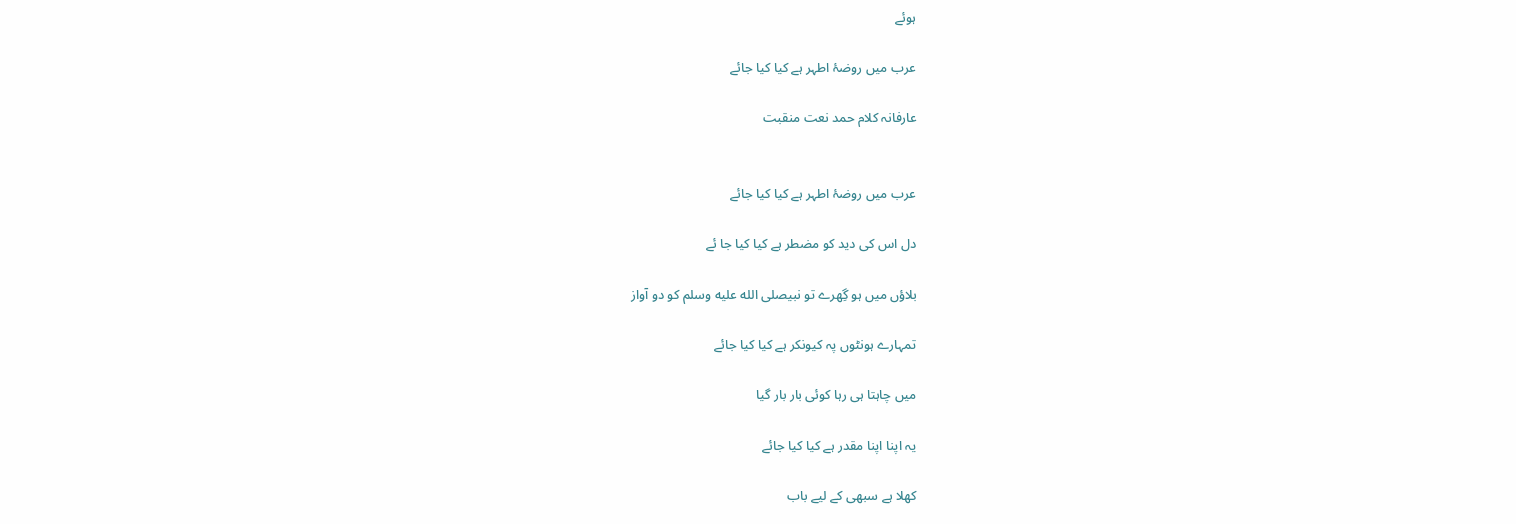ہوئے

عرب میں روضۂ اطہر ہے کیا کیا جائے

عارفانہ کلام حمد نعت منقبت


عرب میں روضۂ اطہر ہے کیا کیا جائے

دل اس کی دید کو مضطر ہے کیا کیا جا ئے

بلاؤں میں ہو گِھرے تو نبیصلى الله عليه وسلم کو دو آواز

تمہارے ہونٹوں پہ کیونکر ہے کیا کیا جائے

میں چاہتا ہی رہا کوئی بار بار گیا

یہ اپنا اپنا مقدر ہے کیا کیا جائے

کھلا ہے سبھی کے لیے باب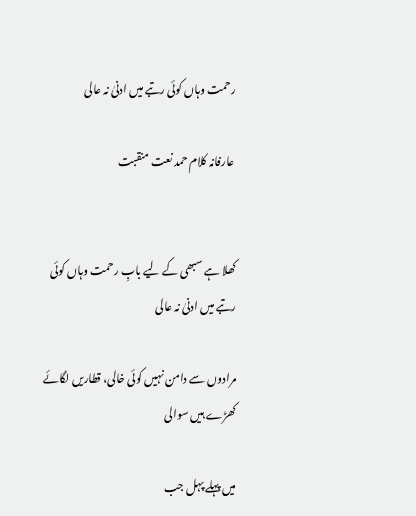رحمت وہاں کوئی رتبے میں ادنیٰ نہ عالی

 عارفانہ کلام حمد نعت منقبت


کھلا ہے سبھی کے لیے بابِ رحمت وہاں کوئی رتبے میں ادنیٰ نہ عالی

مرادوں سے دامن نہیں کوئی خالی، قطاریں لگائے کھڑے ہیں سوالی

میں پہلے پہل جب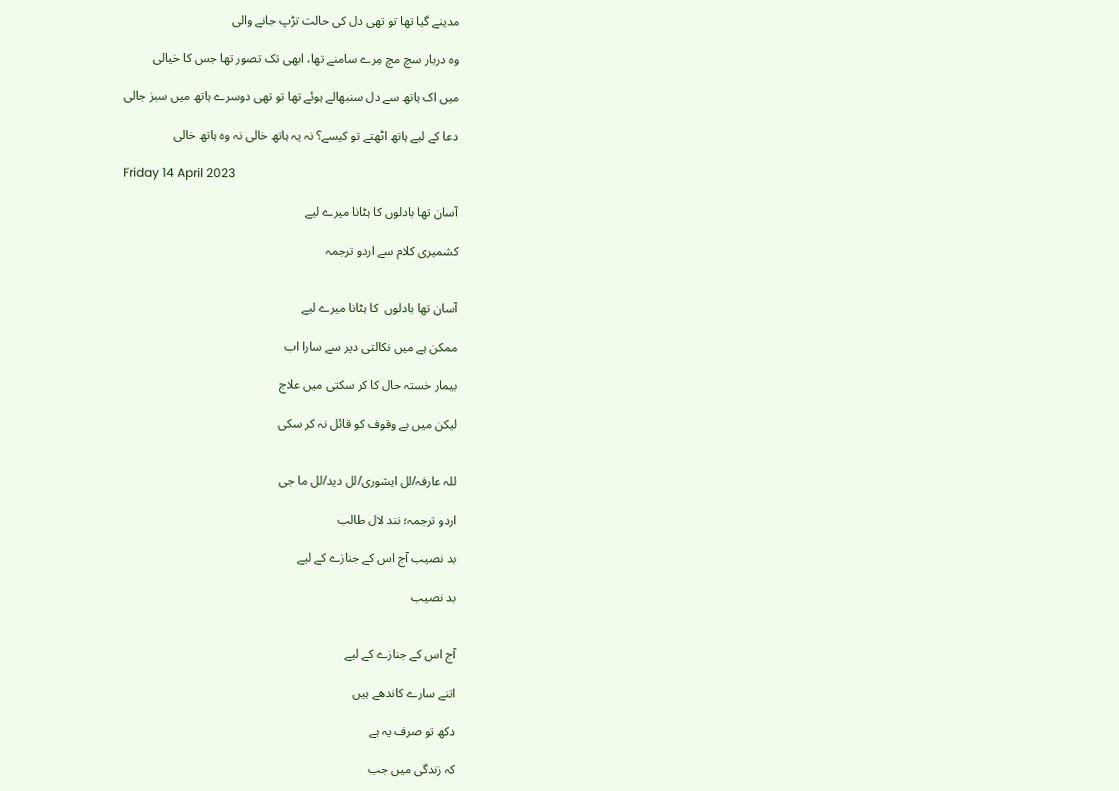مدینے گیا تھا تو تھی دل کی حالت تڑپ جانے والی

وہ دربار سچ مچ مِرے سامنے تھا، ابھی تک تصور تھا جس کا خیالی

میں اک ہاتھ سے دل سنبھالے ہوئے تھا تو تھی دوسرے ہاتھ میں سبز جالی

دعا کے لیے ہاتھ اٹھتے تو کیسے؟ نہ یہ ہاتھ خالی نہ وہ ہاتھ خالی

Friday 14 April 2023

آسان تھا بادلوں کا ہٹانا میرے لیے

کشمیری کلام سے اردو ترجمہ


آسان تھا بادلوں  کا ہٹانا میرے لیے

ممکن ہے میں نکالتی دیر سے سارا اب

بیمار خستہ حال کا کر سکتی میں علاج

لیکن میں بے وقوف کو قائل نہ کر سکی


للہ عارفہ/لل ایشوری/لل دید/لل ما جی

اردو ترجمہ؛ نند لال طالب

بد نصیب آج اس کے جنازے کے لیے

بد نصیب


آج اس کے جنازے کے لیے

اتنے سارے کاندھے ہیں

دکھ تو صرف یہ ہے

کہ زندگی میں جب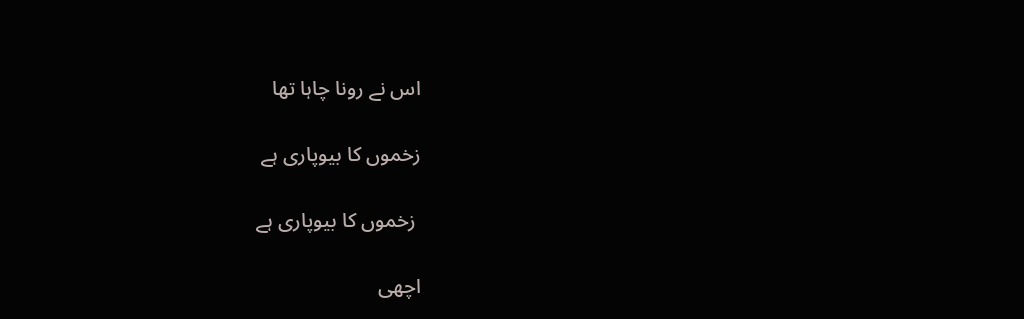اس نے رونا چاہا تھا

زخموں کا بیوپاری ہے

 زخموں کا بیوپاری ہے

اچھی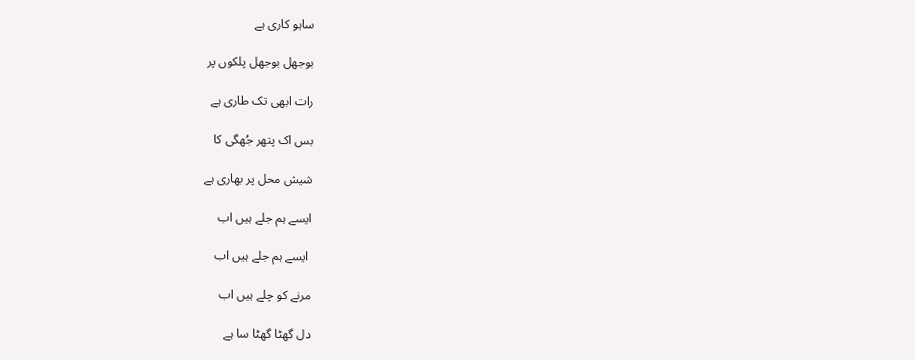ساہو کاری ہے

بوجھل بوجھل پلکوں پر

رات ابھی تک طاری ہے

بس اک پتھر جُھگی کا

شیش محل پر بھاری ہے

ایسے ہم جلے ہیں اب

 ایسے ہم جلے ہیں اب

مرنے کو چلے ہیں اب

دل گھٹا گھٹا سا ہے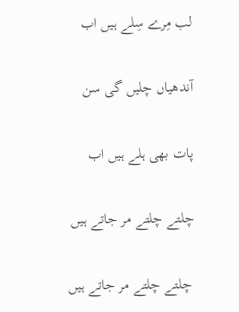لب مِرے سِلے ہیں اب

آندھیاں چلیں گی سن

پات بھی ہلے ہیں اب

چلتے چلتے مر جاتے ہیں

 چلتے چلتے مر جاتے ہیں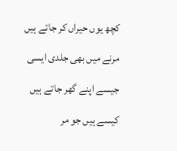کچھ یوں حیراں کر جاتے ہیں

مرنے میں بھی جلدی ایسی

جیسے اپنے گھر جاتے ہیں

کیسے ہیں جو مر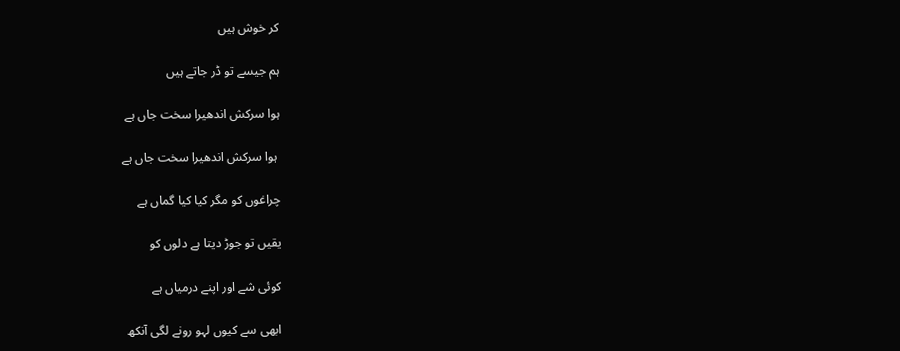کر خوش ہیں

ہم جیسے تو ڈر جاتے ہیں

ہوا سرکش اندھیرا سخت جاں ہے

 ہوا سرکش اندھیرا سخت جاں ہے

چراغوں کو مگر کیا کیا گماں ہے

یقیں تو جوڑ دیتا ہے دلوں کو

کوئی شے اور اپنے درمیاں ہے

ابھی سے کیوں لہو رونے لگی آنکھ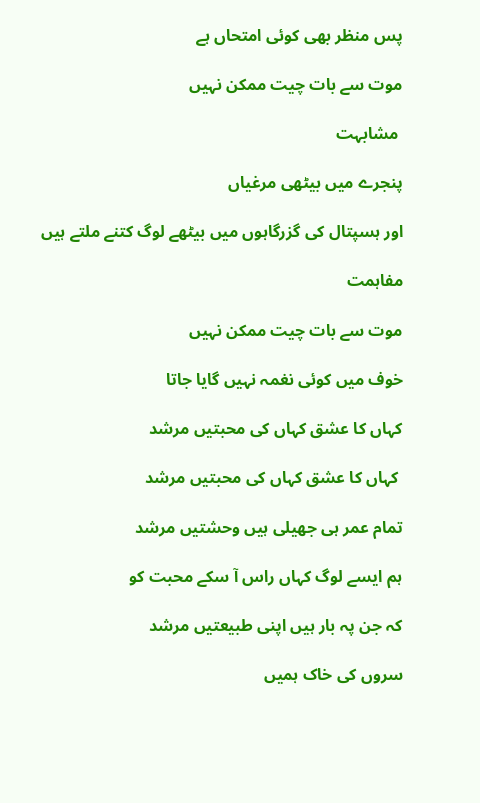پس منظر بھی کوئی امتحاں ہے

موت سے بات چیت ممکن نہیں

 مشابہت

پنجرے میں بیٹھی مرغیاں

اور ہسپتال کی گزرگاہوں میں بیٹھے لوگ کتنے ملتے ہیں

مفاہمت

موت سے بات چیت ممکن نہیں

خوف میں کوئی نغمہ نہیں گایا جاتا

کہاں کا عشق کہاں کی محبتیں مرشد

 کہاں کا عشق کہاں کی محبتیں مرشد

تمام عمر ہی جھیلی ہیں وحشتیں مرشد

ہم ایسے لوگ کہاں راس آ سکے محبت کو

کہ جن پہ بار ہیں اپنی طبیعتیں مرشد

سروں کی خاک ہمیں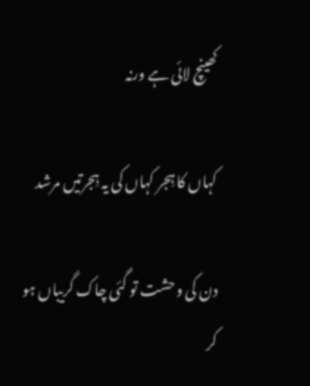کھینچ لائی ہے ورنہ

کہاں کا ہِجر کہاں کی یہ ہِجرتیں مرشد

دن کی وحشت تو گئی چاک گریباں ہو کر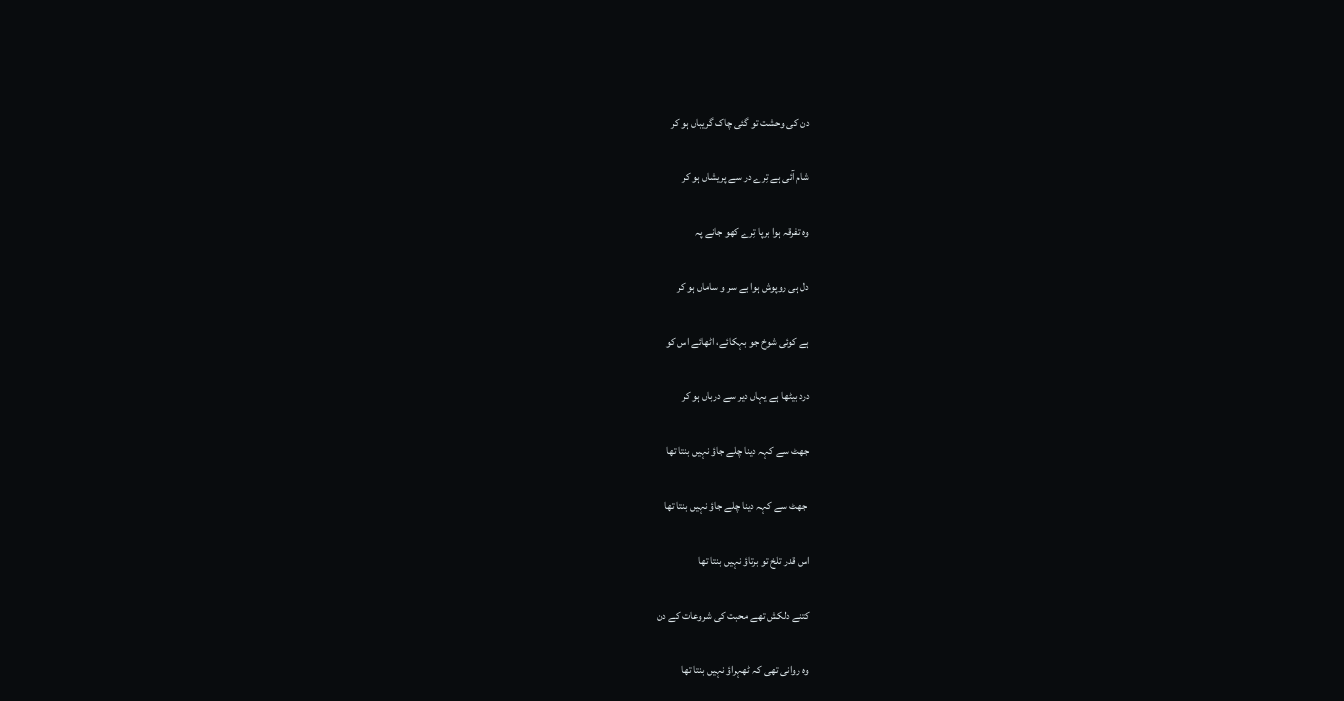دن کی وحشت تو گئی چاک گریباں ہو کر

شام آئی ہے تِرے در سے پریشاں ہو کر

وہ تفرقہ ہوا برپا تِرے کھو جانے پہ

دل ہی روپوش ہوا بے سر و ساماں ہو کر

ہے کوئی شوخ جو بہکائے، اٹھائے اس کو

درد بیٹھا ہے یہاں دیر سے درباں ہو کر

جھٹ سے کہہ دینا چلے جاؤ نہیں بنتا تھا

 جھٹ سے کہہ دینا چلے جاؤ نہیں بنتا تھا

اس قدر تلخ تو برتاؤ نہیں بنتا تھا

کتنے دلکش تھے محبت کی شروعات کے دن

وہ روانی تھی کہ ٹھہراؤ نہیں بنتا تھا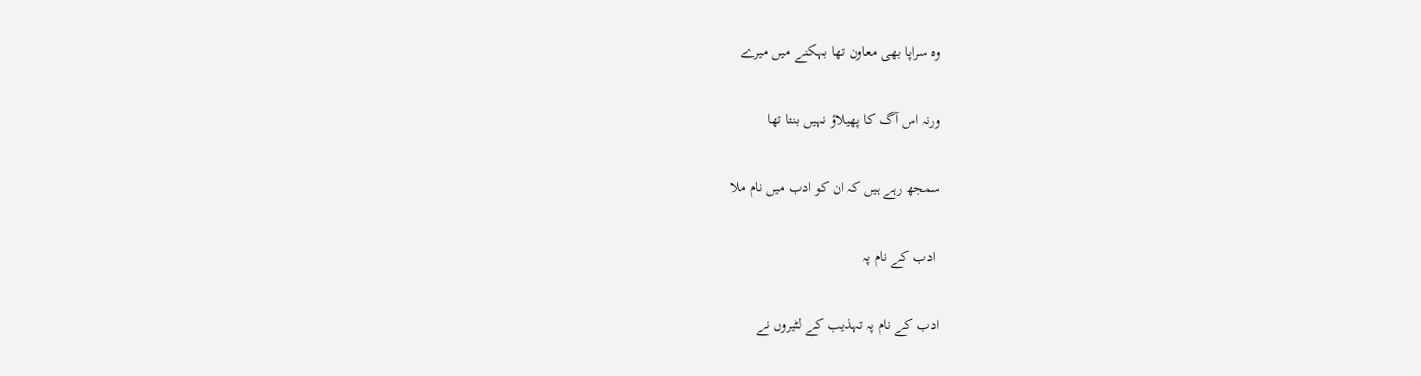وہ سراپا بھی معاون تھا بہکنے میں میرے

ورنہ اس آگ کا پھیلاؤ نہیں بنتا تھا

سمجھ رہے ہیں کہ ان کو ادب میں نام ملا

 ادب کے نام پہ

ادب کے نام پہ تہذیب کے لٹیروں نے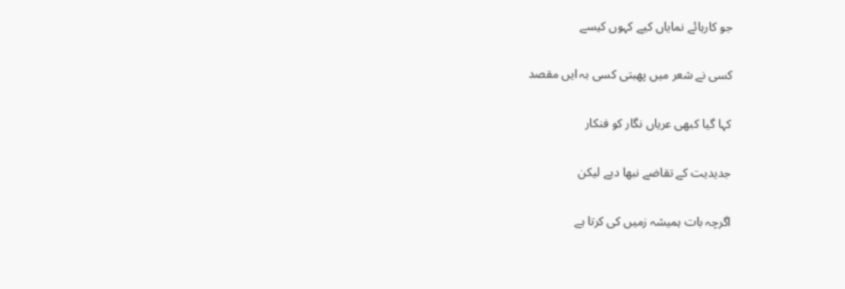جو کارہائے نمایاں کیے کہوں کیسے

کسی نے شعر میں پھبتی کسی بہ ایں مقصد

کہا گیا کبھی عریاں نگار کو فنکار

جدیدیت کے تقاضے نبھا دیے لیکن

اگرچہ بات ہمیشہ زمیں کی کرتا ہے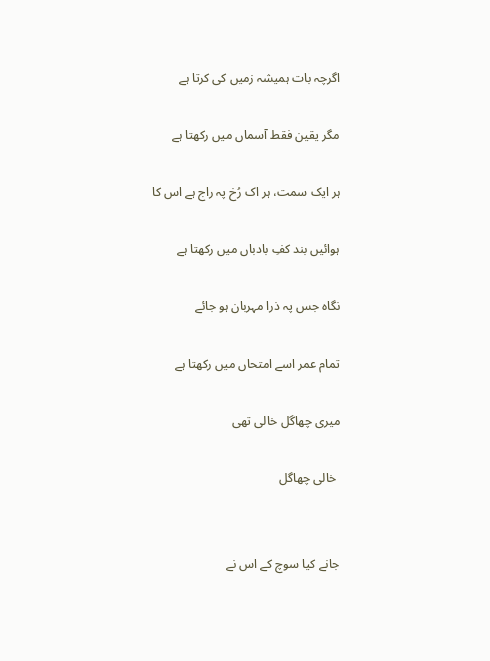اگرچہ بات ہمیشہ زمیں کی کرتا ہے

مگر یقین فقط آسماں میں رکھتا ہے

ہر ایک سمت، ہر اک رُخ پہ راج ہے اس کا

ہوائیں بند کفِ بادباں میں رکھتا ہے

نگاہ جس پہ ذرا مہربان ہو جائے

تمام عمر اسے امتحاں میں رکھتا ہے

میری چھاگل خالی تھی

 خالی چھاگل


جانے کیا سوچ کے اس نے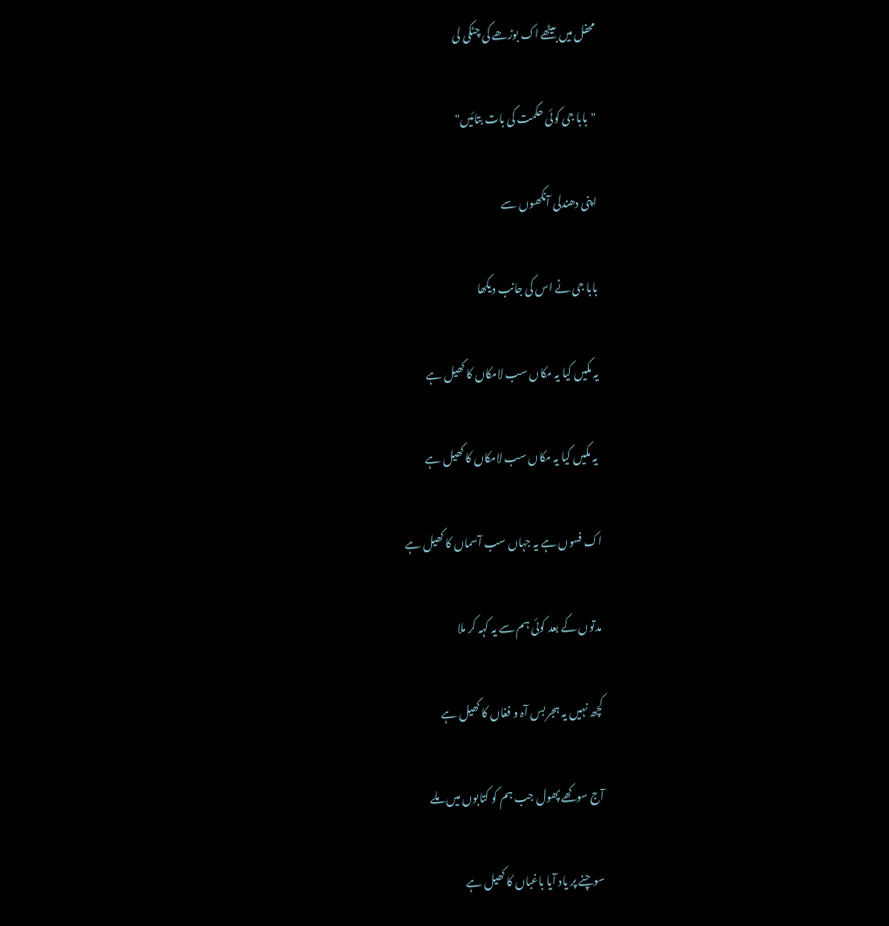محفل میں بیٹھے اک بوڑھے کی چٹکی لی

"بابا جی کوئی حکمت کی بات بتائیں"

اپنی دھندلی آنکھوں سے

بابا جی نے اس کی جانب دیکھا

یہ مکیں کیا یہ مکاں سب لامکاں کا کھیل ہے

 یہ مکیں کیا یہ مکاں سب لامکاں کا کھیل ہے

اک فسوں ہے یہ جہاں سب آسماں کا کھیل ہے

مدتوں کے بعد کوئی ہم سے یہ کہہ کر ملا

کچھ نہیں یہ ہجر بس آہ و فغاں کا کھیل ہے

آج سوکھے پھول جب ہم کو کتابوں میں ملے

سوچنے پر یاد آیا باغباں کا کھیل ہے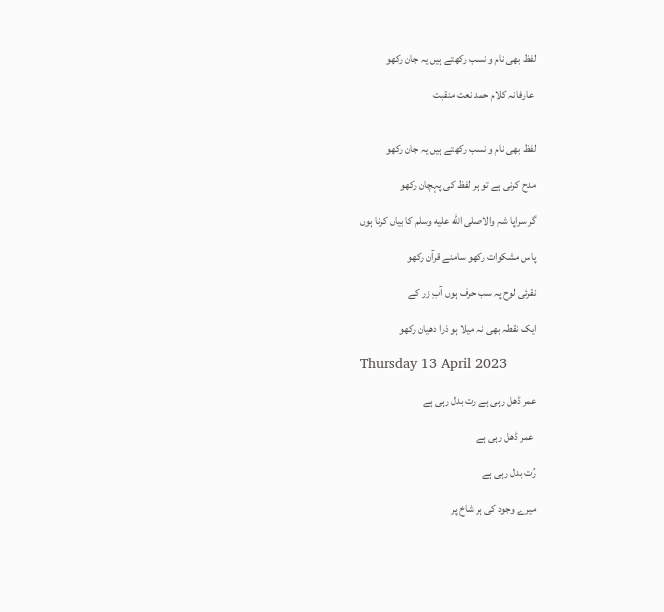لفظ بھی نام و نسب رکھتے ہیں یہ جان رکھو

 عارفانہ کلام حمد نعت منقبت


لفظ بھی نام و نسب رکھتے ہیں یہ جان رکھو

مدح کرنی ہے تو ہر لفظ کی پہچان رکھو

گر سراپا شہِ والاصلى الله عليه وسلم کا بیاں کرنا ہوں

پاس مشکوات رکھو سامنے قرآن رکھو

نقرئی لوح پہ سب حرف ہوں آبِ زر کے

ایک نقطہ بھی نہ میلا ہو ذرا دھیان رکھو

Thursday 13 April 2023

عمر ڈھل رہی ہے رت بدل رہی ہے

 عمر ڈھل رہی ہے

رُت بدل رہی ہے

میرے وجود کی ہر شاخ پر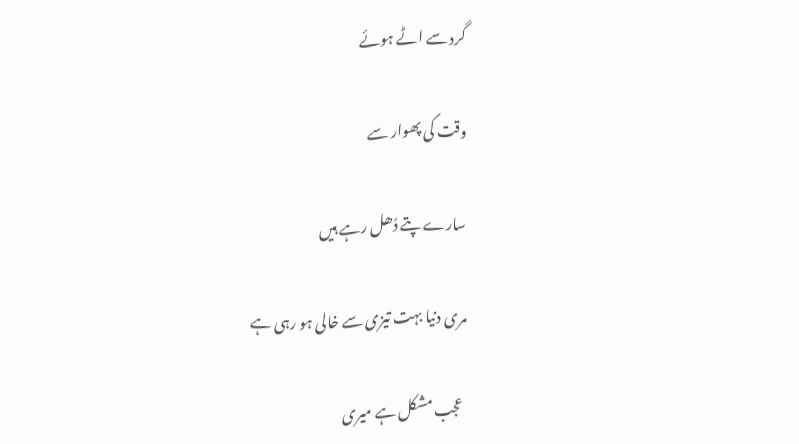گرد سے اٹے ہوئے

وقت کی پھوار سے

سارے پتے دُھل رہے ہیں

مری دنیا بہت تیزی سے خالی ہو رہی ہے

 عجب مشکل ہے میری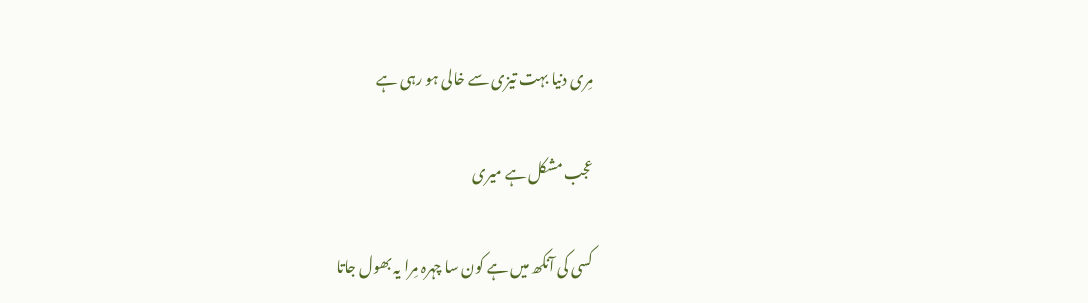مِری دنیا بہت تیزی سے خالی ہو رہی ہے

عجب مشکل ہے میری

کسی کی آنکھ میں ہے کون سا چہرہ مِرا یہ بھول جاتا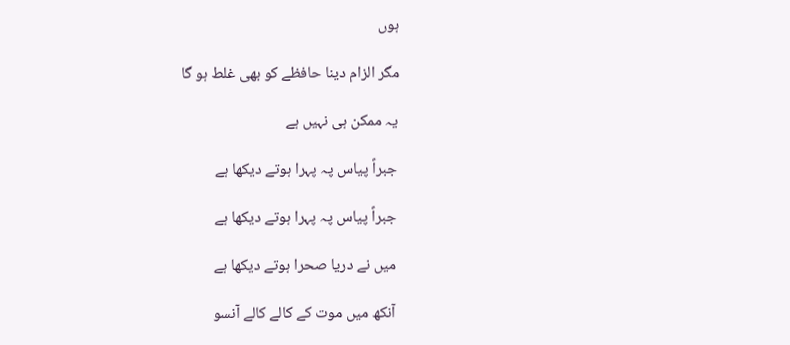ہوں

مگر الزام دینا حافظے کو بھی غلط ہو گا

یہ ممکن ہی نہیں ہے

جبراً پیاس پہ پہرا ہوتے دیکھا ہے

جبراً پیاس پہ پہرا ہوتے دیکھا ہے

میں نے دریا صحرا ہوتے دیکھا ہے

آنکھ میں موت کے کالے کالے آنسو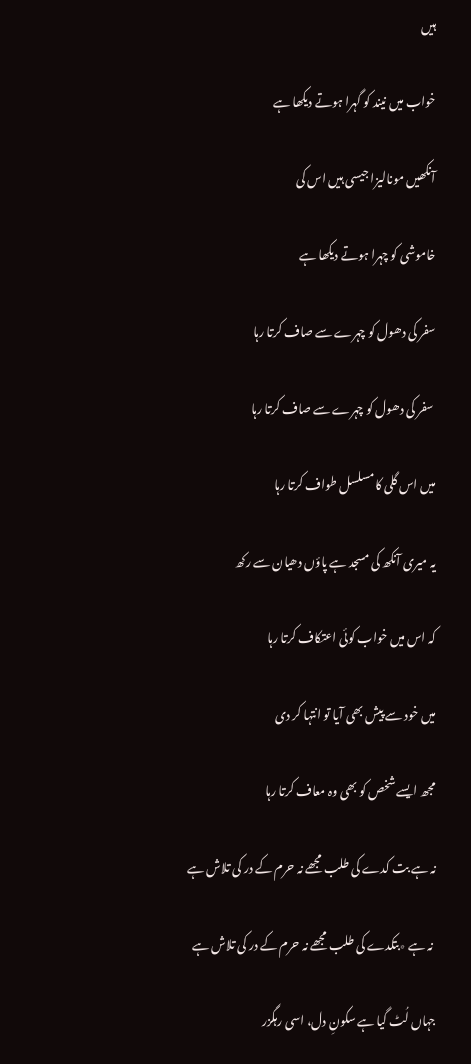ہیں

خواب میں نیند کو گہرا ہوتے دیکھا ہے

آنکھیں مونالیزا جیسی ہیں اس کی

خاموشی کو چہرا ہوتے دیکھا ہے

سفر کی دھول کو چہرے سے صاف کرتا رہا

 سفر کی دھول کو چہرے سے صاف کرتا رہا

میں اس گلی کا مسلسل طواف کرتا رہا

یہ میری آنکھ کی مسجد ہے پاؤں دھیان سے رکھ

کہ اس میں خواب کوئی اعتکاف کرتا رہا

میں خود سے پیش بھی آیا تو انتہا کر دی

مجھ ایسے شخص کو بھی وہ معاف کرتا رہا

نہ ہے بت کدے کی طلب مجھے نہ حرم کے در کی تلاش ہے

 نہ ہے ٭بتکدے کی طلب مجھے نہ حرم کے در کی تلاش ہے

جہاں لُٹ گیا ہے سکونِ دل، اسی رہگزر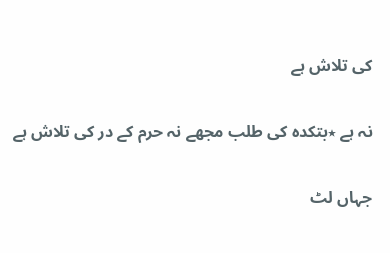کی تلاش ہے

نہ ہے ٭بتکدہ کی طلب مجھے نہ حرم کے در کی تلاش ہے

جہاں لٹ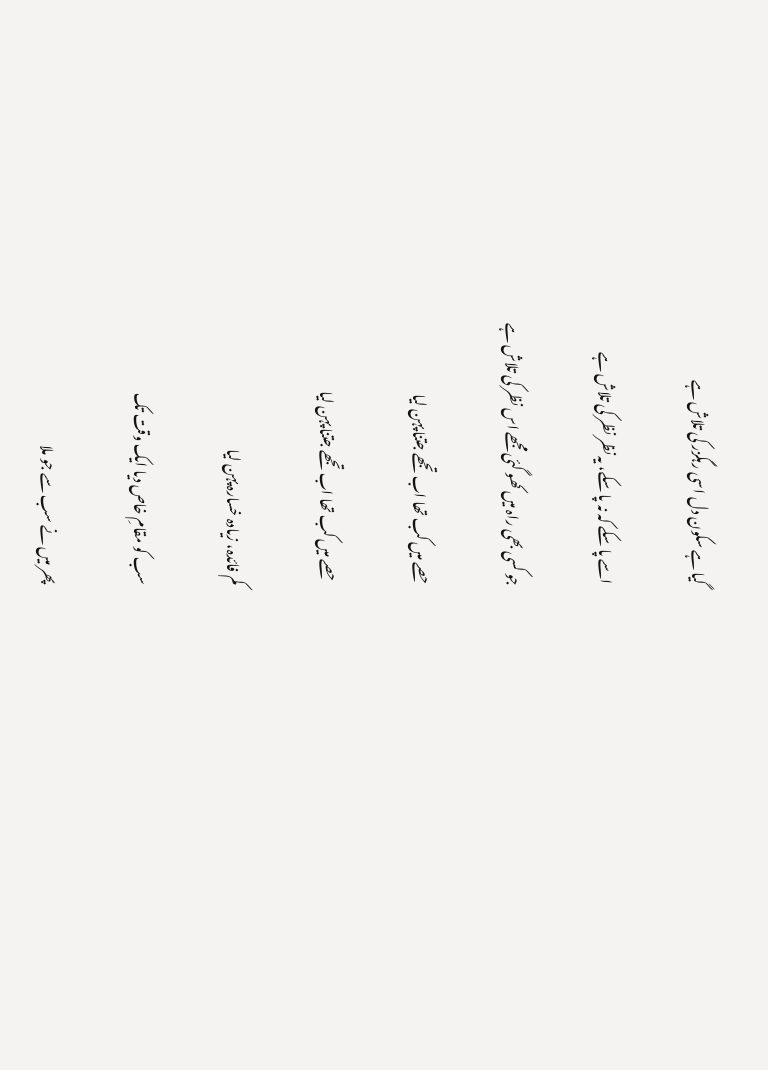گیا ہے سکون دل اسی رہگزر کی تلاش ہے

اسے پا سکے کہ نہ پا سکے، یہ نظر نظر کی تلاش ہے

جو کسی بھی راہ میں کھو گئی مجھے اس نظر کی تلاش ہے

حصے میں کب تھا اب تجھے جتنا پہن لیا

 حصے میں کب تھا اب تجھے جتنا پہن لیا

کم فائدہ، زیادہ خسارہ پہن لیا

سب کو مقامِ خاص دیا ایک وقت تک

پھر میں نے سب سے جو ملا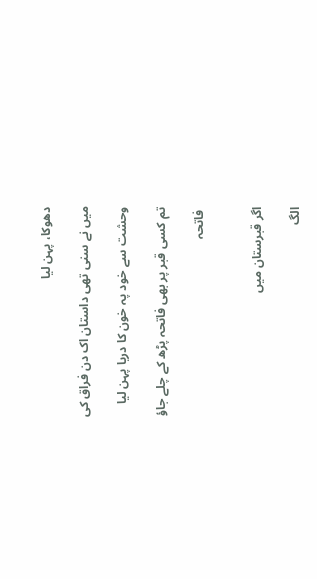دھوکا، پہن لیا

میں نے سنی تھی داستان اک دن فراق کی

وحشت سے خود پہ خون کا دریا پہن لیا

تم کسی قبر پر بھی فاتحہ پڑھ کے چلے جاؤ

 فاتحہ


اگر قبرستان میں

الگ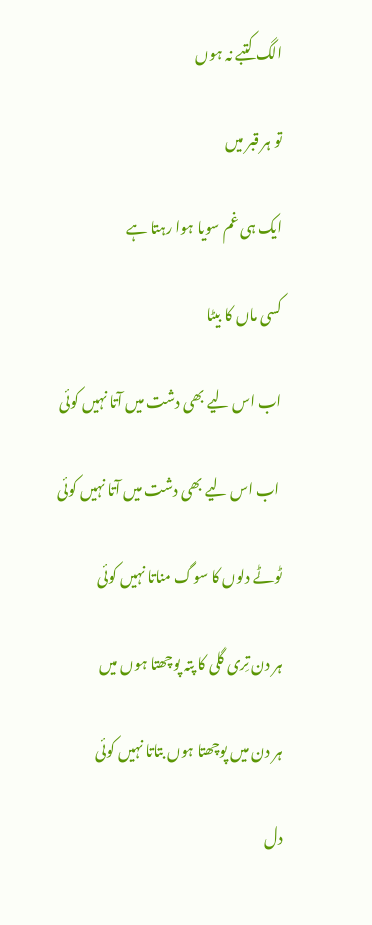الگ کتبے نہ ہوں

تو ہر قبر میں

ایک ہی غم سویا ہوا رہتا ہے

کسی ماں کا بیٹا

اب اس لیے بھی دشت میں آتا نہیں کوئی

 اب اس لیے بھی دشت میں آتا نہیں کوئی

ٹوٹے دلوں کا سوگ مناتا نہیں کوئی

ہر دن تِری گلی کا پتہ پوچھتا ہوں میں

ہر دن میں پوچھتا ہوں بتاتا نہیں کوئی

دل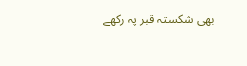بھی شکستہ قبر پہ رکھے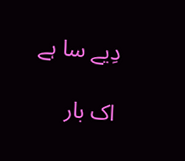دِیے سا ہے

اک بار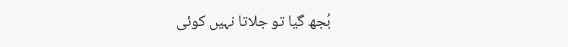بُجھ گیا تو جلاتا نہیں کوئی